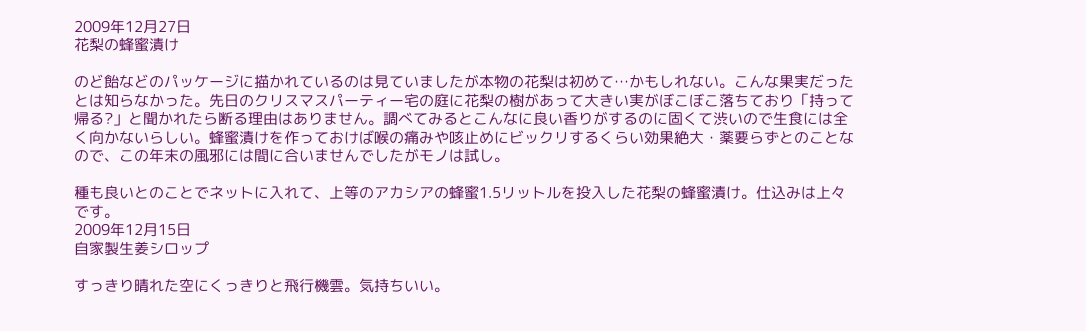2009年12月27日
花梨の蜂蜜漬け

のど飴などのパッケージに描かれているのは見ていましたが本物の花梨は初めて…かもしれない。こんな果実だったとは知らなかった。先日のクリスマスパーティー宅の庭に花梨の樹があって大きい実がぼこぼこ落ちており「持って帰る?」と聞かれたら断る理由はありません。調べてみるとこんなに良い香りがするのに固くて渋いので生食には全く向かないらしい。蜂蜜漬けを作っておけば喉の痛みや咳止めにビックリするくらい効果絶大・薬要らずとのことなので、この年末の風邪には間に合いませんでしたがモノは試し。

種も良いとのことでネットに入れて、上等のアカシアの蜂蜜1.5リットルを投入した花梨の蜂蜜漬け。仕込みは上々です。
2009年12月15日
自家製生姜シロップ

すっきり晴れた空にくっきりと飛行機雲。気持ちいい。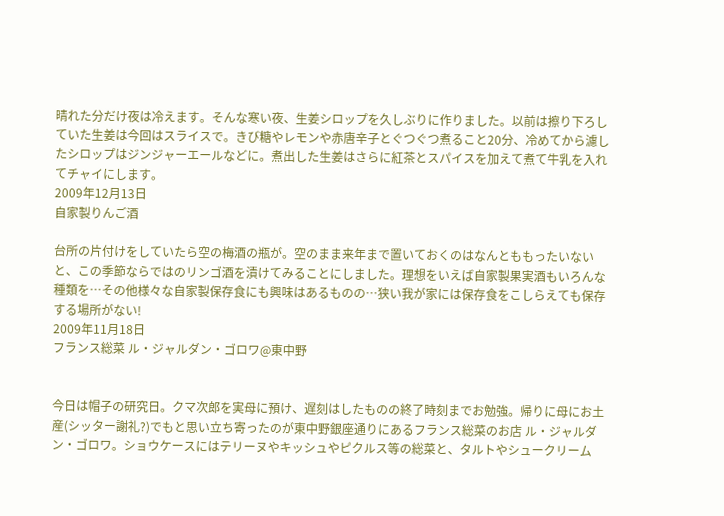晴れた分だけ夜は冷えます。そんな寒い夜、生姜シロップを久しぶりに作りました。以前は擦り下ろしていた生姜は今回はスライスで。きび糖やレモンや赤唐辛子とぐつぐつ煮ること20分、冷めてから濾したシロップはジンジャーエールなどに。煮出した生姜はさらに紅茶とスパイスを加えて煮て牛乳を入れてチャイにします。
2009年12月13日
自家製りんご酒

台所の片付けをしていたら空の梅酒の瓶が。空のまま来年まで置いておくのはなんとももったいないと、この季節ならではのリンゴ酒を漬けてみることにしました。理想をいえば自家製果実酒もいろんな種類を…その他様々な自家製保存食にも興味はあるものの…狭い我が家には保存食をこしらえても保存する場所がない!
2009年11月18日
フランス総菜 ル・ジャルダン・ゴロワ@東中野


今日は帽子の研究日。クマ次郎を実母に預け、遅刻はしたものの終了時刻までお勉強。帰りに母にお土産(シッター謝礼?)でもと思い立ち寄ったのが東中野銀座通りにあるフランス総菜のお店 ル・ジャルダン・ゴロワ。ショウケースにはテリーヌやキッシュやピクルス等の総菜と、タルトやシュークリーム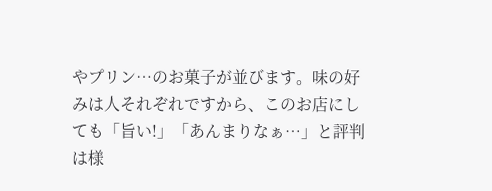やプリン…のお菓子が並びます。味の好みは人それぞれですから、このお店にしても「旨い!」「あんまりなぁ…」と評判は様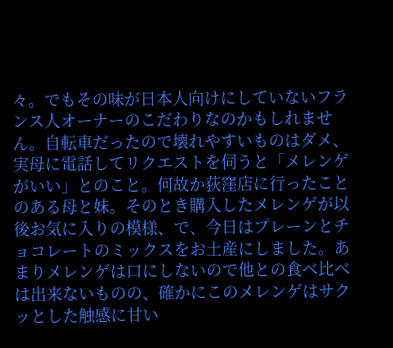々。でもその味が日本人向けにしていないフランス人オーナーのこだわりなのかもしれません。自転車だったので壊れやすいものはダメ、実母に電話してリクエストを伺うと「メレンゲがいい」とのこと。何故か荻窪店に行ったことのある母と妹。そのとき購入したメレンゲが以後お気に入りの模様、で、今日はプレーンとチョコレートのミックスをお土産にしました。あまりメレンゲは口にしないので他との食べ比べは出来ないものの、確かにこのメレンゲはサクッとした触感に甘い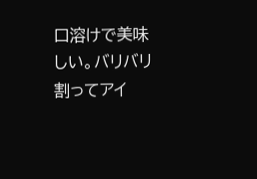口溶けで美味しい。バリバリ割ってアイ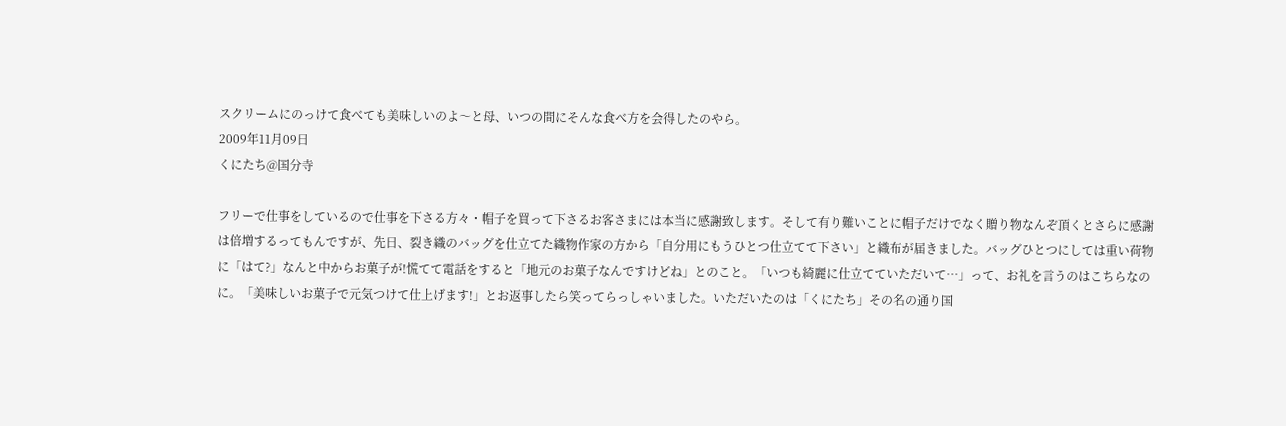スクリームにのっけて食べても美味しいのよ〜と母、いつの間にそんな食べ方を会得したのやら。
2009年11月09日
くにたち@国分寺

フリーで仕事をしているので仕事を下さる方々・帽子を買って下さるお客さまには本当に感謝致します。そして有り難いことに帽子だけでなく贈り物なんぞ頂くとさらに感謝は倍増するってもんですが、先日、裂き織のバッグを仕立てた織物作家の方から「自分用にもうひとつ仕立てて下さい」と織布が届きました。バッグひとつにしては重い荷物に「はて?」なんと中からお菓子が!慌てて電話をすると「地元のお菓子なんですけどね」とのこと。「いつも綺麗に仕立てていただいて…」って、お礼を言うのはこちらなのに。「美味しいお菓子で元気つけて仕上げます!」とお返事したら笑ってらっしゃいました。いただいたのは「くにたち」その名の通り国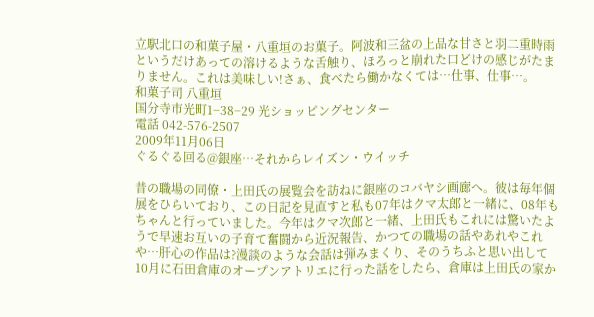立駅北口の和菓子屋・八重垣のお菓子。阿波和三盆の上品な甘さと羽二重時雨というだけあっての溶けるような舌触り、ほろっと崩れた口どけの感じがたまりません。これは美味しい!さぁ、食べたら働かなくては…仕事、仕事…。
和菓子司 八重垣
国分寺市光町1−38−29 光ショッピングセンター
電話 042-576-2507
2009年11月06日
ぐるぐる回る@銀座…それからレイズン・ウイッチ

昔の職場の同僚・上田氏の展覧会を訪ねに銀座のコバヤシ画廊へ。彼は毎年個展をひらいており、この日記を見直すと私も07年はクマ太郎と一緒に、08年もちゃんと行っていました。今年はクマ次郎と一緒、上田氏もこれには驚いたようで早速お互いの子育て奮闘から近況報告、かつての職場の話やあれやこれや…肝心の作品は?漫談のような会話は弾みまくり、そのうちふと思い出して10月に石田倉庫のオープンアトリエに行った話をしたら、倉庫は上田氏の家か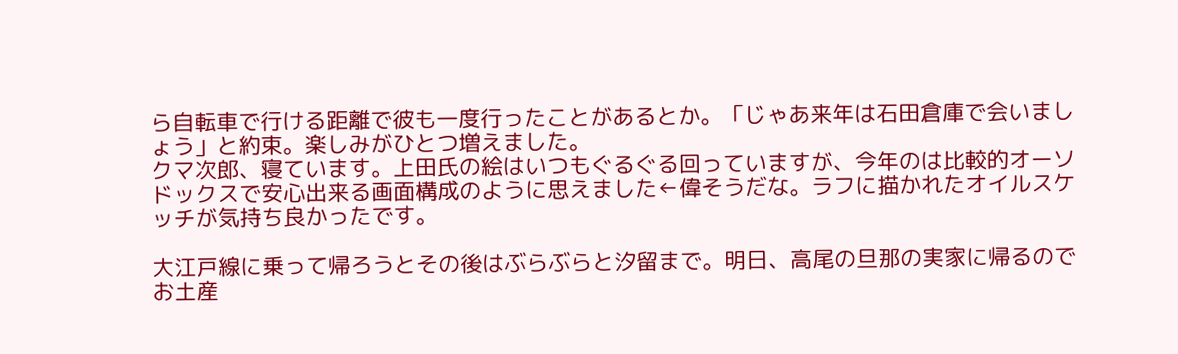ら自転車で行ける距離で彼も一度行ったことがあるとか。「じゃあ来年は石田倉庫で会いましょう」と約束。楽しみがひとつ増えました。
クマ次郎、寝ています。上田氏の絵はいつもぐるぐる回っていますが、今年のは比較的オーソドックスで安心出来る画面構成のように思えました←偉そうだな。ラフに描かれたオイルスケッチが気持ち良かったです。

大江戸線に乗って帰ろうとその後はぶらぶらと汐留まで。明日、高尾の旦那の実家に帰るのでお土産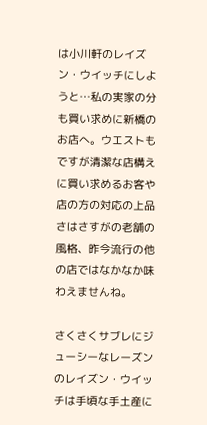は小川軒のレイズン・ウイッチにしようと…私の実家の分も買い求めに新橋のお店へ。ウエストもですが清潔な店構えに買い求めるお客や店の方の対応の上品さはさすがの老舗の風格、昨今流行の他の店ではなかなか味わえませんね。

さくさくサブレにジューシーなレーズンのレイズン・ウイッチは手頃な手土産に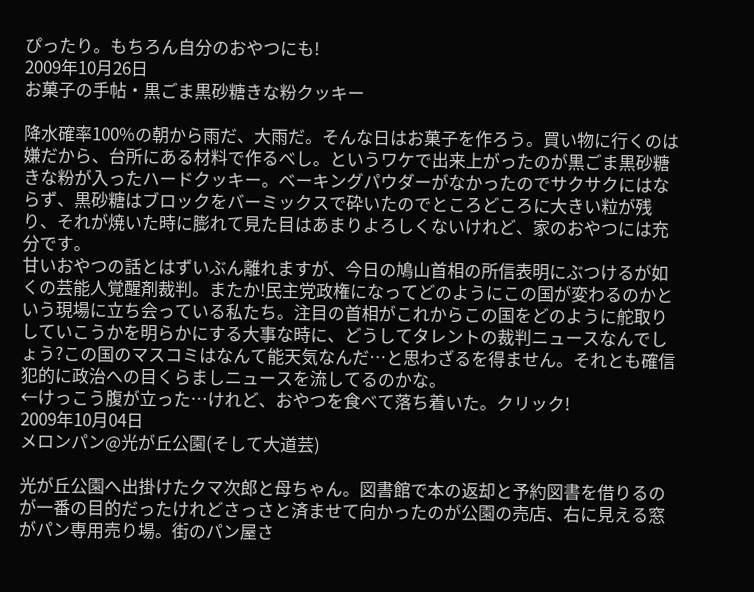ぴったり。もちろん自分のおやつにも!
2009年10月26日
お菓子の手帖・黒ごま黒砂糖きな粉クッキー

降水確率100%の朝から雨だ、大雨だ。そんな日はお菓子を作ろう。買い物に行くのは嫌だから、台所にある材料で作るべし。というワケで出来上がったのが黒ごま黒砂糖きな粉が入ったハードクッキー。ベーキングパウダーがなかったのでサクサクにはならず、黒砂糖はブロックをバーミックスで砕いたのでところどころに大きい粒が残り、それが焼いた時に膨れて見た目はあまりよろしくないけれど、家のおやつには充分です。
甘いおやつの話とはずいぶん離れますが、今日の鳩山首相の所信表明にぶつけるが如くの芸能人覚醒剤裁判。またか!民主党政権になってどのようにこの国が変わるのかという現場に立ち会っている私たち。注目の首相がこれからこの国をどのように舵取りしていこうかを明らかにする大事な時に、どうしてタレントの裁判ニュースなんでしょう?この国のマスコミはなんて能天気なんだ…と思わざるを得ません。それとも確信犯的に政治への目くらましニュースを流してるのかな。
←けっこう腹が立った…けれど、おやつを食べて落ち着いた。クリック!
2009年10月04日
メロンパン@光が丘公園(そして大道芸)

光が丘公園へ出掛けたクマ次郎と母ちゃん。図書館で本の返却と予約図書を借りるのが一番の目的だったけれどさっさと済ませて向かったのが公園の売店、右に見える窓がパン専用売り場。街のパン屋さ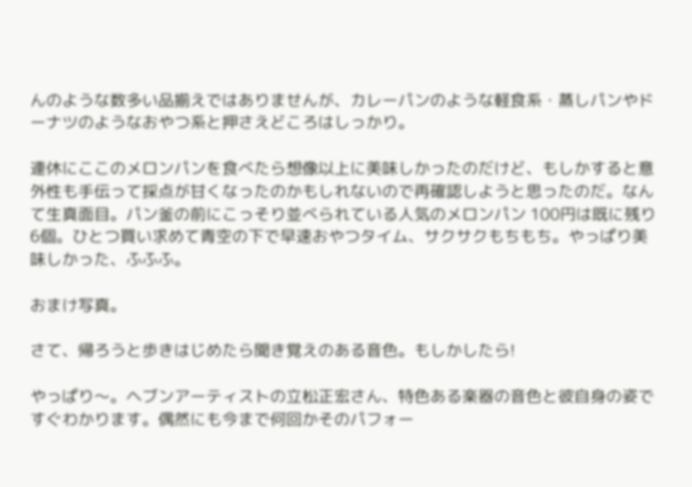んのような数多い品揃えではありませんが、カレーパンのような軽食系・蒸しパンやドーナツのようなおやつ系と押さえどころはしっかり。

連休にここのメロンパンを食べたら想像以上に美味しかったのだけど、もしかすると意外性も手伝って採点が甘くなったのかもしれないので再確認しようと思ったのだ。なんて生真面目。パン釜の前にこっそり並べられている人気のメロンパン 100円は既に残り6個。ひとつ買い求めて青空の下で早速おやつタイム、サクサクもちもち。やっぱり美味しかった、ふふふ。

おまけ写真。

さて、帰ろうと歩きはじめたら聞き覚えのある音色。もしかしたら!

やっぱり〜。ヘブンアーティストの立松正宏さん、特色ある楽器の音色と彼自身の姿ですぐわかります。偶然にも今まで何回かそのパフォー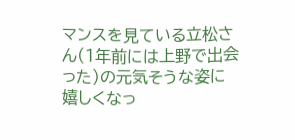マンスを見ている立松さん(1年前には上野で出会った)の元気そうな姿に嬉しくなっ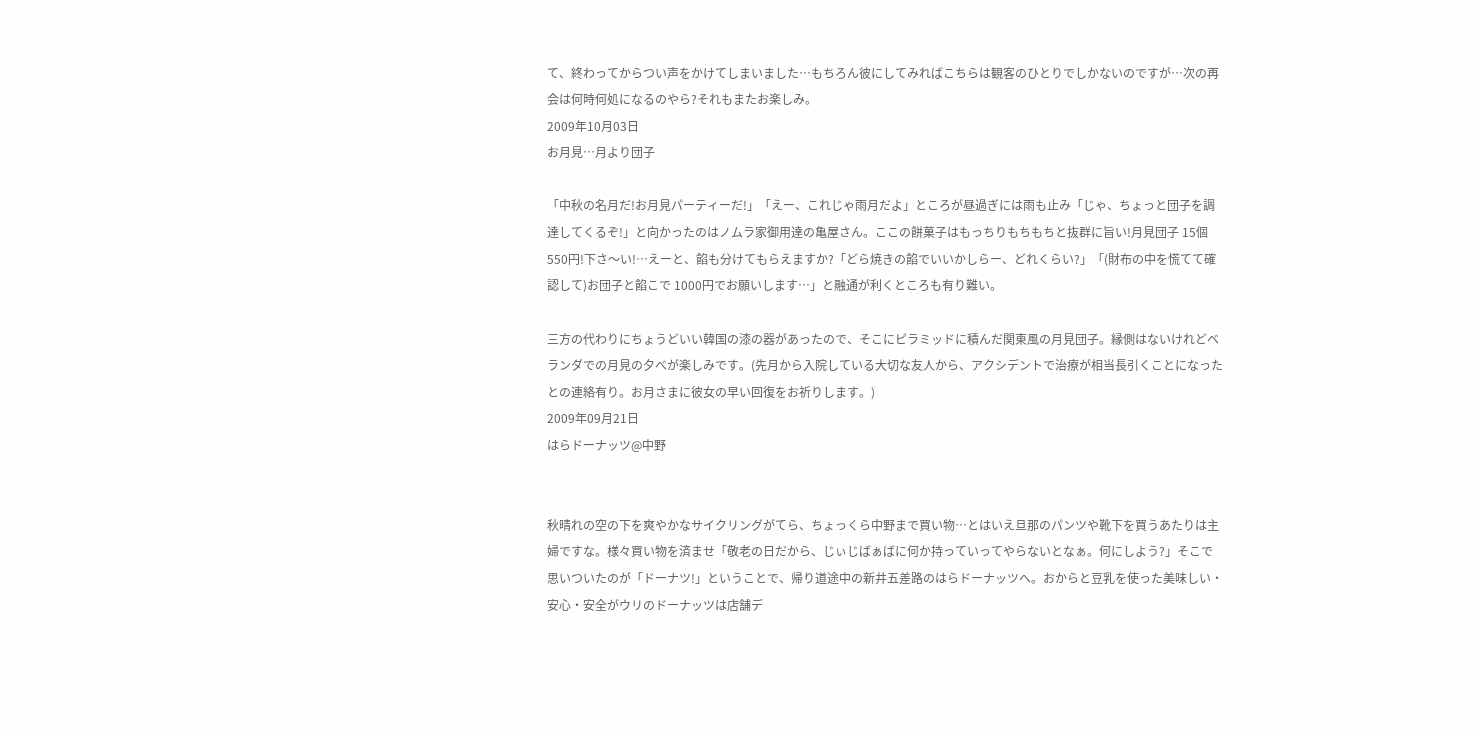て、終わってからつい声をかけてしまいました…もちろん彼にしてみればこちらは観客のひとりでしかないのですが…次の再会は何時何処になるのやら?それもまたお楽しみ。
2009年10月03日
お月見…月より団子

「中秋の名月だ!お月見パーティーだ!」「えー、これじゃ雨月だよ」ところが昼過ぎには雨も止み「じゃ、ちょっと団子を調達してくるぞ!」と向かったのはノムラ家御用達の亀屋さん。ここの餅菓子はもっちりもちもちと抜群に旨い!月見団子 15個 550円!下さ〜い!…えーと、餡も分けてもらえますか?「どら焼きの餡でいいかしらー、どれくらい?」「(財布の中を慌てて確認して)お団子と餡こで 1000円でお願いします…」と融通が利くところも有り難い。

三方の代わりにちょうどいい韓国の漆の器があったので、そこにピラミッドに積んだ関東風の月見団子。縁側はないけれどベランダでの月見の夕べが楽しみです。(先月から入院している大切な友人から、アクシデントで治療が相当長引くことになったとの連絡有り。お月さまに彼女の早い回復をお祈りします。)
2009年09月21日
はらドーナッツ@中野


秋晴れの空の下を爽やかなサイクリングがてら、ちょっくら中野まで買い物…とはいえ旦那のパンツや靴下を買うあたりは主婦ですな。様々買い物を済ませ「敬老の日だから、じぃじばぁばに何か持っていってやらないとなぁ。何にしよう?」そこで思いついたのが「ドーナツ!」ということで、帰り道途中の新井五差路のはらドーナッツへ。おからと豆乳を使った美味しい・安心・安全がウリのドーナッツは店舗デ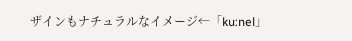ザインもナチュラルなイメージ←「ku:nel」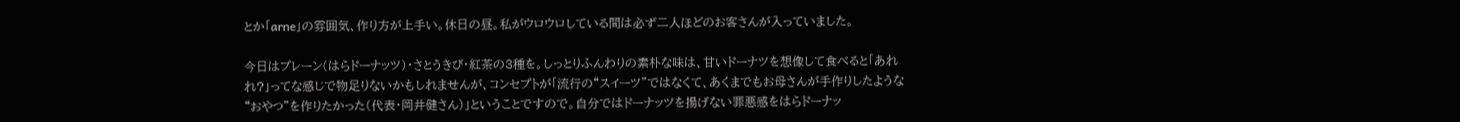とか「arne」の雰囲気、作り方が上手い。休日の昼。私がウロウロしている間は必ず二人ほどのお客さんが入っていました。

今日はプレーン(はらドーナッツ)・さとうきび・紅茶の3種を。しっとりふんわりの素朴な味は、甘いドーナツを想像して食べると「あれれ?」ってな感じで物足りないかもしれませんが、コンセプトが「流行の“スイーツ”ではなくて、あくまでもお母さんが手作りしたような“おやつ”を作りたかった(代表・岡井健さん)」ということですので。自分ではドーナッツを揚げない罪悪感をはらドーナッ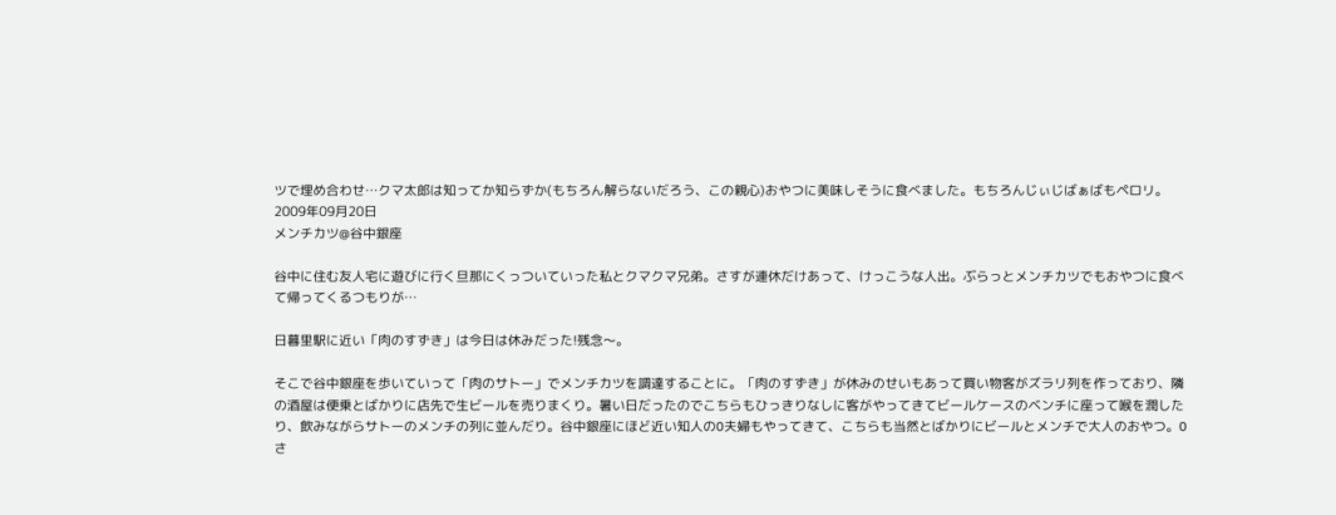ツで埋め合わせ…クマ太郎は知ってか知らずか(もちろん解らないだろう、この親心)おやつに美味しそうに食べました。もちろんじぃじばぁばもペロリ。
2009年09月20日
メンチカツ@谷中銀座

谷中に住む友人宅に遊びに行く旦那にくっついていった私とクマクマ兄弟。さすが連休だけあって、けっこうな人出。ぶらっとメンチカツでもおやつに食べて帰ってくるつもりが…

日暮里駅に近い「肉のすずき」は今日は休みだった!残念〜。

そこで谷中銀座を歩いていって「肉のサトー」でメンチカツを調達することに。「肉のすずき」が休みのせいもあって買い物客がズラリ列を作っており、隣の酒屋は便乗とばかりに店先で生ビールを売りまくり。暑い日だったのでこちらもひっきりなしに客がやってきてビールケースのベンチに座って喉を潤したり、飲みながらサトーのメンチの列に並んだり。谷中銀座にほど近い知人のO夫婦もやってきて、こちらも当然とばかりにビールとメンチで大人のおやつ。Oさ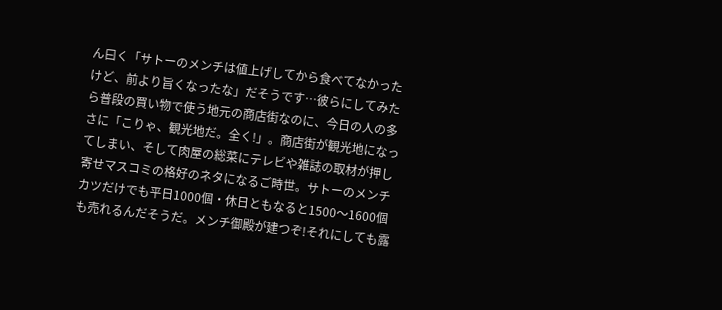ん曰く「サトーのメンチは値上げしてから食べてなかったけど、前より旨くなったな」だそうです…彼らにしてみたら普段の買い物で使う地元の商店街なのに、今日の人の多さに「こりゃ、観光地だ。全く!」。商店街が観光地になってしまい、そして肉屋の総菜にテレビや雑誌の取材が押し寄せマスコミの格好のネタになるご時世。サトーのメンチカツだけでも平日1000個・休日ともなると1500〜1600個も売れるんだそうだ。メンチ御殿が建つぞ!それにしても露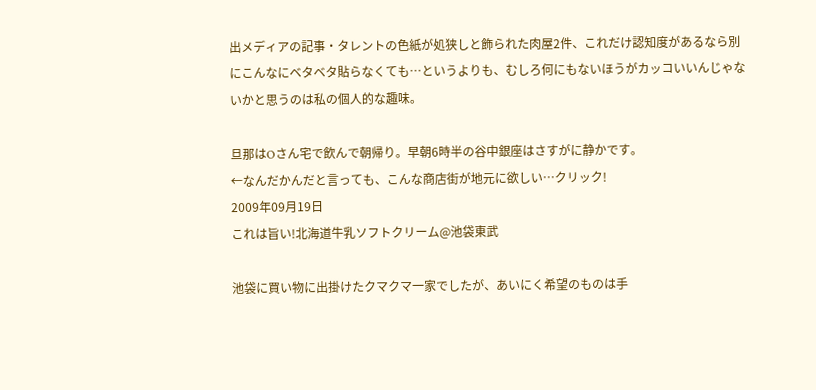出メディアの記事・タレントの色紙が処狭しと飾られた肉屋2件、これだけ認知度があるなら別にこんなにベタベタ貼らなくても…というよりも、むしろ何にもないほうがカッコいいんじゃないかと思うのは私の個人的な趣味。

旦那はOさん宅で飲んで朝帰り。早朝6時半の谷中銀座はさすがに静かです。
←なんだかんだと言っても、こんな商店街が地元に欲しい…クリック!
2009年09月19日
これは旨い!北海道牛乳ソフトクリーム@池袋東武

池袋に買い物に出掛けたクマクマ一家でしたが、あいにく希望のものは手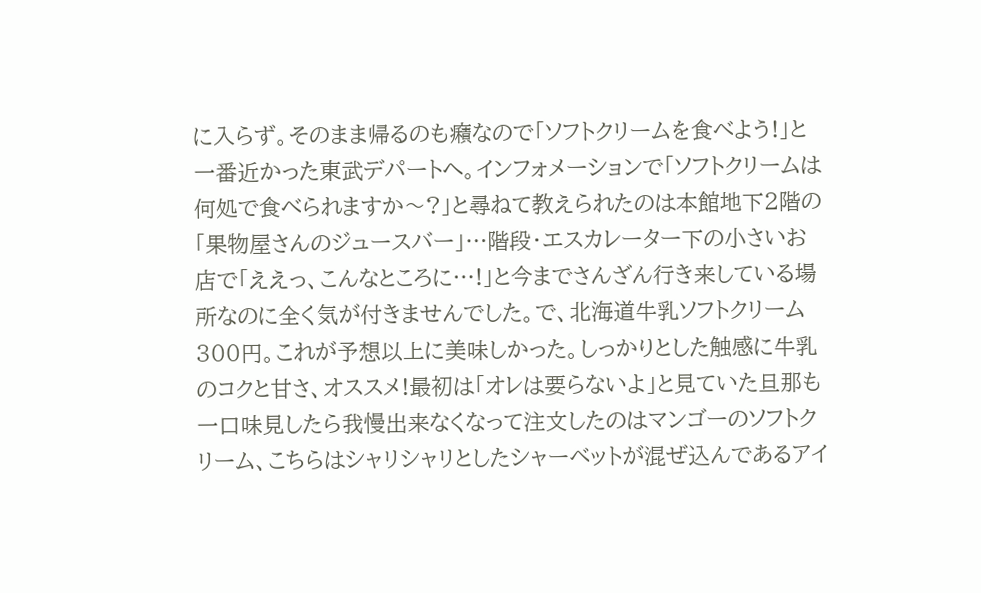に入らず。そのまま帰るのも癪なので「ソフトクリームを食べよう!」と一番近かった東武デパートへ。インフォメーションで「ソフトクリームは何処で食べられますか〜?」と尋ねて教えられたのは本館地下2階の「果物屋さんのジュースバー」…階段・エスカレーター下の小さいお店で「ええっ、こんなところに…!」と今までさんざん行き来している場所なのに全く気が付きませんでした。で、北海道牛乳ソフトクリーム 300円。これが予想以上に美味しかった。しっかりとした触感に牛乳のコクと甘さ、オススメ!最初は「オレは要らないよ」と見ていた旦那も一口味見したら我慢出来なくなって注文したのはマンゴーのソフトクリーム、こちらはシャリシャリとしたシャーベットが混ぜ込んであるアイ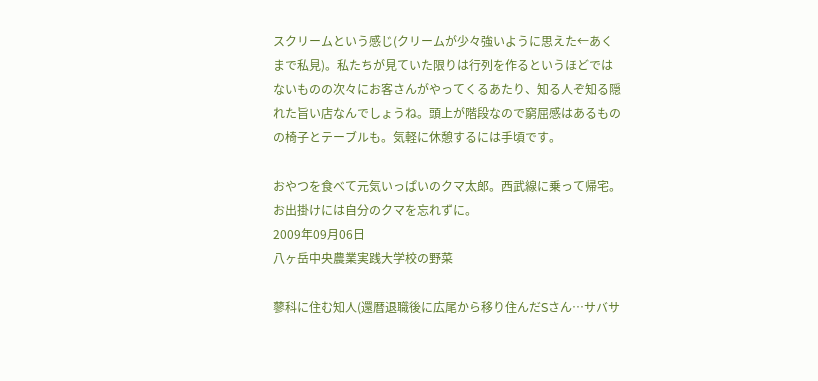スクリームという感じ(クリームが少々強いように思えた←あくまで私見)。私たちが見ていた限りは行列を作るというほどではないものの次々にお客さんがやってくるあたり、知る人ぞ知る隠れた旨い店なんでしょうね。頭上が階段なので窮屈感はあるものの椅子とテーブルも。気軽に休憩するには手頃です。

おやつを食べて元気いっぱいのクマ太郎。西武線に乗って帰宅。お出掛けには自分のクマを忘れずに。
2009年09月06日
八ヶ岳中央農業実践大学校の野菜

蓼科に住む知人(還暦退職後に広尾から移り住んだSさん…サバサ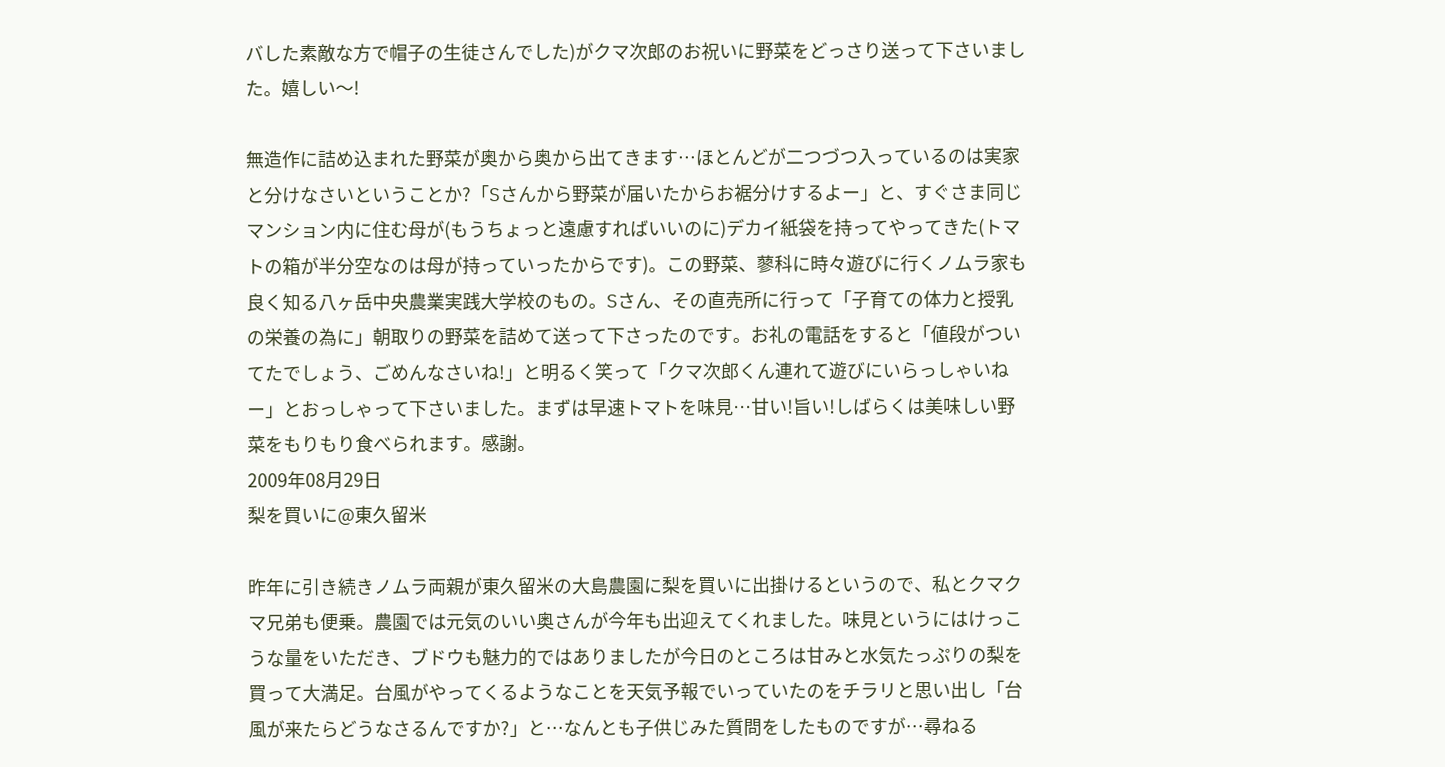バした素敵な方で帽子の生徒さんでした)がクマ次郎のお祝いに野菜をどっさり送って下さいました。嬉しい〜!

無造作に詰め込まれた野菜が奥から奥から出てきます…ほとんどが二つづつ入っているのは実家と分けなさいということか?「Sさんから野菜が届いたからお裾分けするよー」と、すぐさま同じマンション内に住む母が(もうちょっと遠慮すればいいのに)デカイ紙袋を持ってやってきた(トマトの箱が半分空なのは母が持っていったからです)。この野菜、蓼科に時々遊びに行くノムラ家も良く知る八ヶ岳中央農業実践大学校のもの。Sさん、その直売所に行って「子育ての体力と授乳の栄養の為に」朝取りの野菜を詰めて送って下さったのです。お礼の電話をすると「値段がついてたでしょう、ごめんなさいね!」と明るく笑って「クマ次郎くん連れて遊びにいらっしゃいねー」とおっしゃって下さいました。まずは早速トマトを味見…甘い!旨い!しばらくは美味しい野菜をもりもり食べられます。感謝。
2009年08月29日
梨を買いに@東久留米

昨年に引き続きノムラ両親が東久留米の大島農園に梨を買いに出掛けるというので、私とクマクマ兄弟も便乗。農園では元気のいい奥さんが今年も出迎えてくれました。味見というにはけっこうな量をいただき、ブドウも魅力的ではありましたが今日のところは甘みと水気たっぷりの梨を買って大満足。台風がやってくるようなことを天気予報でいっていたのをチラリと思い出し「台風が来たらどうなさるんですか?」と…なんとも子供じみた質問をしたものですが…尋ねる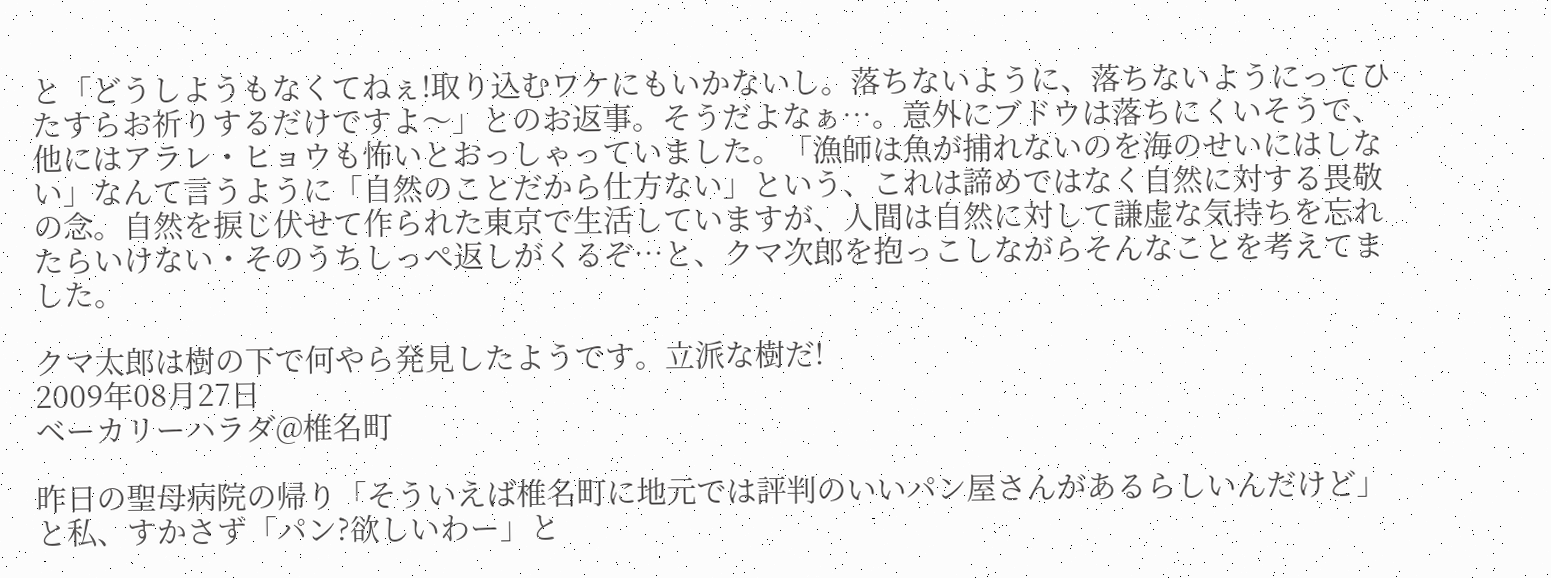と「どうしようもなくてねぇ!取り込むワケにもいかないし。落ちないように、落ちないようにってひたすらお祈りするだけですよ〜」とのお返事。そうだよなぁ…。意外にブドウは落ちにくいそうで、他にはアラレ・ヒョウも怖いとおっしゃっていました。「漁師は魚が捕れないのを海のせいにはしない」なんて言うように「自然のことだから仕方ない」という、これは諦めではなく自然に対する畏敬の念。自然を捩じ伏せて作られた東京で生活していますが、人間は自然に対して謙虚な気持ちを忘れたらいけない・そのうちしっぺ返しがくるぞ…と、クマ次郎を抱っこしながらそんなことを考えてました。

クマ太郎は樹の下で何やら発見したようです。立派な樹だ!
2009年08月27日
ベーカリーハラダ@椎名町

昨日の聖母病院の帰り「そういえば椎名町に地元では評判のいいパン屋さんがあるらしいんだけど」と私、すかさず「パン?欲しいわー」と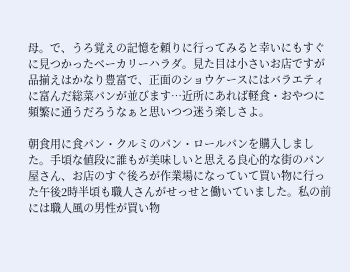母。で、うろ覚えの記憶を頼りに行ってみると幸いにもすぐに見つかったベーカリーハラダ。見た目は小さいお店ですが品揃えはかなり豊富で、正面のショウケースにはバラエティに富んだ総菜パンが並びます…近所にあれば軽食・おやつに頻繁に通うだろうなぁと思いつつ迷う楽しさよ。

朝食用に食パン・クルミのパン・ロールパンを購入しました。手頃な値段に誰もが美味しいと思える良心的な街のパン屋さん、お店のすぐ後ろが作業場になっていて買い物に行った午後2時半頃も職人さんがせっせと働いていました。私の前には職人風の男性が買い物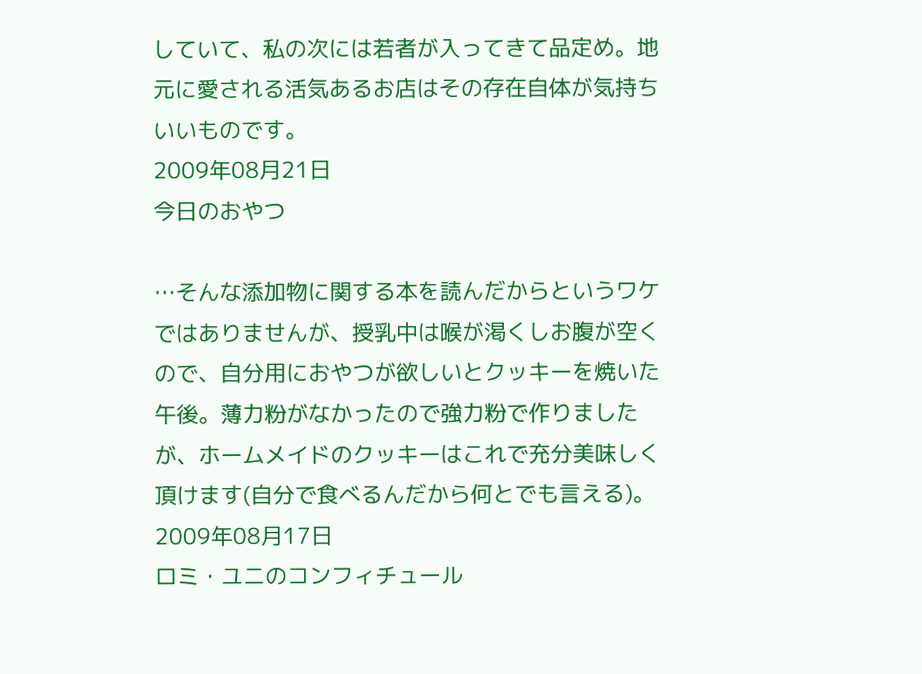していて、私の次には若者が入ってきて品定め。地元に愛される活気あるお店はその存在自体が気持ちいいものです。
2009年08月21日
今日のおやつ

…そんな添加物に関する本を読んだからというワケではありませんが、授乳中は喉が渇くしお腹が空くので、自分用におやつが欲しいとクッキーを焼いた午後。薄力粉がなかったので強力粉で作りましたが、ホームメイドのクッキーはこれで充分美味しく頂けます(自分で食べるんだから何とでも言える)。
2009年08月17日
ロミ・ユニのコンフィチュール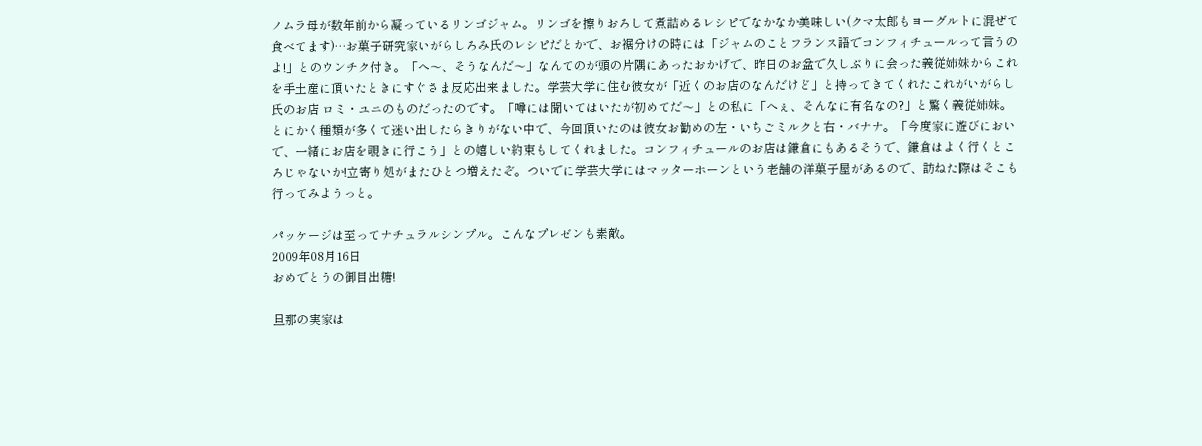ノムラ母が数年前から凝っているリンゴジャム。リンゴを擦りおろして煮詰めるレシピでなかなか美味しい(クマ太郎もヨーグルトに混ぜて食べてます)…お菓子研究家いがらしろみ氏のレシピだとかで、お裾分けの時には「ジャムのことフランス語でコンフィチュールって言うのよ!」とのウンチク付き。「へ〜、そうなんだ〜」なんてのが頭の片隅にあったおかげで、昨日のお盆で久しぶりに会った義従姉妹からこれを手土産に頂いたときにすぐさま反応出来ました。学芸大学に住む彼女が「近くのお店のなんだけど」と持ってきてくれたこれがいがらし氏のお店 ロミ・ユニのものだったのです。「噂には聞いてはいたが初めてだ〜」との私に「へぇ、そんなに有名なの?」と驚く義従姉妹。とにかく種類が多くて迷い出したらきりがない中で、今回頂いたのは彼女お勧めの左・いちごミルクと右・バナナ。「今度家に遊びにおいで、一緒にお店を覗きに行こう」との嬉しい約束もしてくれました。コンフィチュールのお店は鎌倉にもあるそうで、鎌倉はよく行くところじゃないか!立寄り処がまたひとつ増えたぞ。ついでに学芸大学にはマッターホーンという老舗の洋菓子屋があるので、訪ねた際はそこも行ってみようっと。

パッケージは至ってナチュラルシンプル。こんなプレゼンも素敵。
2009年08月16日
おめでとうの御目出糖!

旦那の実家は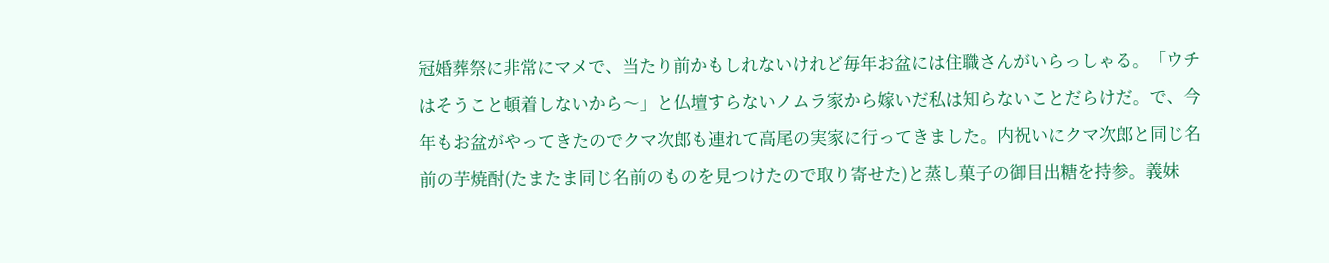冠婚葬祭に非常にマメで、当たり前かもしれないけれど毎年お盆には住職さんがいらっしゃる。「ウチはそうこと頓着しないから〜」と仏壇すらないノムラ家から嫁いだ私は知らないことだらけだ。で、今年もお盆がやってきたのでクマ次郎も連れて高尾の実家に行ってきました。内祝いにクマ次郎と同じ名前の芋焼酎(たまたま同じ名前のものを見つけたので取り寄せた)と蒸し菓子の御目出糖を持参。義妹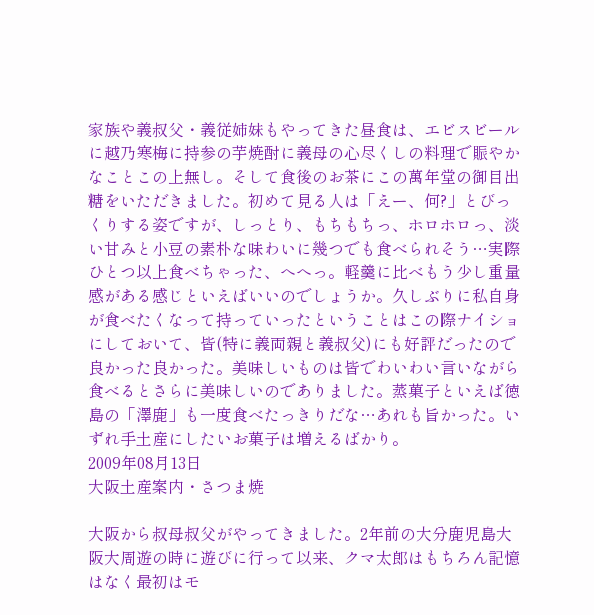家族や義叔父・義従姉妹もやってきた昼食は、エビスビールに越乃寒梅に持参の芋焼酎に義母の心尽くしの料理で賑やかなことこの上無し。そして食後のお茶にこの萬年堂の御目出糖をいただきました。初めて見る人は「えー、何?」とびっくりする姿ですが、しっとり、もちもちっ、ホロホロっ、淡い甘みと小豆の素朴な味わいに幾つでも食べられそう…実際ひとつ以上食べちゃった、へへっ。軽羹に比べもう少し重量感がある感じといえばいいのでしょうか。久しぶりに私自身が食べたくなって持っていったということはこの際ナイショにしておいて、皆(特に義両親と義叔父)にも好評だったので良かった良かった。美味しいものは皆でわいわい言いながら食べるとさらに美味しいのでありました。蒸菓子といえば徳島の「澤鹿」も一度食べたっきりだな…あれも旨かった。いずれ手土産にしたいお菓子は増えるばかり。
2009年08月13日
大阪土産案内・さつま焼

大阪から叔母叔父がやってきました。2年前の大分鹿児島大阪大周遊の時に遊びに行って以来、クマ太郎はもちろん記憶はなく最初はモ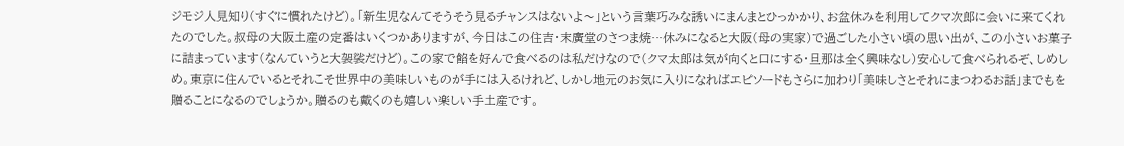ジモジ人見知り(すぐに慣れたけど)。「新生児なんてそうそう見るチャンスはないよ〜」という言葉巧みな誘いにまんまとひっかかり、お盆休みを利用してクマ次郎に会いに来てくれたのでした。叔母の大阪土産の定番はいくつかありますが、今日はこの住吉・末廣堂のさつま焼…休みになると大阪(母の実家)で過ごした小さい頃の思い出が、この小さいお菓子に詰まっています(なんていうと大袈裟だけど)。この家で餡を好んで食べるのは私だけなので(クマ太郎は気が向くと口にする・旦那は全く興味なし)安心して食べられるぞ、しめしめ。東京に住んでいるとそれこそ世界中の美味しいものが手には入るけれど、しかし地元のお気に入りになればエピソードもさらに加わり「美味しさとそれにまつわるお話」までもを贈ることになるのでしょうか。贈るのも戴くのも嬉しい楽しい手土産です。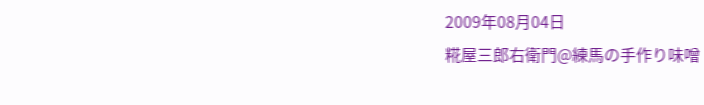2009年08月04日
糀屋三郎右衛門@練馬の手作り味噌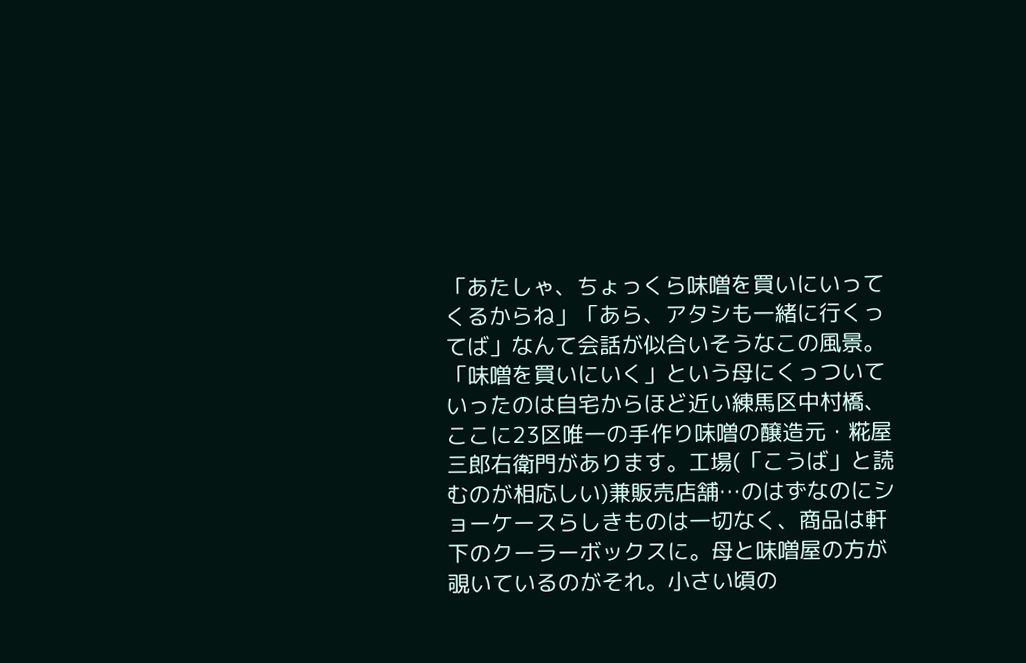「あたしゃ、ちょっくら味噌を買いにいってくるからね」「あら、アタシも一緒に行くってば」なんて会話が似合いそうなこの風景。「味噌を買いにいく」という母にくっついていったのは自宅からほど近い練馬区中村橋、ここに23区唯一の手作り味噌の醸造元・糀屋三郎右衛門があります。工場(「こうば」と読むのが相応しい)兼販売店舗…のはずなのにショーケースらしきものは一切なく、商品は軒下のクーラーボックスに。母と味噌屋の方が覗いているのがそれ。小さい頃の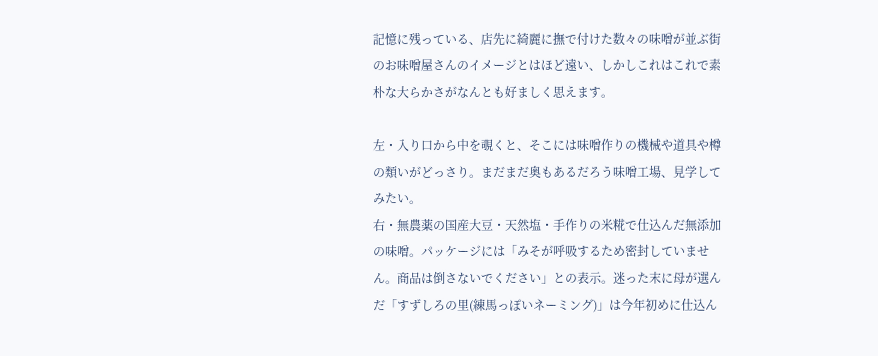記憶に残っている、店先に綺麗に撫で付けた数々の味噌が並ぶ街のお味噌屋さんのイメージとはほど遠い、しかしこれはこれで素朴な大らかさがなんとも好ましく思えます。

左・入り口から中を覗くと、そこには味噌作りの機械や道具や樽の類いがどっさり。まだまだ奥もあるだろう味噌工場、見学してみたい。
右・無農薬の国産大豆・天然塩・手作りの米糀で仕込んだ無添加の味噌。パッケージには「みそが呼吸するため密封していません。商品は倒さないでください」との表示。迷った末に母が選んだ「すずしろの里(練馬っぽいネーミング)」は今年初めに仕込ん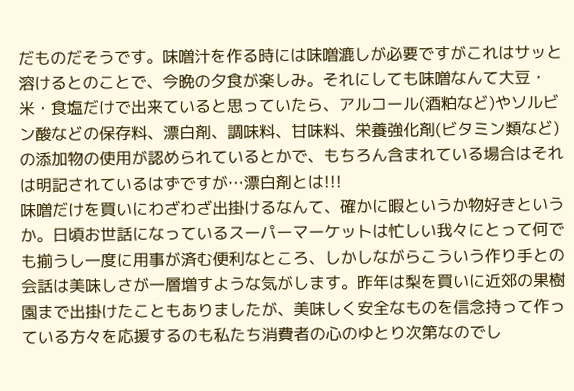だものだそうです。味噌汁を作る時には味噌漉しが必要ですがこれはサッと溶けるとのことで、今晩の夕食が楽しみ。それにしても味噌なんて大豆・米・食塩だけで出来ていると思っていたら、アルコール(酒粕など)やソルビン酸などの保存料、漂白剤、調味料、甘味料、栄養強化剤(ビタミン類など)の添加物の使用が認められているとかで、もちろん含まれている場合はそれは明記されているはずですが…漂白剤とは!!!
味噌だけを買いにわざわざ出掛けるなんて、確かに暇というか物好きというか。日頃お世話になっているスーパーマーケットは忙しい我々にとって何でも揃うし一度に用事が済む便利なところ、しかしながらこういう作り手との会話は美味しさが一層増すような気がします。昨年は梨を買いに近郊の果樹園まで出掛けたこともありましたが、美味しく安全なものを信念持って作っている方々を応援するのも私たち消費者の心のゆとり次第なのでし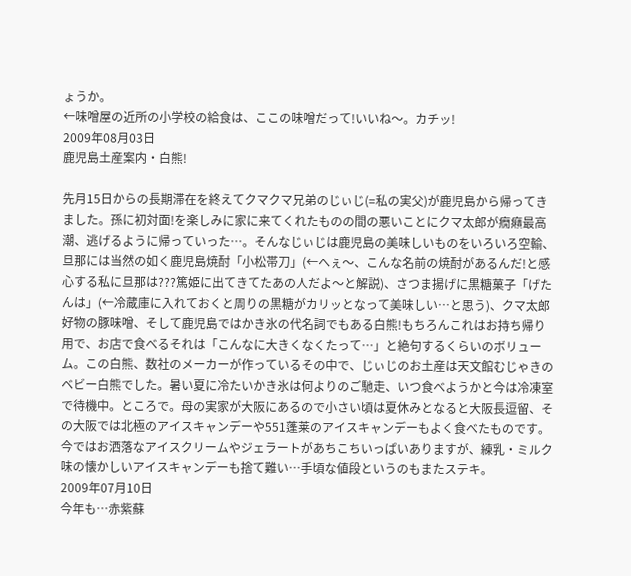ょうか。
←味噌屋の近所の小学校の給食は、ここの味噌だって!いいね〜。カチッ!
2009年08月03日
鹿児島土産案内・白熊!

先月15日からの長期滞在を終えてクマクマ兄弟のじぃじ(=私の実父)が鹿児島から帰ってきました。孫に初対面!を楽しみに家に来てくれたものの間の悪いことにクマ太郎が癇癪最高潮、逃げるように帰っていった…。そんなじぃじは鹿児島の美味しいものをいろいろ空輸、旦那には当然の如く鹿児島焼酎「小松帯刀」(←へぇ〜、こんな名前の焼酎があるんだ!と感心する私に旦那は???篤姫に出てきてたあの人だよ〜と解説)、さつま揚げに黒糖菓子「げたんは」(←冷蔵庫に入れておくと周りの黒糖がカリッとなって美味しい…と思う)、クマ太郎好物の豚味噌、そして鹿児島ではかき氷の代名詞でもある白熊!もちろんこれはお持ち帰り用で、お店で食べるそれは「こんなに大きくなくたって…」と絶句するくらいのボリューム。この白熊、数社のメーカーが作っているその中で、じぃじのお土産は天文館むじゃきのベビー白熊でした。暑い夏に冷たいかき氷は何よりのご馳走、いつ食べようかと今は冷凍室で待機中。ところで。母の実家が大阪にあるので小さい頃は夏休みとなると大阪長逗留、その大阪では北極のアイスキャンデーや551蓬莱のアイスキャンデーもよく食べたものです。今ではお洒落なアイスクリームやジェラートがあちこちいっぱいありますが、練乳・ミルク味の懐かしいアイスキャンデーも捨て難い…手頃な値段というのもまたステキ。
2009年07月10日
今年も…赤紫蘇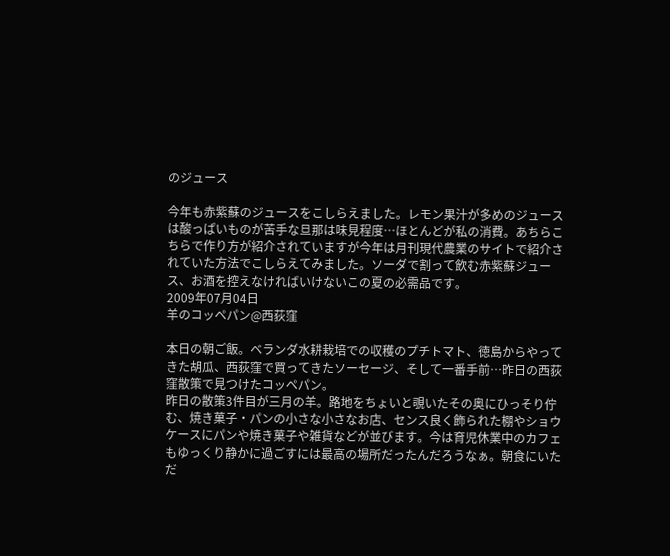のジュース

今年も赤紫蘇のジュースをこしらえました。レモン果汁が多めのジュースは酸っぱいものが苦手な旦那は味見程度…ほとんどが私の消費。あちらこちらで作り方が紹介されていますが今年は月刊現代農業のサイトで紹介されていた方法でこしらえてみました。ソーダで割って飲む赤紫蘇ジュース、お酒を控えなければいけないこの夏の必需品です。
2009年07月04日
羊のコッペパン@西荻窪

本日の朝ご飯。ベランダ水耕栽培での収穫のプチトマト、徳島からやってきた胡瓜、西荻窪で買ってきたソーセージ、そして一番手前…昨日の西荻窪散策で見つけたコッペパン。
昨日の散策3件目が三月の羊。路地をちょいと覗いたその奥にひっそり佇む、焼き菓子・パンの小さな小さなお店、センス良く飾られた棚やショウケースにパンや焼き菓子や雑貨などが並びます。今は育児休業中のカフェもゆっくり静かに過ごすには最高の場所だったんだろうなぁ。朝食にいただ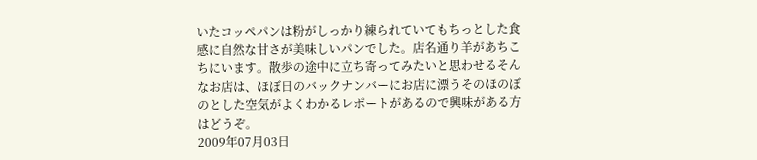いたコッペパンは粉がしっかり練られていてもちっとした食感に自然な甘さが美味しいパンでした。店名通り羊があちこちにいます。散歩の途中に立ち寄ってみたいと思わせるそんなお店は、ほぼ日のバックナンバーにお店に漂うそのほのぼのとした空気がよくわかるレポートがあるので興味がある方はどうぞ。
2009年07月03日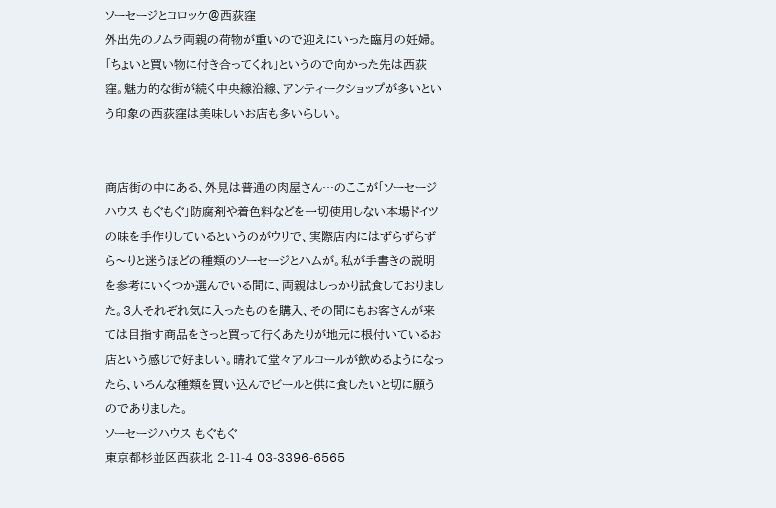ソーセージとコロッケ@西荻窪
外出先のノムラ両親の荷物が重いので迎えにいった臨月の妊婦。「ちょいと買い物に付き合ってくれ」というので向かった先は西荻窪。魅力的な街が続く中央線沿線、アンティークショップが多いという印象の西荻窪は美味しいお店も多いらしい。


商店街の中にある、外見は普通の肉屋さん…のここが「ソーセージハウス もぐもぐ」防腐剤や着色料などを一切使用しない本場ドイツの味を手作りしているというのがウリで、実際店内にはずらずらずら〜りと迷うほどの種類のソーセージとハムが。私が手書きの説明を参考にいくつか選んでいる間に、両親はしっかり試食しておりました。3人それぞれ気に入ったものを購入、その間にもお客さんが来ては目指す商品をさっと買って行くあたりが地元に根付いているお店という感じで好ましい。晴れて堂々アルコールが飲めるようになったら、いろんな種類を買い込んでビールと供に食したいと切に願うのでありました。
ソーセージハウス もぐもぐ
東京都杉並区西荻北 2-11-4 03-3396-6565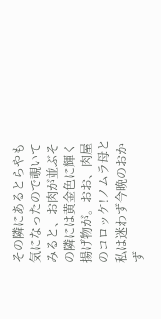その隣にあるとらやも気になったので覗いてみると、お肉が並ぶその隣には黄金色に輝く揚げ物が。おお、肉屋のコロッケ!ノムラ母と私は迷わず今晩のおかず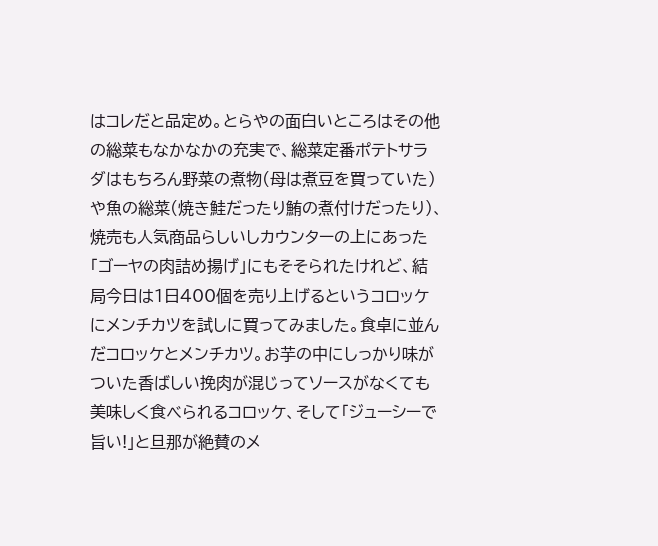はコレだと品定め。とらやの面白いところはその他の総菜もなかなかの充実で、総菜定番ポテトサラダはもちろん野菜の煮物(母は煮豆を買っていた)や魚の総菜(焼き鮭だったり鮪の煮付けだったり)、焼売も人気商品らしいしカウンターの上にあった「ゴーヤの肉詰め揚げ」にもそそられたけれど、結局今日は1日400個を売り上げるというコロッケにメンチカツを試しに買ってみました。食卓に並んだコロッケとメンチカツ。お芋の中にしっかり味がついた香ばしい挽肉が混じってソースがなくても美味しく食べられるコロッケ、そして「ジューシーで旨い!」と旦那が絶賛のメ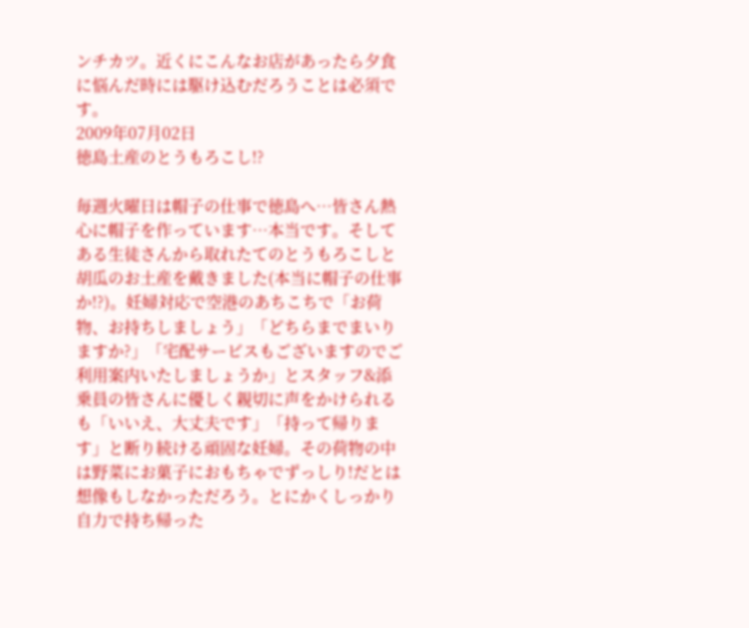ンチカツ。近くにこんなお店があったら夕食に悩んだ時には駆け込むだろうことは必須です。
2009年07月02日
徳島土産のとうもろこし!?

毎週火曜日は帽子の仕事で徳島へ…皆さん熱心に帽子を作っています…本当です。そしてある生徒さんから取れたてのとうもろこしと胡瓜のお土産を戴きました(本当に帽子の仕事か!?)。妊婦対応で空港のあちこちで「お荷物、お持ちしましょう」「どちらまでまいりますか?」「宅配サービスもございますのでご利用案内いたしましょうか」とスタッフ&添乗員の皆さんに優しく親切に声をかけられるも「いいえ、大丈夫です」「持って帰ります」と断り続ける頑固な妊婦。その荷物の中は野菜にお菓子におもちゃでずっしり!だとは想像もしなかっただろう。とにかくしっかり自力で持ち帰った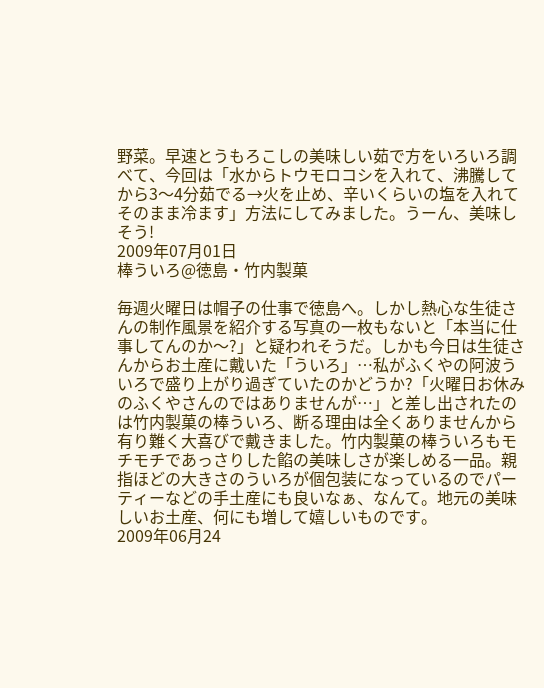野菜。早速とうもろこしの美味しい茹で方をいろいろ調べて、今回は「水からトウモロコシを入れて、沸騰してから3〜4分茹でる→火を止め、辛いくらいの塩を入れてそのまま冷ます」方法にしてみました。うーん、美味しそう!
2009年07月01日
棒ういろ@徳島・竹内製菓

毎週火曜日は帽子の仕事で徳島へ。しかし熱心な生徒さんの制作風景を紹介する写真の一枚もないと「本当に仕事してんのか〜?」と疑われそうだ。しかも今日は生徒さんからお土産に戴いた「ういろ」…私がふくやの阿波ういろで盛り上がり過ぎていたのかどうか?「火曜日お休みのふくやさんのではありませんが…」と差し出されたのは竹内製菓の棒ういろ、断る理由は全くありませんから有り難く大喜びで戴きました。竹内製菓の棒ういろもモチモチであっさりした餡の美味しさが楽しめる一品。親指ほどの大きさのういろが個包装になっているのでパーティーなどの手土産にも良いなぁ、なんて。地元の美味しいお土産、何にも増して嬉しいものです。
2009年06月24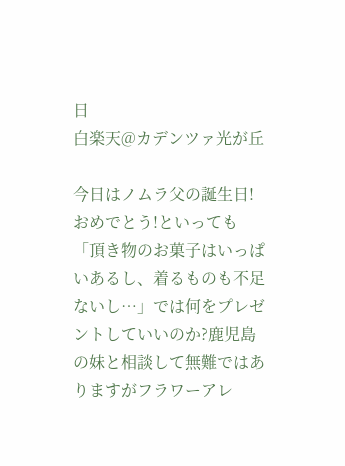日
白楽天@カデンツァ光が丘

今日はノムラ父の誕生日!おめでとう!といっても「頂き物のお菓子はいっぱいあるし、着るものも不足ないし…」では何をプレゼントしていいのか?鹿児島の妹と相談して無難ではありますがフラワーアレ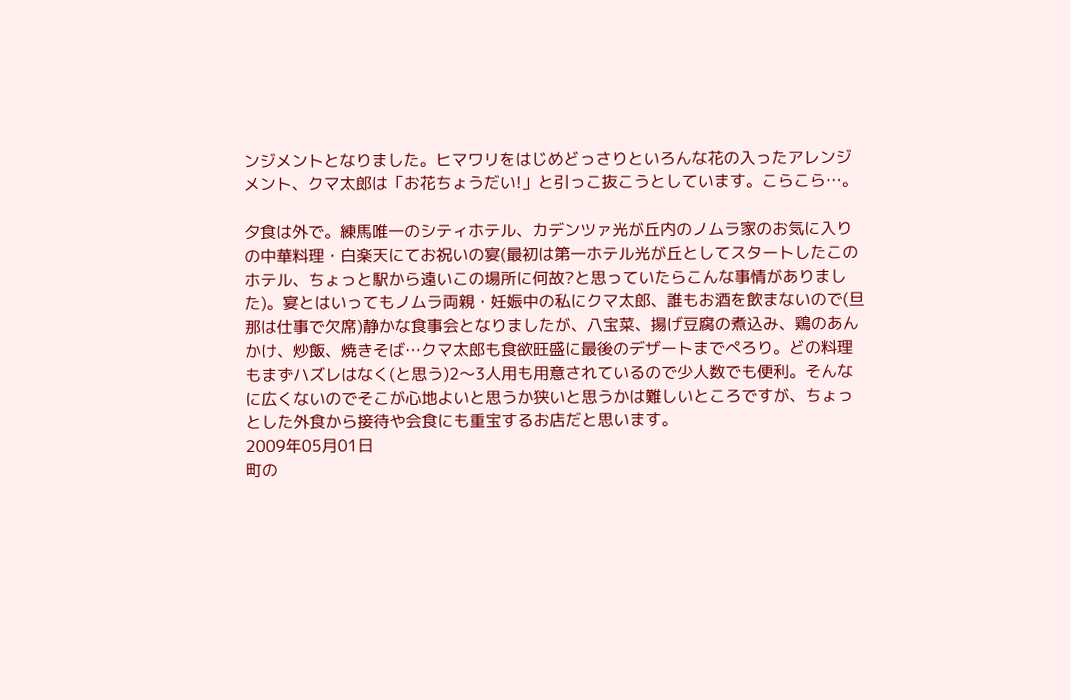ンジメントとなりました。ヒマワリをはじめどっさりといろんな花の入ったアレンジメント、クマ太郎は「お花ちょうだい!」と引っこ抜こうとしています。こらこら…。

夕食は外で。練馬唯一のシティホテル、カデンツァ光が丘内のノムラ家のお気に入りの中華料理・白楽天にてお祝いの宴(最初は第一ホテル光が丘としてスタートしたこのホテル、ちょっと駅から遠いこの場所に何故?と思っていたらこんな事情がありました)。宴とはいってもノムラ両親・妊娠中の私にクマ太郎、誰もお酒を飲まないので(旦那は仕事で欠席)静かな食事会となりましたが、八宝菜、揚げ豆腐の煮込み、鶏のあんかけ、炒飯、焼きそば…クマ太郎も食欲旺盛に最後のデザートまでぺろり。どの料理もまずハズレはなく(と思う)2〜3人用も用意されているので少人数でも便利。そんなに広くないのでそこが心地よいと思うか狭いと思うかは難しいところですが、ちょっとした外食から接待や会食にも重宝するお店だと思います。
2009年05月01日
町の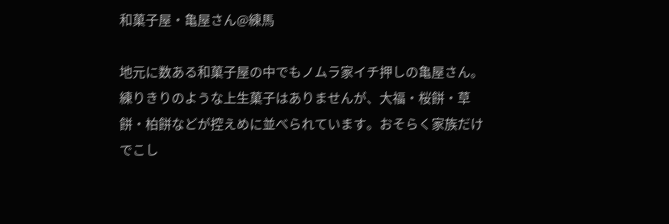和菓子屋・亀屋さん@練馬

地元に数ある和菓子屋の中でもノムラ家イチ押しの亀屋さん。練りきりのような上生菓子はありませんが、大福・桜餅・草餅・柏餅などが控えめに並べられています。おそらく家族だけでこし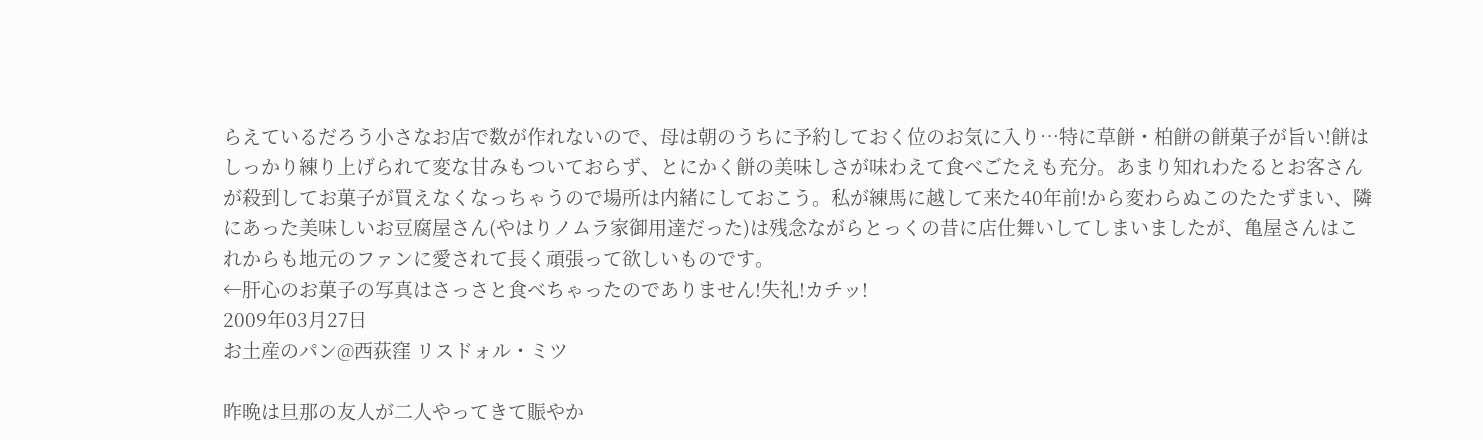らえているだろう小さなお店で数が作れないので、母は朝のうちに予約しておく位のお気に入り…特に草餅・柏餅の餅菓子が旨い!餅はしっかり練り上げられて変な甘みもついておらず、とにかく餅の美味しさが味わえて食べごたえも充分。あまり知れわたるとお客さんが殺到してお菓子が買えなくなっちゃうので場所は内緒にしておこう。私が練馬に越して来た40年前!から変わらぬこのたたずまい、隣にあった美味しいお豆腐屋さん(やはりノムラ家御用達だった)は残念ながらとっくの昔に店仕舞いしてしまいましたが、亀屋さんはこれからも地元のファンに愛されて長く頑張って欲しいものです。
←肝心のお菓子の写真はさっさと食べちゃったのでありません!失礼!カチッ!
2009年03月27日
お土産のパン@西荻窪 リスドォル・ミツ

昨晩は旦那の友人が二人やってきて賑やか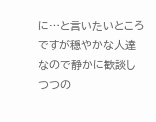に…と言いたいところですが穏やかな人達なので静かに歓談しつつの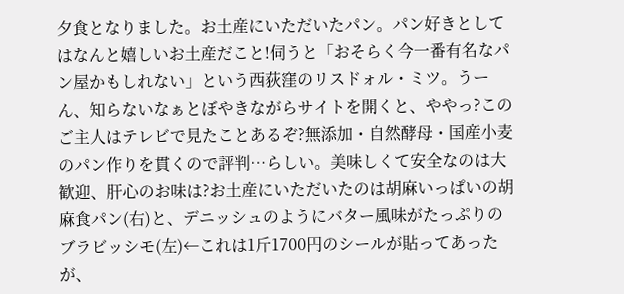夕食となりました。お土産にいただいたパン。パン好きとしてはなんと嬉しいお土産だこと!伺うと「おそらく今一番有名なパン屋かもしれない」という西荻窪のリスドォル・ミツ。うーん、知らないなぁとぼやきながらサイトを開くと、ややっ?このご主人はテレビで見たことあるぞ?無添加・自然酵母・国産小麦のパン作りを貫くので評判…らしい。美味しくて安全なのは大歓迎、肝心のお味は?お土産にいただいたのは胡麻いっぱいの胡麻食パン(右)と、デニッシュのようにバター風味がたっぷりのブラビッシモ(左)←これは1斤1700円のシールが貼ってあったが、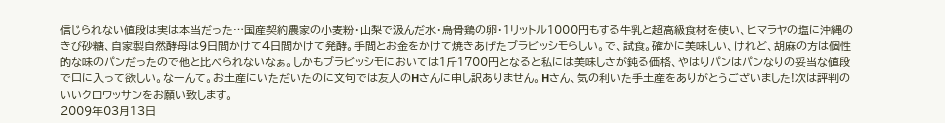信じられない値段は実は本当だった…国産契約農家の小麦粉・山梨で汲んだ水・烏骨鶏の卵・1リットル1000円もする牛乳と超高級食材を使い、ヒマラヤの塩に沖縄のきび砂糖、自家製自然酵母は9日間かけて4日間かけて発酵。手間とお金をかけて焼きあげたブラビッシモらしい。で、試食。確かに美味しい、けれど、胡麻の方は個性的な味のパンだったので他と比べられないなぁ。しかもブラビッシモにおいては1斤1700円となると私には美味しさが鈍る価格、やはりパンはパンなりの妥当な値段で口に入って欲しい。なーんて。お土産にいただいたのに文句では友人のHさんに申し訳ありません。Hさん、気の利いた手土産をありがとうございました!次は評判のいいクロワッサンをお願い致します。
2009年03月13日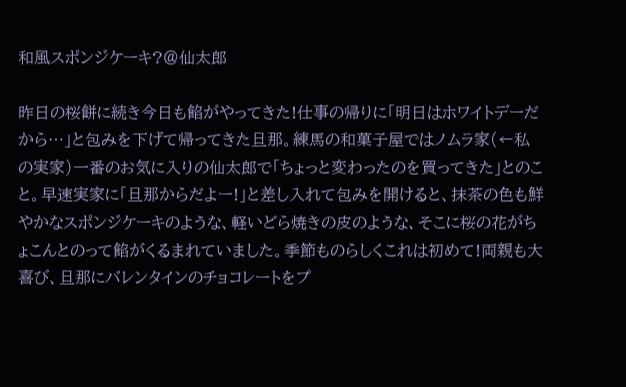和風スポンジケーキ?@仙太郎

昨日の桜餅に続き今日も餡がやってきた!仕事の帰りに「明日はホワイトデーだから…」と包みを下げて帰ってきた旦那。練馬の和菓子屋ではノムラ家(←私の実家)一番のお気に入りの仙太郎で「ちょっと変わったのを買ってきた」とのこと。早速実家に「旦那からだよー!」と差し入れて包みを開けると、抹茶の色も鮮やかなスポンジケーキのような、軽いどら焼きの皮のような、そこに桜の花がちょこんとのって餡がくるまれていました。季節ものらしくこれは初めて!両親も大喜び、旦那にバレンタインのチョコレートをプ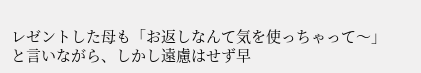レゼントした母も「お返しなんて気を使っちゃって〜」と言いながら、しかし遠慮はせず早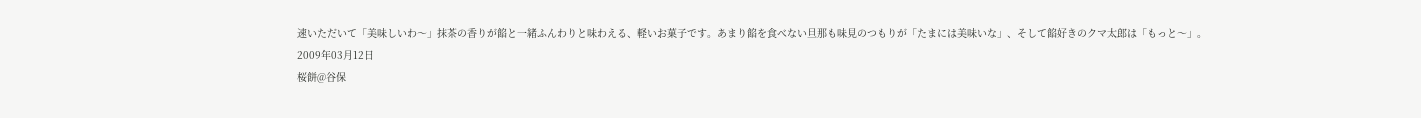速いただいて「美味しいわ〜」抹茶の香りが餡と一緒ふんわりと味わえる、軽いお菓子です。あまり餡を食べない旦那も味見のつもりが「たまには美味いな」、そして餡好きのクマ太郎は「もっと〜」。
2009年03月12日
桜餅@谷保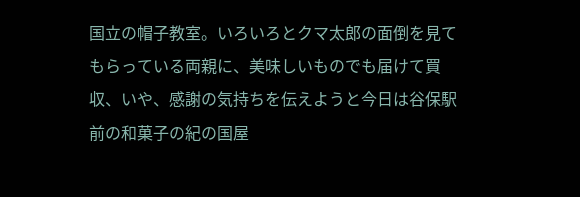国立の帽子教室。いろいろとクマ太郎の面倒を見てもらっている両親に、美味しいものでも届けて買収、いや、感謝の気持ちを伝えようと今日は谷保駅前の和菓子の紀の国屋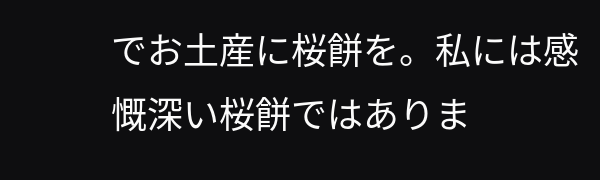でお土産に桜餅を。私には感慨深い桜餅ではありま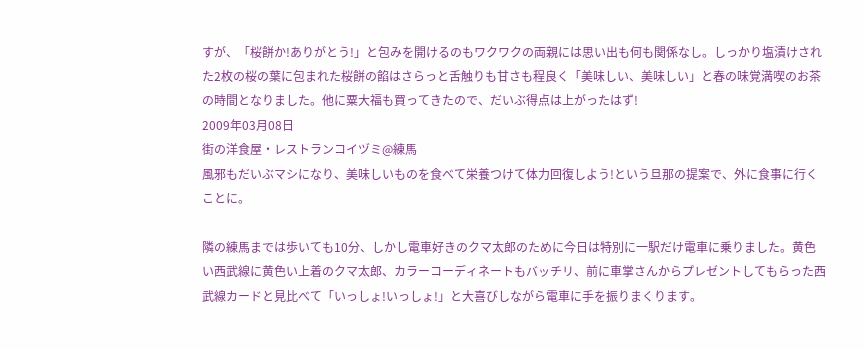すが、「桜餅か!ありがとう!」と包みを開けるのもワクワクの両親には思い出も何も関係なし。しっかり塩漬けされた2枚の桜の葉に包まれた桜餅の餡はさらっと舌触りも甘さも程良く「美味しい、美味しい」と春の味覚満喫のお茶の時間となりました。他に粟大福も買ってきたので、だいぶ得点は上がったはず!
2009年03月08日
街の洋食屋・レストランコイヅミ@練馬
風邪もだいぶマシになり、美味しいものを食べて栄養つけて体力回復しよう!という旦那の提案で、外に食事に行くことに。

隣の練馬までは歩いても10分、しかし電車好きのクマ太郎のために今日は特別に一駅だけ電車に乗りました。黄色い西武線に黄色い上着のクマ太郎、カラーコーディネートもバッチリ、前に車掌さんからプレゼントしてもらった西武線カードと見比べて「いっしょ!いっしょ!」と大喜びしながら電車に手を振りまくります。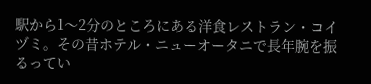駅から1〜2分のところにある洋食レストラン・コイヅミ。その昔ホテル・ニューオータニで長年腕を振るってい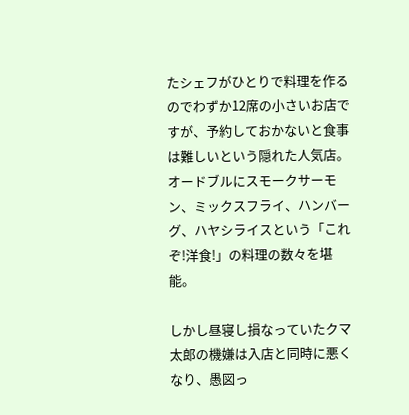たシェフがひとりで料理を作るのでわずか12席の小さいお店ですが、予約しておかないと食事は難しいという隠れた人気店。オードブルにスモークサーモン、ミックスフライ、ハンバーグ、ハヤシライスという「これぞ!洋食!」の料理の数々を堪能。

しかし昼寝し損なっていたクマ太郎の機嫌は入店と同時に悪くなり、愚図っ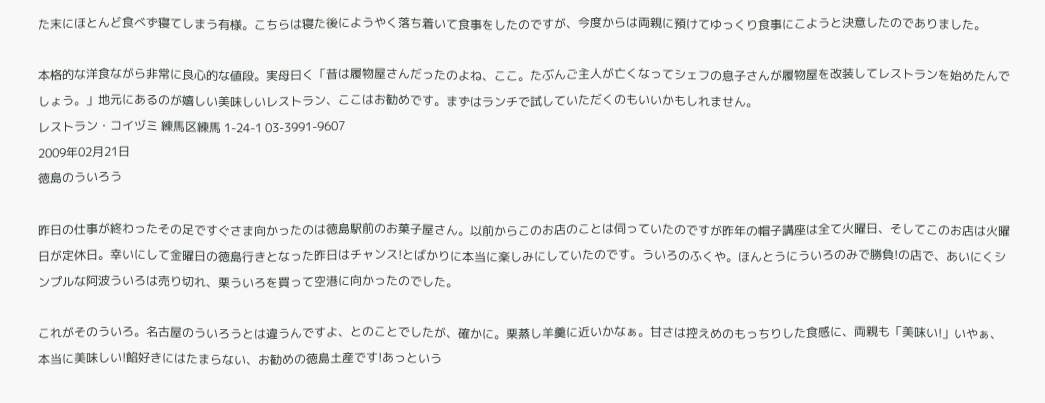た末にほとんど食べず寝てしまう有様。こちらは寝た後にようやく落ち着いて食事をしたのですが、今度からは両親に預けてゆっくり食事にこようと決意したのでありました。

本格的な洋食ながら非常に良心的な値段。実母曰く「昔は履物屋さんだったのよね、ここ。たぶんご主人が亡くなってシェフの息子さんが履物屋を改装してレストランを始めたんでしょう。」地元にあるのが嬉しい美味しいレストラン、ここはお勧めです。まずはランチで試していただくのもいいかもしれません。
レストラン・コイヅミ 練馬区練馬 1-24-1 03-3991-9607
2009年02月21日
徳島のういろう

昨日の仕事が終わったその足ですぐさま向かったのは徳島駅前のお菓子屋さん。以前からこのお店のことは伺っていたのですが昨年の帽子講座は全て火曜日、そしてこのお店は火曜日が定休日。幸いにして金曜日の徳島行きとなった昨日はチャンス!とばかりに本当に楽しみにしていたのです。ういろのふくや。ほんとうにういろのみで勝負!の店で、あいにくシンプルな阿波ういろは売り切れ、栗ういろを買って空港に向かったのでした。

これがそのういろ。名古屋のういろうとは違うんですよ、とのことでしたが、確かに。栗蒸し羊羹に近いかなぁ。甘さは控えめのもっちりした食感に、両親も「美味い!」いやぁ、本当に美味しい!餡好きにはたまらない、お勧めの徳島土産です!あっという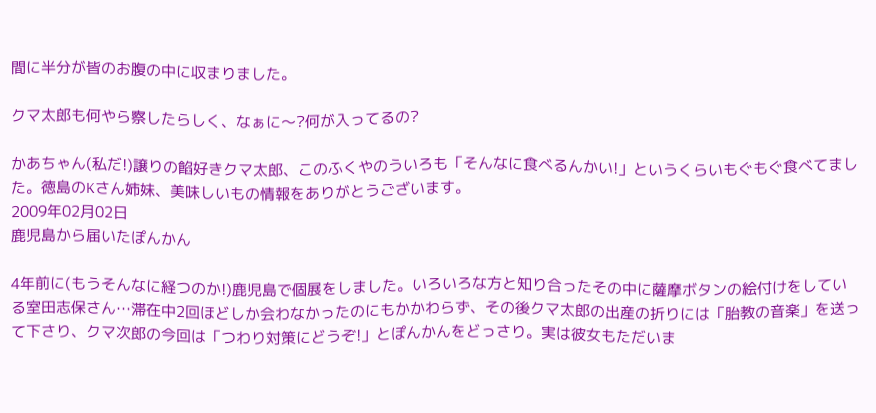間に半分が皆のお腹の中に収まりました。

クマ太郎も何やら察したらしく、なぁに〜?何が入ってるの?

かあちゃん(私だ!)譲りの餡好きクマ太郎、このふくやのういろも「そんなに食べるんかい!」というくらいもぐもぐ食べてました。徳島のKさん姉妹、美味しいもの情報をありがとうございます。
2009年02月02日
鹿児島から届いたぽんかん

4年前に(もうそんなに経つのか!)鹿児島で個展をしました。いろいろな方と知り合ったその中に薩摩ボタンの絵付けをしている室田志保さん…滞在中2回ほどしか会わなかったのにもかかわらず、その後クマ太郎の出産の折りには「胎教の音楽」を送って下さり、クマ次郎の今回は「つわり対策にどうぞ!」とぽんかんをどっさり。実は彼女もただいま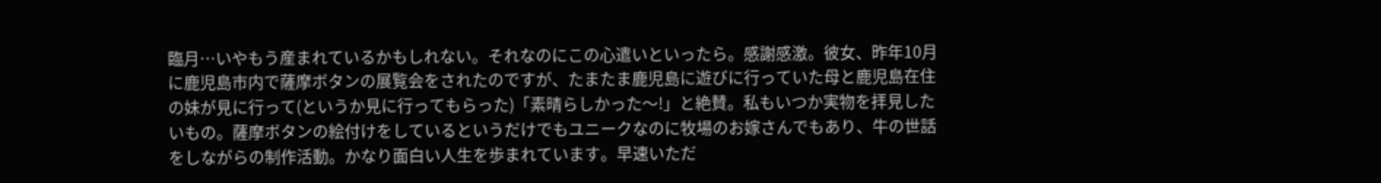臨月…いやもう産まれているかもしれない。それなのにこの心遣いといったら。感謝感激。彼女、昨年10月に鹿児島市内で薩摩ボタンの展覧会をされたのですが、たまたま鹿児島に遊びに行っていた母と鹿児島在住の妹が見に行って(というか見に行ってもらった)「素晴らしかった〜!」と絶賛。私もいつか実物を拝見したいもの。薩摩ボタンの絵付けをしているというだけでもユニークなのに牧場のお嫁さんでもあり、牛の世話をしながらの制作活動。かなり面白い人生を歩まれています。早速いただ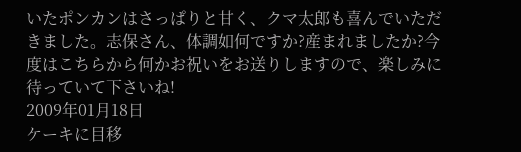いたポンカンはさっぱりと甘く、クマ太郎も喜んでいただきました。志保さん、体調如何ですか?産まれましたか?今度はこちらから何かお祝いをお送りしますので、楽しみに待っていて下さいね!
2009年01月18日
ケーキに目移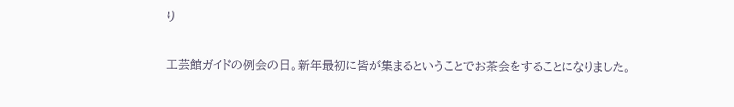り

工芸館ガイドの例会の日。新年最初に皆が集まるということでお茶会をすることになりました。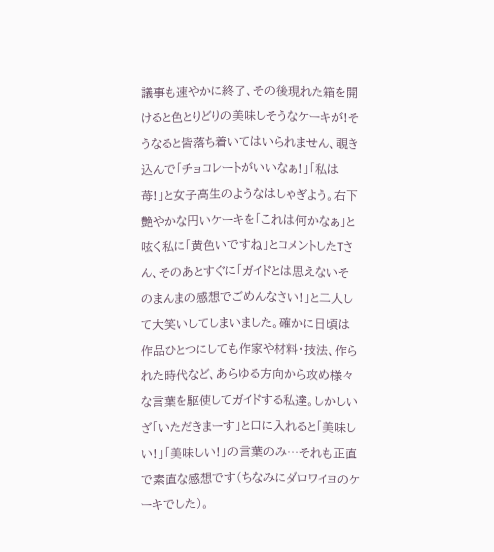議事も速やかに終了、その後現れた箱を開けると色とりどりの美味しそうなケーキが!そうなると皆落ち着いてはいられません、覗き込んで「チョコレートがいいなぁ!」「私は苺!」と女子高生のようなはしゃぎよう。右下艶やかな円いケーキを「これは何かなぁ」と呟く私に「黄色いですね」とコメントしたTさん、そのあとすぐに「ガイドとは思えないそのまんまの感想でごめんなさい!」と二人して大笑いしてしまいました。確かに日頃は作品ひとつにしても作家や材料・技法、作られた時代など、あらゆる方向から攻め様々な言葉を駆使してガイドする私達。しかしいざ「いただきまーす」と口に入れると「美味しい!」「美味しい!」の言葉のみ…それも正直で素直な感想です(ちなみにダロワイヨのケーキでした)。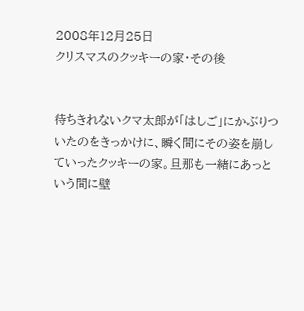2008年12月25日
クリスマスのクッキーの家・その後


待ちきれないクマ太郎が「はしご」にかぶりついたのをきっかけに、瞬く間にその姿を崩していったクッキーの家。旦那も一緒にあっという間に壁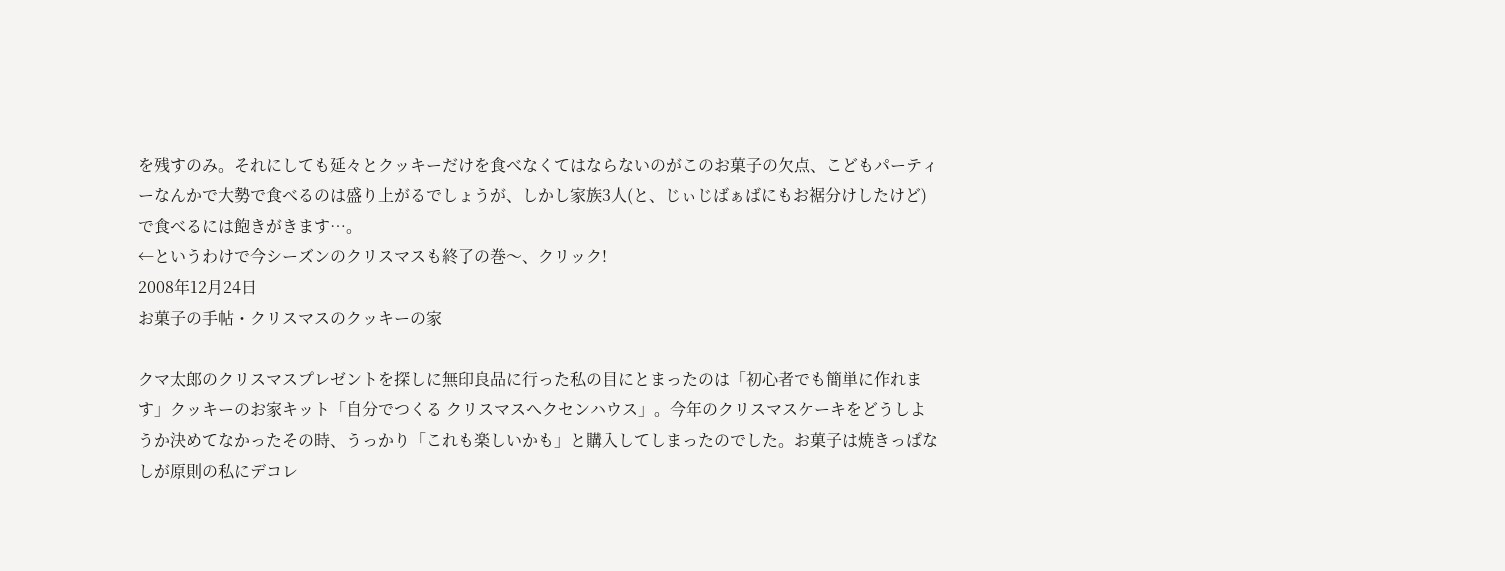を残すのみ。それにしても延々とクッキーだけを食べなくてはならないのがこのお菓子の欠点、こどもパーティーなんかで大勢で食べるのは盛り上がるでしょうが、しかし家族3人(と、じぃじばぁばにもお裾分けしたけど)で食べるには飽きがきます…。
←というわけで今シーズンのクリスマスも終了の巻〜、クリック!
2008年12月24日
お菓子の手帖・クリスマスのクッキーの家

クマ太郎のクリスマスプレゼントを探しに無印良品に行った私の目にとまったのは「初心者でも簡単に作れます」クッキーのお家キット「自分でつくる クリスマスへクセンハウス」。今年のクリスマスケーキをどうしようか決めてなかったその時、うっかり「これも楽しいかも」と購入してしまったのでした。お菓子は焼きっぱなしが原則の私にデコレ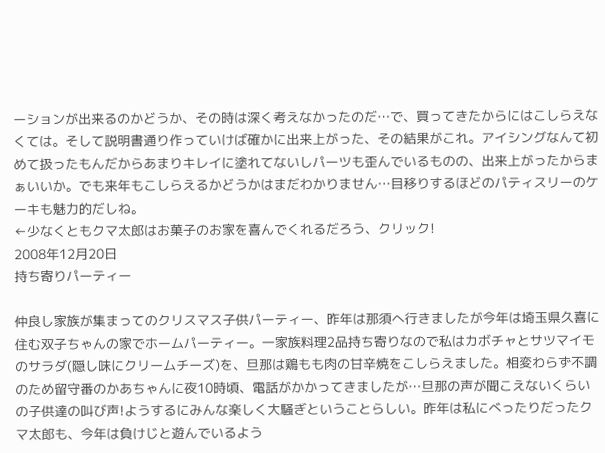ーションが出来るのかどうか、その時は深く考えなかったのだ…で、買ってきたからにはこしらえなくては。そして説明書通り作っていけば確かに出来上がった、その結果がこれ。アイシングなんて初めて扱ったもんだからあまりキレイに塗れてないしパーツも歪んでいるものの、出来上がったからまぁいいか。でも来年もこしらえるかどうかはまだわかりません…目移りするほどのパティスリーのケーキも魅力的だしね。
←少なくともクマ太郎はお菓子のお家を喜んでくれるだろう、クリック!
2008年12月20日
持ち寄りパーティー

仲良し家族が集まってのクリスマス子供パーティー、昨年は那須へ行きましたが今年は埼玉県久喜に住む双子ちゃんの家でホームパーティー。一家族料理2品持ち寄りなので私はカボチャとサツマイモのサラダ(隠し味にクリームチーズ)を、旦那は鶏もも肉の甘辛焼をこしらえました。相変わらず不調のため留守番のかあちゃんに夜10時頃、電話がかかってきましたが…旦那の声が聞こえないくらいの子供達の叫び声!ようするにみんな楽しく大騒ぎということらしい。昨年は私にべったりだったクマ太郎も、今年は負けじと遊んでいるよう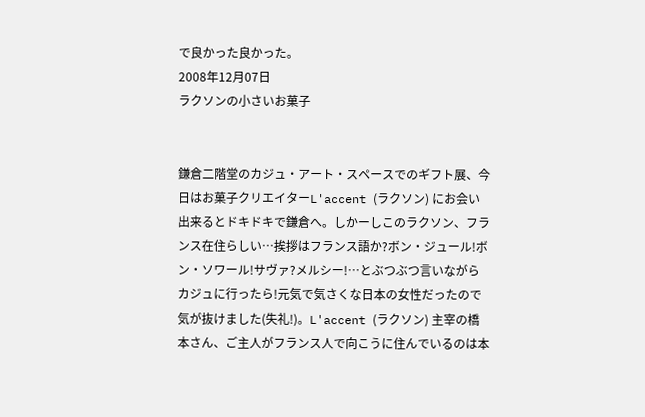で良かった良かった。
2008年12月07日
ラクソンの小さいお菓子


鎌倉二階堂のカジュ・アート・スペースでのギフト展、今日はお菓子クリエイターL'accent (ラクソン) にお会い出来るとドキドキで鎌倉へ。しかーしこのラクソン、フランス在住らしい…挨拶はフランス語か?ボン・ジュール!ボン・ソワール!サヴァ?メルシー!…とぶつぶつ言いながらカジュに行ったら!元気で気さくな日本の女性だったので気が抜けました(失礼!)。L'accent (ラクソン) 主宰の橋本さん、ご主人がフランス人で向こうに住んでいるのは本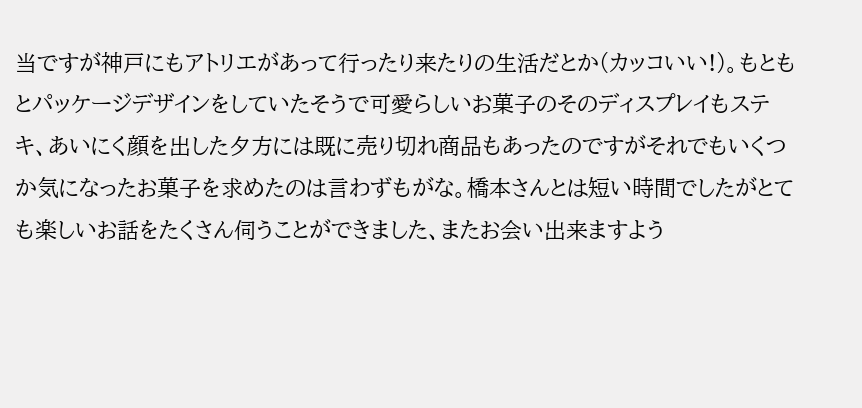当ですが神戸にもアトリエがあって行ったり来たりの生活だとか(カッコいい!)。もともとパッケージデザインをしていたそうで可愛らしいお菓子のそのディスプレイもステキ、あいにく顔を出した夕方には既に売り切れ商品もあったのですがそれでもいくつか気になったお菓子を求めたのは言わずもがな。橋本さんとは短い時間でしたがとても楽しいお話をたくさん伺うことができました、またお会い出来ますよう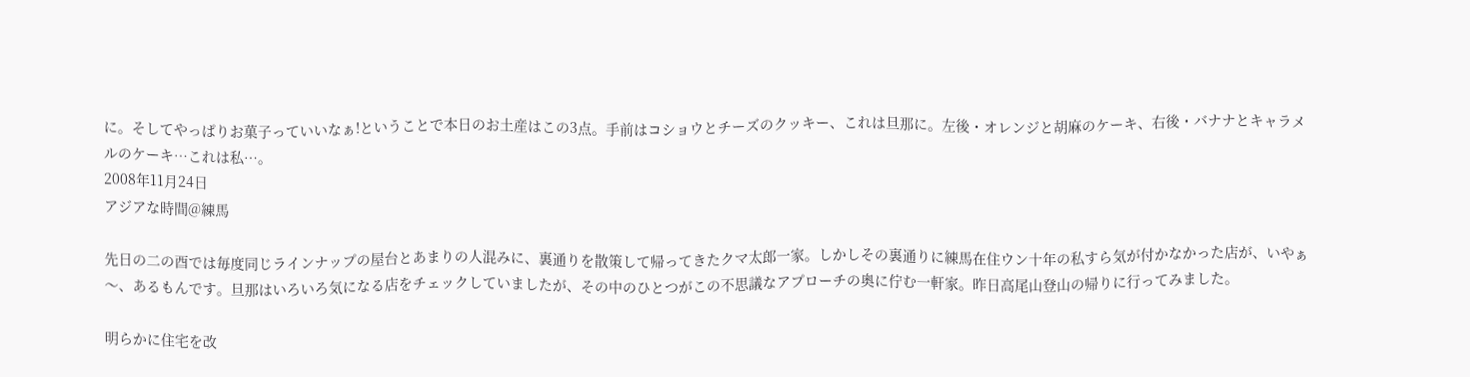に。そしてやっぱりお菓子っていいなぁ!ということで本日のお土産はこの3点。手前はコショウとチーズのクッキー、これは旦那に。左後・オレンジと胡麻のケーキ、右後・バナナとキャラメルのケーキ…これは私…。
2008年11月24日
アジアな時間@練馬

先日の二の酉では毎度同じラインナップの屋台とあまりの人混みに、裏通りを散策して帰ってきたクマ太郎一家。しかしその裏通りに練馬在住ウン十年の私すら気が付かなかった店が、いやぁ〜、あるもんです。旦那はいろいろ気になる店をチェックしていましたが、その中のひとつがこの不思議なアプローチの奥に佇む一軒家。昨日高尾山登山の帰りに行ってみました。

明らかに住宅を改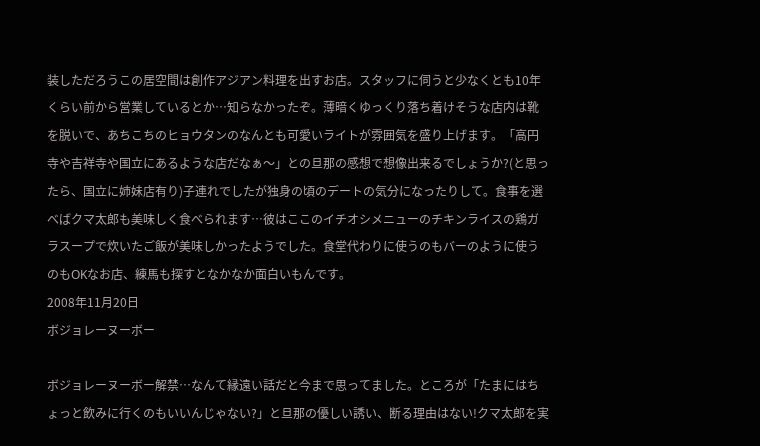装しただろうこの居空間は創作アジアン料理を出すお店。スタッフに伺うと少なくとも10年くらい前から営業しているとか…知らなかったぞ。薄暗くゆっくり落ち着けそうな店内は靴を脱いで、あちこちのヒョウタンのなんとも可愛いライトが雰囲気を盛り上げます。「高円寺や吉祥寺や国立にあるような店だなぁ〜」との旦那の感想で想像出来るでしょうか?(と思ったら、国立に姉妹店有り)子連れでしたが独身の頃のデートの気分になったりして。食事を選べばクマ太郎も美味しく食べられます…彼はここのイチオシメニューのチキンライスの鶏ガラスープで炊いたご飯が美味しかったようでした。食堂代わりに使うのもバーのように使うのもOKなお店、練馬も探すとなかなか面白いもんです。
2008年11月20日
ボジョレーヌーボー

ボジョレーヌーボー解禁…なんて縁遠い話だと今まで思ってました。ところが「たまにはちょっと飲みに行くのもいいんじゃない?」と旦那の優しい誘い、断る理由はない!クマ太郎を実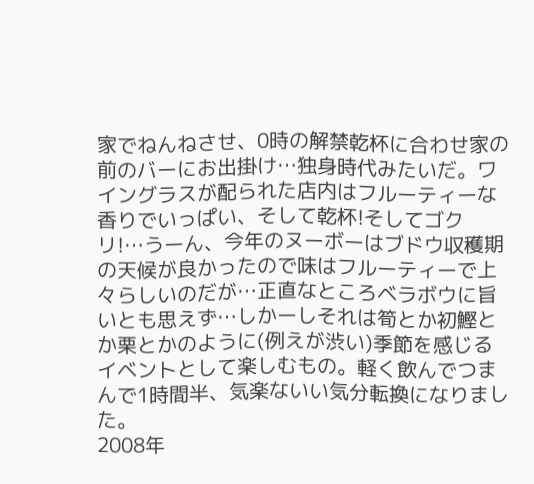家でねんねさせ、0時の解禁乾杯に合わせ家の前のバーにお出掛け…独身時代みたいだ。ワイングラスが配られた店内はフルーティーな香りでいっぱい、そして乾杯!そしてゴクリ!…うーん、今年のヌーボーはブドウ収穫期の天候が良かったので味はフルーティーで上々らしいのだが…正直なところベラボウに旨いとも思えず…しかーしそれは筍とか初鰹とか栗とかのように(例えが渋い)季節を感じるイベントとして楽しむもの。軽く飲んでつまんで1時間半、気楽ないい気分転換になりました。
2008年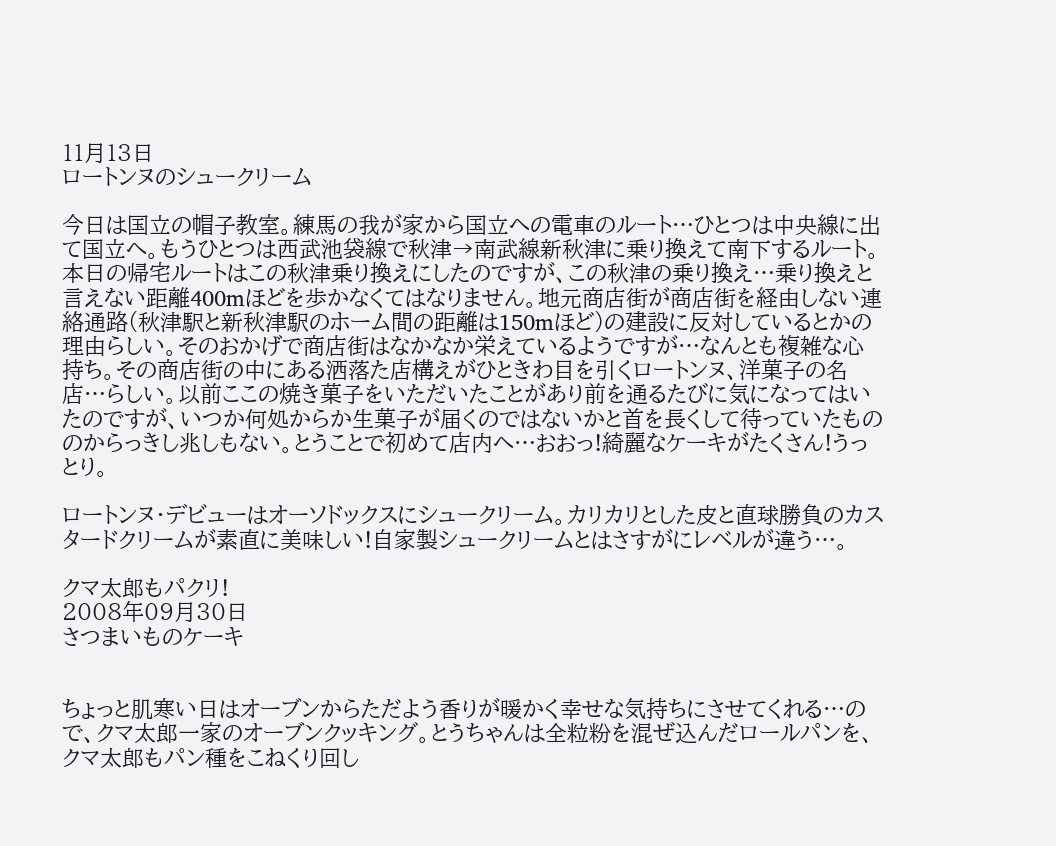11月13日
ロートンヌのシュークリーム

今日は国立の帽子教室。練馬の我が家から国立への電車のルート…ひとつは中央線に出て国立へ。もうひとつは西武池袋線で秋津→南武線新秋津に乗り換えて南下するルート。本日の帰宅ルートはこの秋津乗り換えにしたのですが、この秋津の乗り換え…乗り換えと言えない距離400mほどを歩かなくてはなりません。地元商店街が商店街を経由しない連絡通路(秋津駅と新秋津駅のホーム間の距離は150mほど)の建設に反対しているとかの理由らしい。そのおかげで商店街はなかなか栄えているようですが…なんとも複雑な心持ち。その商店街の中にある洒落た店構えがひときわ目を引くロートンヌ、洋菓子の名店…らしい。以前ここの焼き菓子をいただいたことがあり前を通るたびに気になってはいたのですが、いつか何処からか生菓子が届くのではないかと首を長くして待っていたもののからっきし兆しもない。とうことで初めて店内へ…おおっ!綺麗なケーキがたくさん!うっとり。

ロートンヌ・デビューはオーソドックスにシュークリーム。カリカリとした皮と直球勝負のカスタードクリームが素直に美味しい!自家製シュークリームとはさすがにレベルが違う…。

クマ太郎もパクリ!
2008年09月30日
さつまいものケーキ


ちょっと肌寒い日はオーブンからただよう香りが暖かく幸せな気持ちにさせてくれる…ので、クマ太郎一家のオーブンクッキング。とうちゃんは全粒粉を混ぜ込んだロールパンを、クマ太郎もパン種をこねくり回し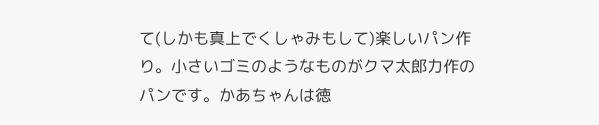て(しかも真上でくしゃみもして)楽しいパン作り。小さいゴミのようなものがクマ太郎力作のパンです。かあちゃんは徳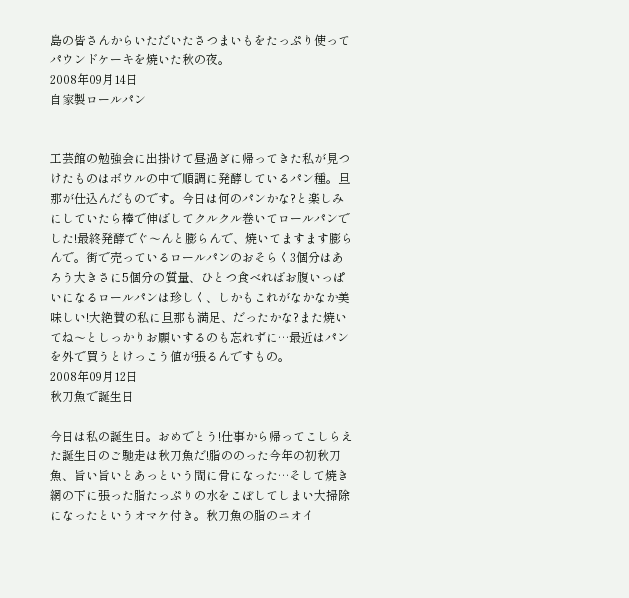島の皆さんからいただいたさつまいもをたっぷり使ってパウンドケーキを焼いた秋の夜。
2008年09月14日
自家製ロールパン


工芸館の勉強会に出掛けて昼過ぎに帰ってきた私が見つけたものはボウルの中で順調に発酵しているパン種。旦那が仕込んだものです。今日は何のパンかな?と楽しみにしていたら棒で伸ばしてクルクル巻いてロールパンでした!最終発酵でぐ〜んと膨らんで、焼いてますます膨らんで。街で売っているロールパンのおそらく3個分はあろう大きさに5個分の質量、ひとつ食べればお腹いっぱいになるロールパンは珍しく、しかもこれがなかなか美味しい!大絶賛の私に旦那も満足、だったかな?また焼いてね〜としっかりお願いするのも忘れずに…最近はパンを外で買うとけっこう値が張るんですもの。
2008年09月12日
秋刀魚で誕生日

今日は私の誕生日。おめでとう!仕事から帰ってこしらえた誕生日のご馳走は秋刀魚だ!脂ののった今年の初秋刀魚、旨い旨いとあっという間に骨になった…そして焼き網の下に張った脂たっぷりの水をこぼしてしまい大掃除になったというオマケ付き。秋刀魚の脂のニオイ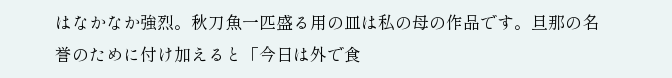はなかなか強烈。秋刀魚一匹盛る用の皿は私の母の作品です。旦那の名誉のために付け加えると「今日は外で食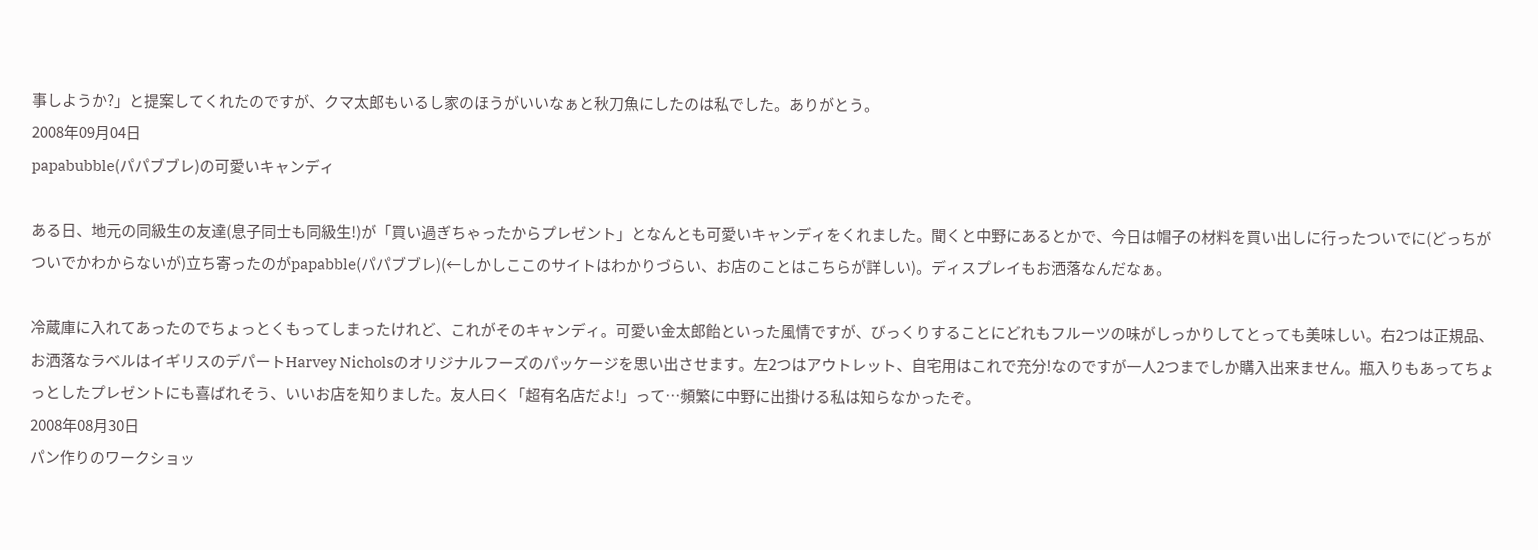事しようか?」と提案してくれたのですが、クマ太郎もいるし家のほうがいいなぁと秋刀魚にしたのは私でした。ありがとう。
2008年09月04日
papabubble(パパブブレ)の可愛いキャンディ

ある日、地元の同級生の友達(息子同士も同級生!)が「買い過ぎちゃったからプレゼント」となんとも可愛いキャンディをくれました。聞くと中野にあるとかで、今日は帽子の材料を買い出しに行ったついでに(どっちがついでかわからないが)立ち寄ったのがpapabble(パパブブレ)(←しかしここのサイトはわかりづらい、お店のことはこちらが詳しい)。ディスプレイもお洒落なんだなぁ。

冷蔵庫に入れてあったのでちょっとくもってしまったけれど、これがそのキャンディ。可愛い金太郎飴といった風情ですが、びっくりすることにどれもフルーツの味がしっかりしてとっても美味しい。右2つは正規品、お洒落なラベルはイギリスのデパートHarvey Nicholsのオリジナルフーズのパッケージを思い出させます。左2つはアウトレット、自宅用はこれで充分!なのですが一人2つまでしか購入出来ません。瓶入りもあってちょっとしたプレゼントにも喜ばれそう、いいお店を知りました。友人曰く「超有名店だよ!」って…頻繁に中野に出掛ける私は知らなかったぞ。
2008年08月30日
パン作りのワークショッ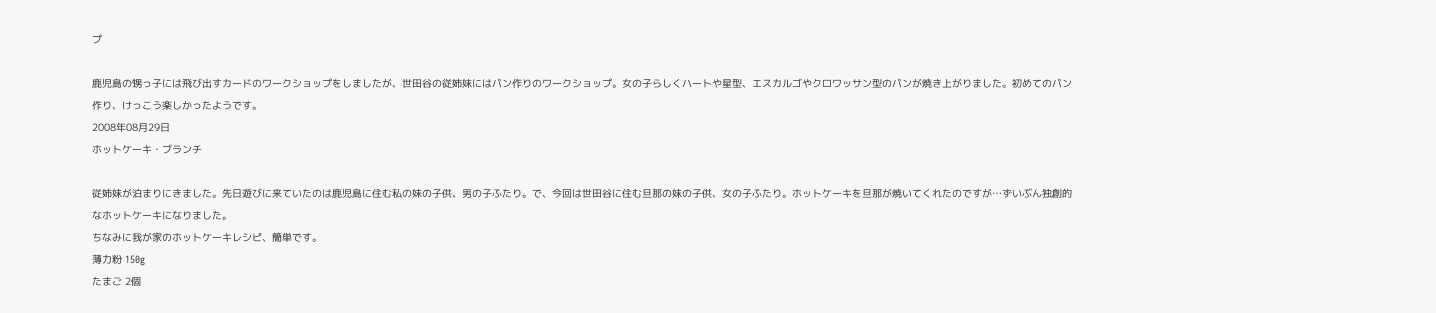プ

鹿児島の甥っ子には飛び出すカードのワークショップをしましたが、世田谷の従姉妹にはパン作りのワークショップ。女の子らしくハートや星型、エスカルゴやクロワッサン型のパンが焼き上がりました。初めてのパン作り、けっこう楽しかったようです。
2008年08月29日
ホットケーキ・ブランチ

従姉妹が泊まりにきました。先日遊びに来ていたのは鹿児島に住む私の妹の子供、男の子ふたり。で、今回は世田谷に住む旦那の妹の子供、女の子ふたり。ホットケーキを旦那が焼いてくれたのですが…ずいぶん独創的なホットケーキになりました。
ちなみに我が家のホットケーキレシピ、簡単です。
薄力粉 150g
たまご 2個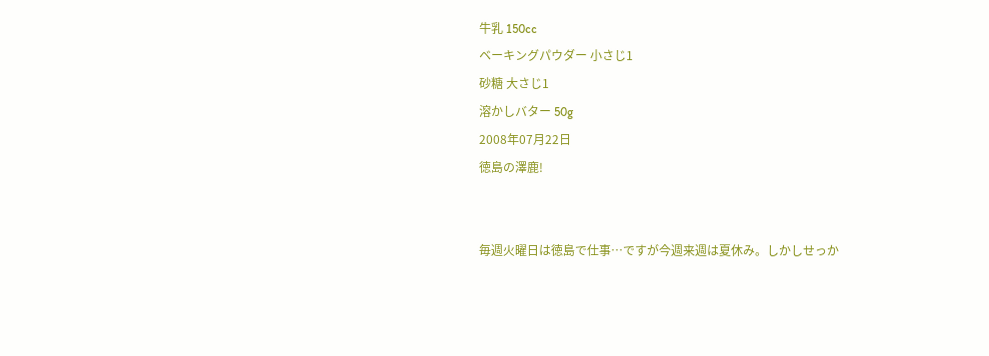牛乳 150cc
ベーキングパウダー 小さじ1
砂糖 大さじ1
溶かしバター 50g
2008年07月22日
徳島の澤鹿!


毎週火曜日は徳島で仕事…ですが今週来週は夏休み。しかしせっか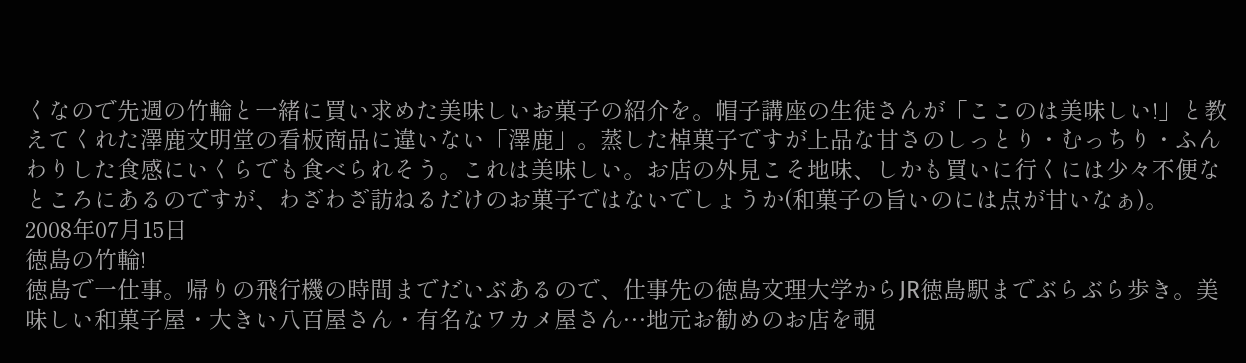くなので先週の竹輪と一緒に買い求めた美味しいお菓子の紹介を。帽子講座の生徒さんが「ここのは美味しい!」と教えてくれた澤鹿文明堂の看板商品に違いない「澤鹿」。蒸した棹菓子ですが上品な甘さのしっとり・むっちり・ふんわりした食感にいくらでも食べられそう。これは美味しい。お店の外見こそ地味、しかも買いに行くには少々不便なところにあるのですが、わざわざ訪ねるだけのお菓子ではないでしょうか(和菓子の旨いのには点が甘いなぁ)。
2008年07月15日
徳島の竹輪!
徳島で一仕事。帰りの飛行機の時間までだいぶあるので、仕事先の徳島文理大学からJR徳島駅までぶらぶら歩き。美味しい和菓子屋・大きい八百屋さん・有名なワカメ屋さん…地元お勧めのお店を覗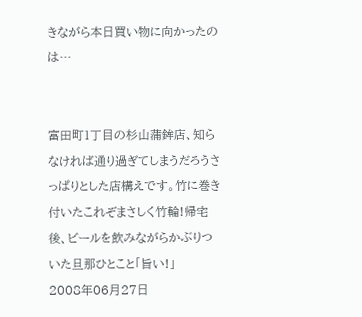きながら本日買い物に向かったのは…


富田町1丁目の杉山蒲鉾店、知らなければ通り過ぎてしまうだろうさっぱりとした店構えです。竹に巻き付いたこれぞまさしく竹輪!帰宅後、ビールを飲みながらかぶりついた旦那ひとこと「旨い!」
2008年06月27日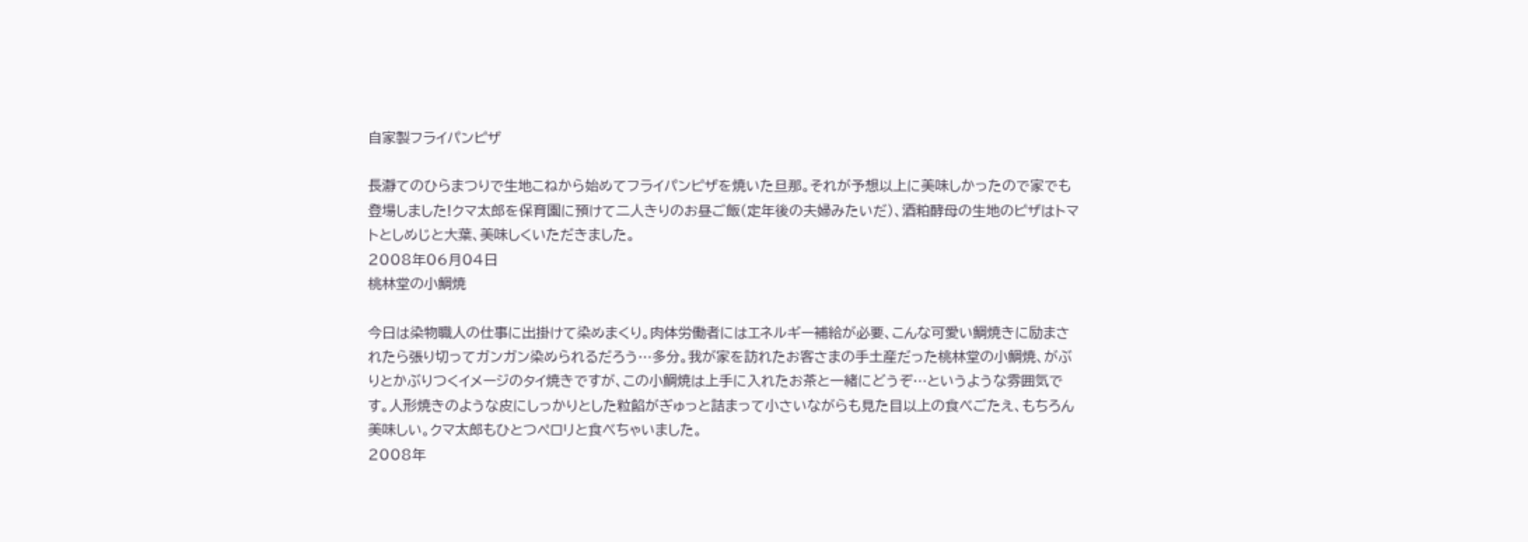自家製フライパンピザ

長瀞てのひらまつりで生地こねから始めてフライパンピザを焼いた旦那。それが予想以上に美味しかったので家でも登場しました!クマ太郎を保育園に預けて二人きりのお昼ご飯(定年後の夫婦みたいだ)、酒粕酵母の生地のピザはトマトとしめじと大葉、美味しくいただきました。
2008年06月04日
桃林堂の小鯛焼

今日は染物職人の仕事に出掛けて染めまくり。肉体労働者にはエネルギー補給が必要、こんな可愛い鯛焼きに励まされたら張り切ってガンガン染められるだろう…多分。我が家を訪れたお客さまの手土産だった桃林堂の小鯛焼、がぶりとかぶりつくイメージのタイ焼きですが、この小鯛焼は上手に入れたお茶と一緒にどうぞ…というような雰囲気です。人形焼きのような皮にしっかりとした粒餡がぎゅっと詰まって小さいながらも見た目以上の食べごたえ、もちろん美味しい。クマ太郎もひとつペロリと食べちゃいました。
2008年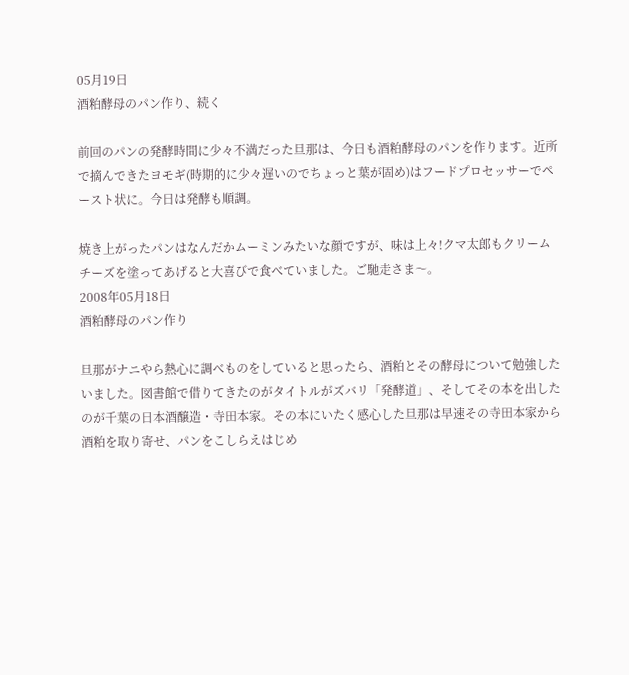05月19日
酒粕酵母のパン作り、続く

前回のパンの発酵時間に少々不満だった旦那は、今日も酒粕酵母のパンを作ります。近所で摘んできたヨモギ(時期的に少々遅いのでちょっと葉が固め)はフードプロセッサーでペースト状に。今日は発酵も順調。

焼き上がったパンはなんだかムーミンみたいな顔ですが、味は上々!クマ太郎もクリームチーズを塗ってあげると大喜びで食べていました。ご馳走さま〜。
2008年05月18日
酒粕酵母のパン作り

旦那がナニやら熱心に調べものをしていると思ったら、酒粕とその酵母について勉強したいました。図書館で借りてきたのがタイトルがズバリ「発酵道」、そしてその本を出したのが千葉の日本酒醸造・寺田本家。その本にいたく感心した旦那は早速その寺田本家から酒粕を取り寄せ、パンをこしらえはじめ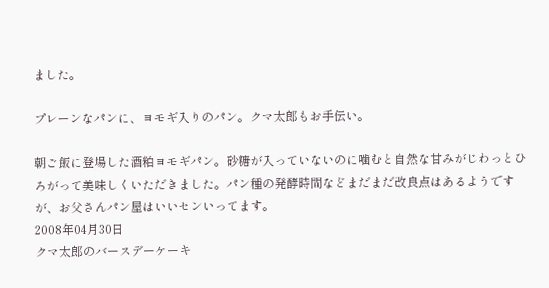ました。

プレーンなパンに、ヨモギ入りのパン。クマ太郎もお手伝い。

朝ご飯に登場した酒粕ヨモギパン。砂糖が入っていないのに噛むと自然な甘みがじわっとひろがって美味しくいただきました。パン種の発酵時間などまだまだ改良点はあるようですが、お父さんパン屋はいいセンいってます。
2008年04月30日
クマ太郎のバースデーケーキ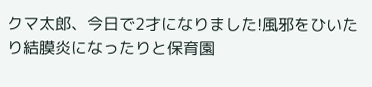クマ太郎、今日で2才になりました!風邪をひいたり結膜炎になったりと保育園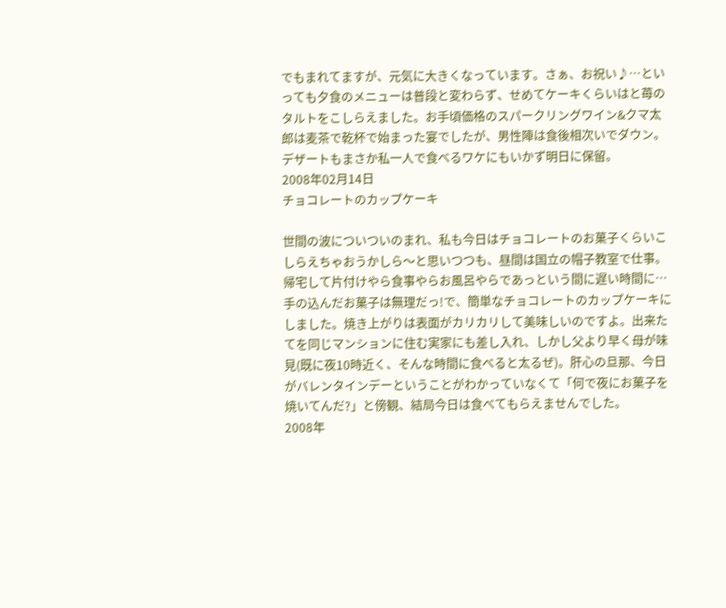でもまれてますが、元気に大きくなっています。さぁ、お祝い♪…といっても夕食のメニューは普段と変わらず、せめてケーキくらいはと苺のタルトをこしらえました。お手頃価格のスパークリングワイン&クマ太郎は麦茶で乾杯で始まった宴でしたが、男性陣は食後相次いでダウン。デザートもまさか私一人で食べるワケにもいかず明日に保留。
2008年02月14日
チョコレートのカップケーキ

世間の波についついのまれ、私も今日はチョコレートのお菓子くらいこしらえちゃおうかしら〜と思いつつも、昼間は国立の帽子教室で仕事。帰宅して片付けやら食事やらお風呂やらであっという間に遅い時間に…手の込んだお菓子は無理だっ!で、簡単なチョコレートのカップケーキにしました。焼き上がりは表面がカリカリして美味しいのですよ。出来たてを同じマンションに住む実家にも差し入れ、しかし父より早く母が味見(既に夜10時近く、そんな時間に食べると太るぜ)。肝心の旦那、今日がバレンタインデーということがわかっていなくて「何で夜にお菓子を焼いてんだ?」と傍観、結局今日は食べてもらえませんでした。
2008年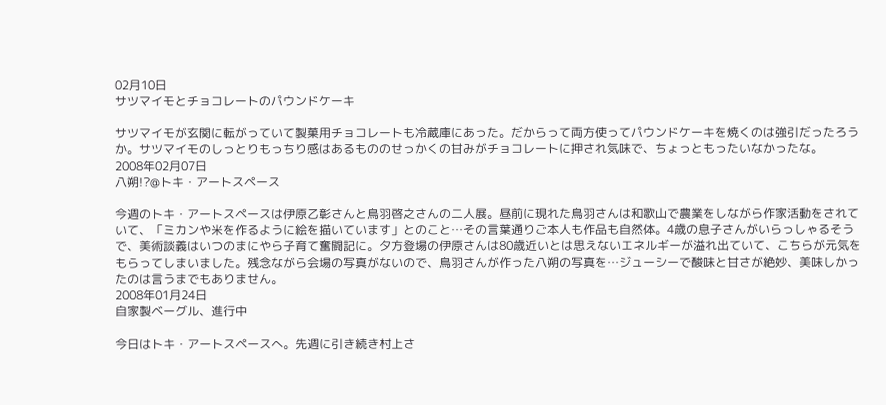02月10日
サツマイモとチョコレートのパウンドケーキ

サツマイモが玄関に転がっていて製菓用チョコレートも冷蔵庫にあった。だからって両方使ってパウンドケーキを焼くのは強引だったろうか。サツマイモのしっとりもっちり感はあるもののせっかくの甘みがチョコレートに押され気味で、ちょっともったいなかったな。
2008年02月07日
八朔!?@トキ・アートスペース

今週のトキ・アートスペースは伊原乙彰さんと鳥羽啓之さんの二人展。昼前に現れた鳥羽さんは和歌山で農業をしながら作家活動をされていて、「ミカンや米を作るように絵を描いています」とのこと…その言葉通りご本人も作品も自然体。4歳の息子さんがいらっしゃるそうで、美術談義はいつのまにやら子育て奮闘記に。夕方登場の伊原さんは80歳近いとは思えないエネルギーが溢れ出ていて、こちらが元気をもらってしまいました。残念ながら会場の写真がないので、鳥羽さんが作った八朔の写真を…ジューシーで酸味と甘さが絶妙、美味しかったのは言うまでもありません。
2008年01月24日
自家製ベーグル、進行中

今日はトキ・アートスペースへ。先週に引き続き村上さ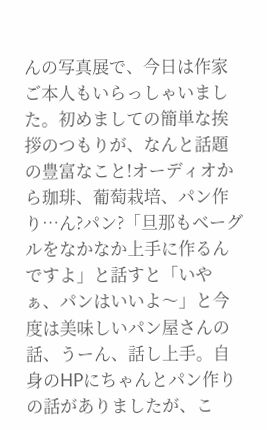んの写真展で、今日は作家ご本人もいらっしゃいました。初めましての簡単な挨拶のつもりが、なんと話題の豊富なこと!オーディオから珈琲、葡萄栽培、パン作り…ん?パン?「旦那もベーグルをなかなか上手に作るんですよ」と話すと「いやぁ、パンはいいよ〜」と今度は美味しいパン屋さんの話、うーん、話し上手。自身のHPにちゃんとパン作りの話がありましたが、こ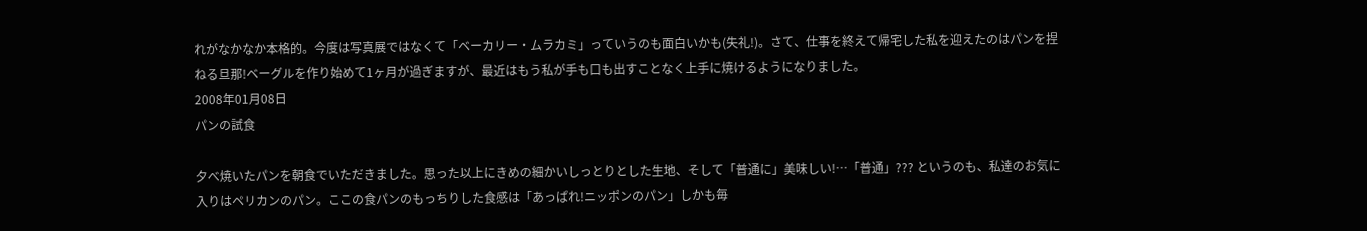れがなかなか本格的。今度は写真展ではなくて「ベーカリー・ムラカミ」っていうのも面白いかも(失礼!)。さて、仕事を終えて帰宅した私を迎えたのはパンを捏ねる旦那!ベーグルを作り始めて1ヶ月が過ぎますが、最近はもう私が手も口も出すことなく上手に焼けるようになりました。
2008年01月08日
パンの試食

夕べ焼いたパンを朝食でいただきました。思った以上にきめの細かいしっとりとした生地、そして「普通に」美味しい!…「普通」??? というのも、私達のお気に入りはペリカンのパン。ここの食パンのもっちりした食感は「あっぱれ!ニッポンのパン」しかも毎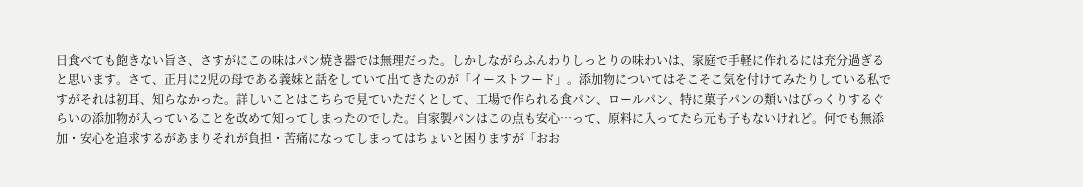日食べても飽きない旨さ、さすがにこの味はパン焼き器では無理だった。しかしながらふんわりしっとりの味わいは、家庭で手軽に作れるには充分過ぎると思います。さて、正月に2児の母である義妹と話をしていて出てきたのが「イーストフード」。添加物についてはそこそこ気を付けてみたりしている私ですがそれは初耳、知らなかった。詳しいことはこちらで見ていただくとして、工場で作られる食パン、ロールパン、特に菓子パンの類いはびっくりするぐらいの添加物が入っていることを改めて知ってしまったのでした。自家製パンはこの点も安心…って、原料に入ってたら元も子もないけれど。何でも無添加・安心を追求するがあまりそれが負担・苦痛になってしまってはちょいと困りますが「おお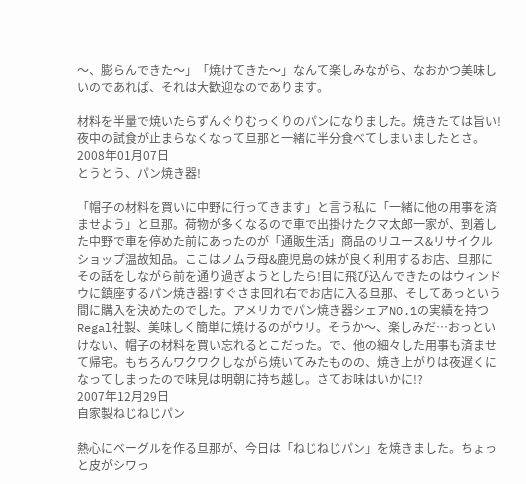〜、膨らんできた〜」「焼けてきた〜」なんて楽しみながら、なおかつ美味しいのであれば、それは大歓迎なのであります。

材料を半量で焼いたらずんぐりむっくりのパンになりました。焼きたては旨い!夜中の試食が止まらなくなって旦那と一緒に半分食べてしまいましたとさ。
2008年01月07日
とうとう、パン焼き器!

「帽子の材料を買いに中野に行ってきます」と言う私に「一緒に他の用事を済ませよう」と旦那。荷物が多くなるので車で出掛けたクマ太郎一家が、到着した中野で車を停めた前にあったのが「通販生活」商品のリユース&リサイクルショップ温故知品。ここはノムラ母&鹿児島の妹が良く利用するお店、旦那にその話をしながら前を通り過ぎようとしたら!目に飛び込んできたのはウィンドウに鎮座するパン焼き器!すぐさま回れ右でお店に入る旦那、そしてあっという間に購入を決めたのでした。アメリカでパン焼き器シェアNO.1の実績を持つRegal社製、美味しく簡単に焼けるのがウリ。そうか〜、楽しみだ…おっといけない、帽子の材料を買い忘れるとこだった。で、他の細々した用事も済ませて帰宅。もちろんワクワクしながら焼いてみたものの、焼き上がりは夜遅くになってしまったので味見は明朝に持ち越し。さてお味はいかに!?
2007年12月29日
自家製ねじねじパン

熱心にベーグルを作る旦那が、今日は「ねじねじパン」を焼きました。ちょっと皮がシワっ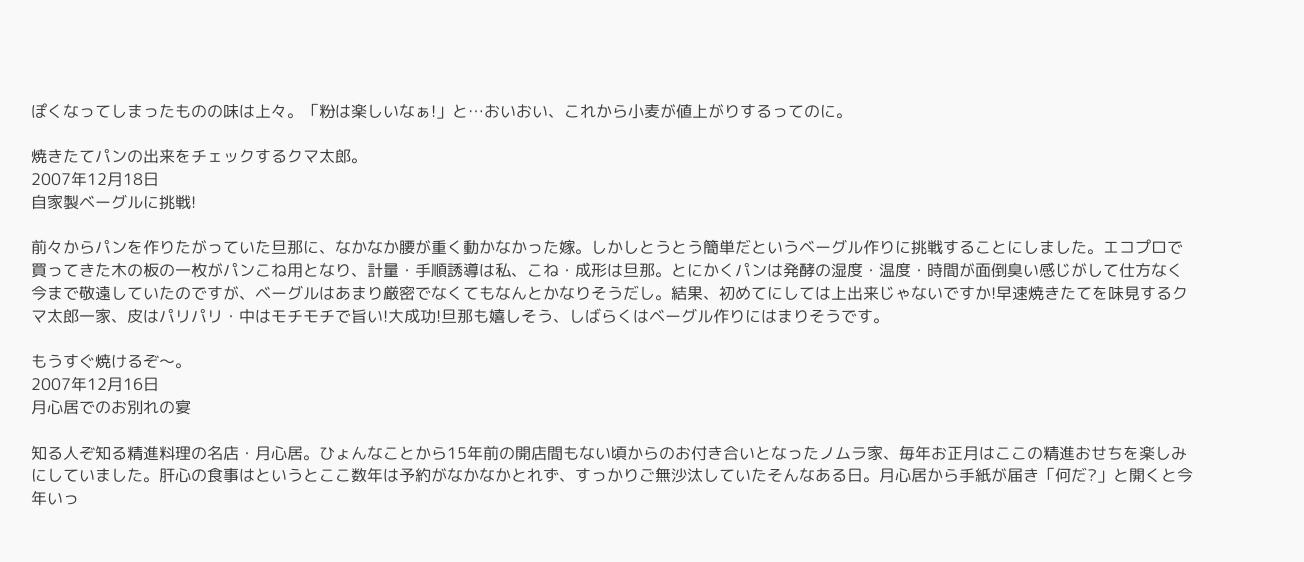ぽくなってしまったものの味は上々。「粉は楽しいなぁ!」と…おいおい、これから小麦が値上がりするってのに。

焼きたてパンの出来をチェックするクマ太郎。
2007年12月18日
自家製ベーグルに挑戦!

前々からパンを作りたがっていた旦那に、なかなか腰が重く動かなかった嫁。しかしとうとう簡単だというベーグル作りに挑戦することにしました。エコプロで買ってきた木の板の一枚がパンこね用となり、計量・手順誘導は私、こね・成形は旦那。とにかくパンは発酵の湿度・温度・時間が面倒臭い感じがして仕方なく今まで敬遠していたのですが、ベーグルはあまり厳密でなくてもなんとかなりそうだし。結果、初めてにしては上出来じゃないですか!早速焼きたてを味見するクマ太郎一家、皮はパリパリ・中はモチモチで旨い!大成功!旦那も嬉しそう、しばらくはベーグル作りにはまりそうです。

もうすぐ焼けるぞ〜。
2007年12月16日
月心居でのお別れの宴

知る人ぞ知る精進料理の名店・月心居。ひょんなことから15年前の開店間もない頃からのお付き合いとなったノムラ家、毎年お正月はここの精進おせちを楽しみにしていました。肝心の食事はというとここ数年は予約がなかなかとれず、すっかりご無沙汰していたそんなある日。月心居から手紙が届き「何だ?」と開くと今年いっ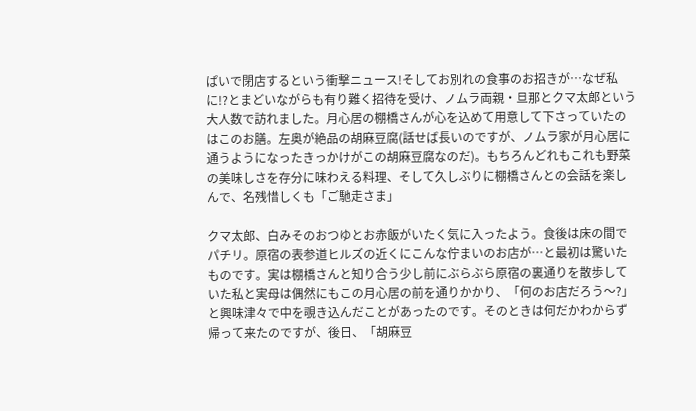ぱいで閉店するという衝撃ニュース!そしてお別れの食事のお招きが…なぜ私に!?とまどいながらも有り難く招待を受け、ノムラ両親・旦那とクマ太郎という大人数で訪れました。月心居の棚橋さんが心を込めて用意して下さっていたのはこのお膳。左奥が絶品の胡麻豆腐(話せば長いのですが、ノムラ家が月心居に通うようになったきっかけがこの胡麻豆腐なのだ)。もちろんどれもこれも野菜の美味しさを存分に味わえる料理、そして久しぶりに棚橋さんとの会話を楽しんで、名残惜しくも「ご馳走さま」

クマ太郎、白みそのおつゆとお赤飯がいたく気に入ったよう。食後は床の間でパチリ。原宿の表参道ヒルズの近くにこんな佇まいのお店が…と最初は驚いたものです。実は棚橋さんと知り合う少し前にぶらぶら原宿の裏通りを散歩していた私と実母は偶然にもこの月心居の前を通りかかり、「何のお店だろう〜?」と興味津々で中を覗き込んだことがあったのです。そのときは何だかわからず帰って来たのですが、後日、「胡麻豆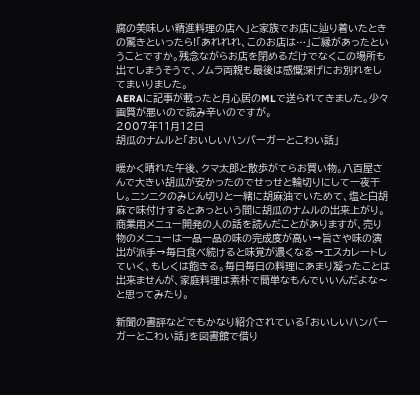腐の美味しい精進料理の店へ」と家族でお店に辿り着いたときの驚きといったら!「あれれれ、このお店は…」ご縁があったということですか。残念ながらお店を閉めるだけでなくこの場所も出てしまうそうで、ノムラ両親も最後は感慨深げにお別れをしてまいりました。
AERAに記事が載ったと月心居のMLで送られてきました。少々画質が悪いので読み辛いのですが。
2007年11月12日
胡瓜のナムルと「おいしいハンバーガーとこわい話」

暖かく晴れた午後、クマ太郎と散歩がてらお買い物。八百屋さんで大きい胡瓜が安かったのでせっせと輪切りにして一夜干し。ニンニクのみじん切りと一緒に胡麻油でいためて、塩と白胡麻で味付けするとあっという間に胡瓜のナムルの出来上がり。商業用メニュー開発の人の話を読んだことがありますが、売り物のメニューは一品一品の味の完成度が高い→旨さや味の演出が派手→毎日食べ続けると味覚が濃くなる→エスカレートしていく、もしくは飽きる。毎日毎日の料理にあまり凝ったことは出来ませんが、家庭料理は素朴で簡単なもんでいいんだよな〜と思ってみたり。

新聞の書評などでもかなり紹介されている「おいしいハンバーガーとこわい話」を図書館で借り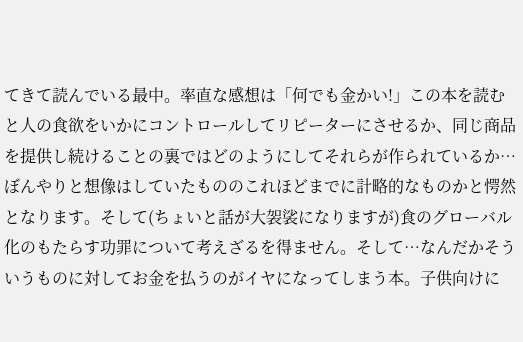てきて読んでいる最中。率直な感想は「何でも金かい!」この本を読むと人の食欲をいかにコントロールしてリピーターにさせるか、同じ商品を提供し続けることの裏ではどのようにしてそれらが作られているか…ぼんやりと想像はしていたもののこれほどまでに計略的なものかと愕然となります。そして(ちょいと話が大袈裟になりますが)食のグローバル化のもたらす功罪について考えざるを得ません。そして…なんだかそういうものに対してお金を払うのがイヤになってしまう本。子供向けに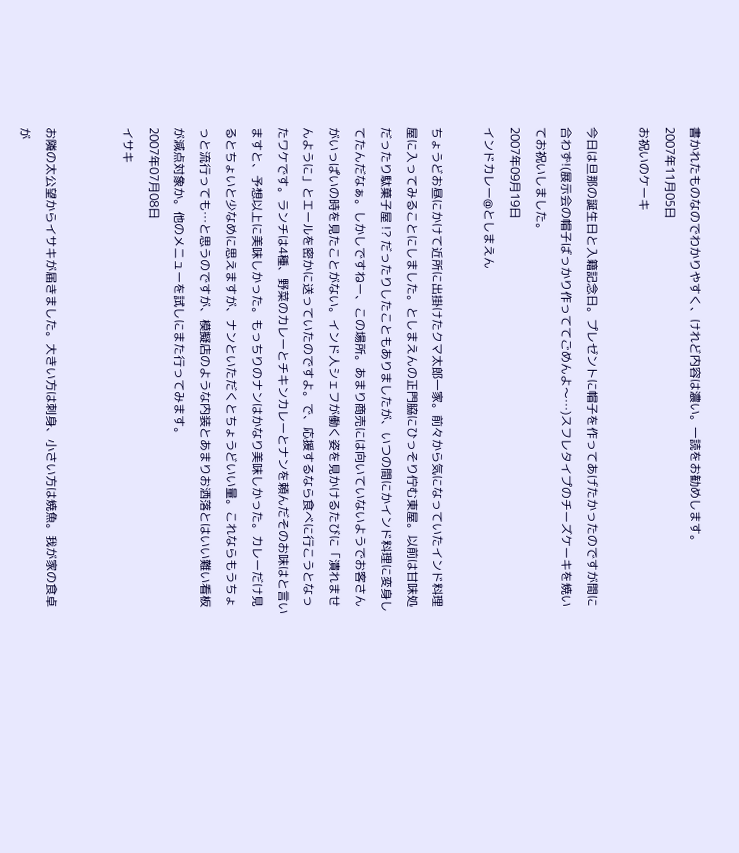書かれたものなのでわかりやすく、けれど内容は濃い。一読をお勧めします。
2007年11月05日
お祝いのケーキ

今日は旦那の誕生日と入籍記念日。プレゼントに帽子を作ってあげたかったのですが間に合わず!(展示会の帽子ばっかり作っててごめんよ〜…)スフレタイプのチーズケーキを焼いてお祝いしました。
2007年09月19日
インドカレー@としまえん

ちょうどお昼にかけて近所に出掛けたクマ太郎一家。前々から気になっていたインド料理屋に入ってみることにしました。としまえんの正門脇にひっそり佇む東屋。以前は甘味処だったり駄菓子屋 !? だったりしたこともありましたが、いつの間にかインド料理に変身してたんだなぁ。しかしですねー、この場所。あまり商売には向いていないようでお客さんがいっぱいの時を見たことがない。インド人シェフが働く姿を見かけるたびに「潰れませんように」とエールを密かに送っていたのですよ。で、応援するなら食べに行こうとなったワケです。ランチは4種、野菜のカレーとチキンカレーとナンを頼んだそのお味はと言いますと、予想以上に美味しかった。もっちりのナンはかなり美味しかった。カレーだけ見るとちょいと少なめに思えますが、ナンといただくとちょうどいい量。これならもうちょっと流行っても…と思うのですが、模擬店のような内装とあまりお洒落とはいい難い看板が減点対象か。他のメニューを試しにまた行ってみます。
2007年07月08日
イサキ


お隣の太公望からイサキが届きました。大きい方は刺身、小さい方は焼魚。我が家の食卓が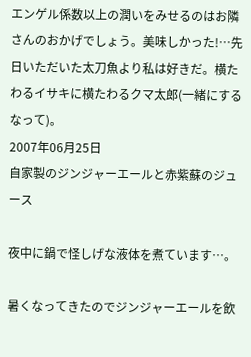エンゲル係数以上の潤いをみせるのはお隣さんのおかげでしょう。美味しかった!…先日いただいた太刀魚より私は好きだ。横たわるイサキに横たわるクマ太郎(一緒にするなって)。
2007年06月25日
自家製のジンジャーエールと赤紫蘇のジュース

夜中に鍋で怪しげな液体を煮ています…。

暑くなってきたのでジンジャーエールを飲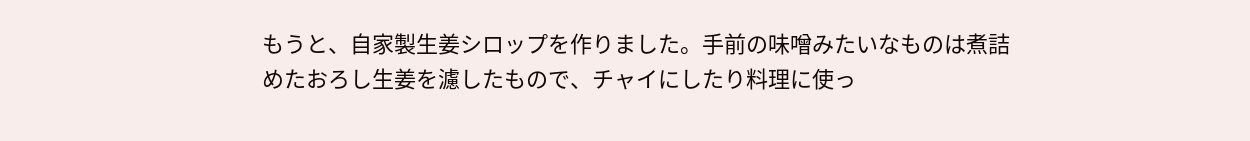もうと、自家製生姜シロップを作りました。手前の味噌みたいなものは煮詰めたおろし生姜を濾したもので、チャイにしたり料理に使っ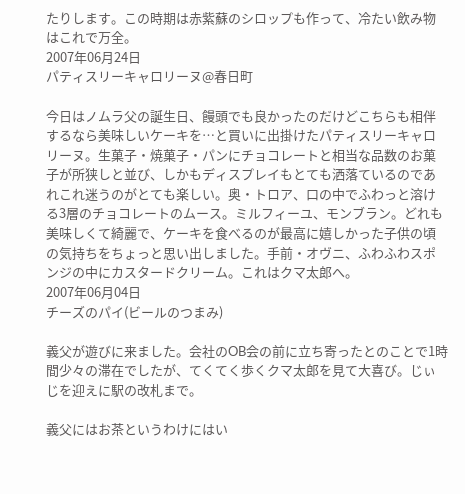たりします。この時期は赤紫蘇のシロップも作って、冷たい飲み物はこれで万全。
2007年06月24日
パティスリーキャロリーヌ@春日町

今日はノムラ父の誕生日、饅頭でも良かったのだけどこちらも相伴するなら美味しいケーキを…と買いに出掛けたパティスリーキャロリーヌ。生菓子・焼菓子・パンにチョコレートと相当な品数のお菓子が所狭しと並び、しかもディスプレイもとても洒落ているのであれこれ迷うのがとても楽しい。奥・トロア、口の中でふわっと溶ける3層のチョコレートのムース。ミルフィーユ、モンブラン。どれも美味しくて綺麗で、ケーキを食べるのが最高に嬉しかった子供の頃の気持ちをちょっと思い出しました。手前・オヴニ、ふわふわスポンジの中にカスタードクリーム。これはクマ太郎へ。
2007年06月04日
チーズのパイ(ビールのつまみ)

義父が遊びに来ました。会社のOB会の前に立ち寄ったとのことで1時間少々の滞在でしたが、てくてく歩くクマ太郎を見て大喜び。じぃじを迎えに駅の改札まで。

義父にはお茶というわけにはい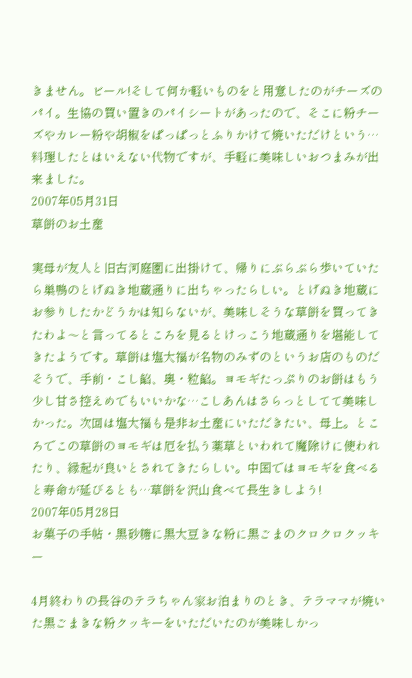きません。ビール!そして何か軽いものをと用意したのがチーズのパイ。生協の買い置きのパイシートがあったので、そこに粉チーズやカレー粉や胡椒をぱっぱっとふりかけて焼いただけという…料理したとはいえない代物ですが、手軽に美味しいおつまみが出来ました。
2007年05月31日
草餅のお土産

実母が友人と旧古河庭園に出掛けて、帰りにぶらぶら歩いていたら巣鴨のとげぬき地蔵通りに出ちゃったらしい。とげぬき地蔵にお参りしたかどうかは知らないが、美味しそうな草餅を買ってきたわよ〜と言ってるところを見るとけっこう地蔵通りを堪能してきたようです。草餅は塩大福が名物のみずのというお店のものだそうで、手前・こし餡、奥・粒餡。ヨモギたっぷりのお餅はもう少し甘さ控えめでもいいかな…こしあんはさらっとしてて美味しかった。次回は塩大福も是非お土産にいただきたい、母上。ところでこの草餅のヨモギは厄を払う薬草といわれて魔除けに使われたり、縁起が良いとされてきたらしい。中国ではヨモギを食べると寿命が延びるとも…草餅を沢山食べて長生きしよう!
2007年05月28日
お菓子の手帖・黒砂糖に黒大豆きな粉に黒ごまのクロクロクッキー

4月終わりの長谷のテラちゃん家お泊まりのとき、テラママが焼いた黒ごまきな粉クッキーをいただいたのが美味しかっ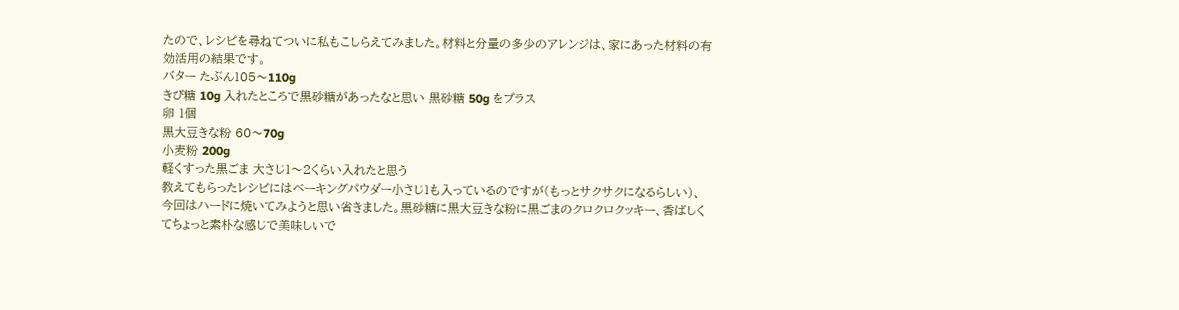たので、レシピを尋ねてついに私もこしらえてみました。材料と分量の多少のアレンジは、家にあった材料の有効活用の結果です。
バター たぶん105〜110g
きび糖 10g 入れたところで黒砂糖があったなと思い 黒砂糖 50g をプラス
卵 1個
黒大豆きな粉 60〜70g
小麦粉 200g
軽くすった黒ごま 大さじ1〜2くらい入れたと思う
教えてもらったレシピにはベーキングパウダー小さじ1も入っているのですが(もっとサクサクになるらしい)、今回はハードに焼いてみようと思い省きました。黒砂糖に黒大豆きな粉に黒ごまのクロクロクッキー、香ばしくてちょっと素朴な感じで美味しいで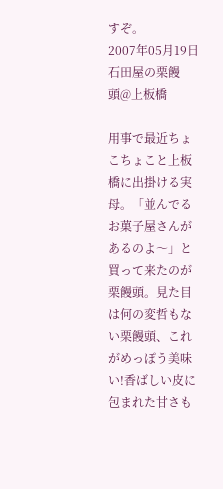すぞ。
2007年05月19日
石田屋の栗饅頭@上板橋

用事で最近ちょこちょこと上板橋に出掛ける実母。「並んでるお菓子屋さんがあるのよ〜」と買って来たのが栗饅頭。見た目は何の変哲もない栗饅頭、これがめっぽう美味い!香ばしい皮に包まれた甘さも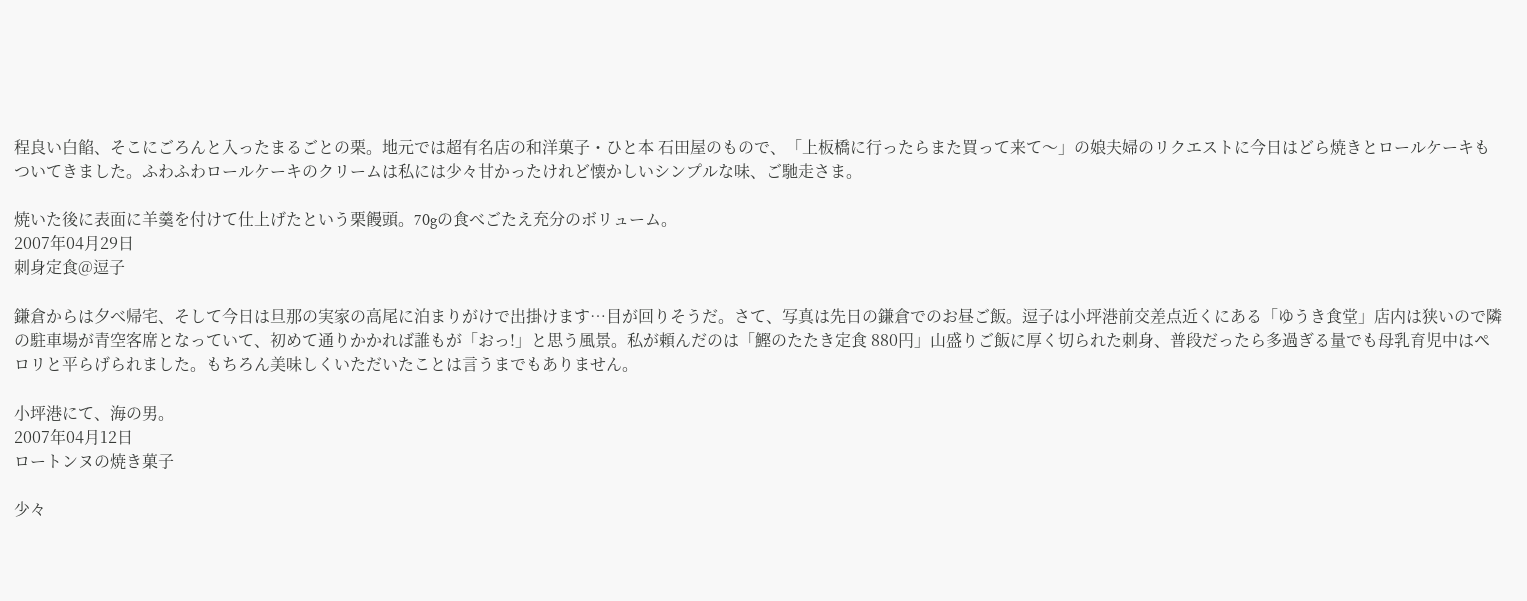程良い白餡、そこにごろんと入ったまるごとの栗。地元では超有名店の和洋菓子・ひと本 石田屋のもので、「上板橋に行ったらまた買って来て〜」の娘夫婦のリクエストに今日はどら焼きとロールケーキもついてきました。ふわふわロールケーキのクリームは私には少々甘かったけれど懐かしいシンプルな味、ご馳走さま。

焼いた後に表面に羊羹を付けて仕上げたという栗饅頭。70gの食べごたえ充分のボリューム。
2007年04月29日
刺身定食@逗子

鎌倉からは夕べ帰宅、そして今日は旦那の実家の高尾に泊まりがけで出掛けます…目が回りそうだ。さて、写真は先日の鎌倉でのお昼ご飯。逗子は小坪港前交差点近くにある「ゆうき食堂」店内は狭いので隣の駐車場が青空客席となっていて、初めて通りかかれば誰もが「おっ!」と思う風景。私が頼んだのは「鰹のたたき定食 880円」山盛りご飯に厚く切られた刺身、普段だったら多過ぎる量でも母乳育児中はペロリと平らげられました。もちろん美味しくいただいたことは言うまでもありません。

小坪港にて、海の男。
2007年04月12日
ロートンヌの焼き菓子

少々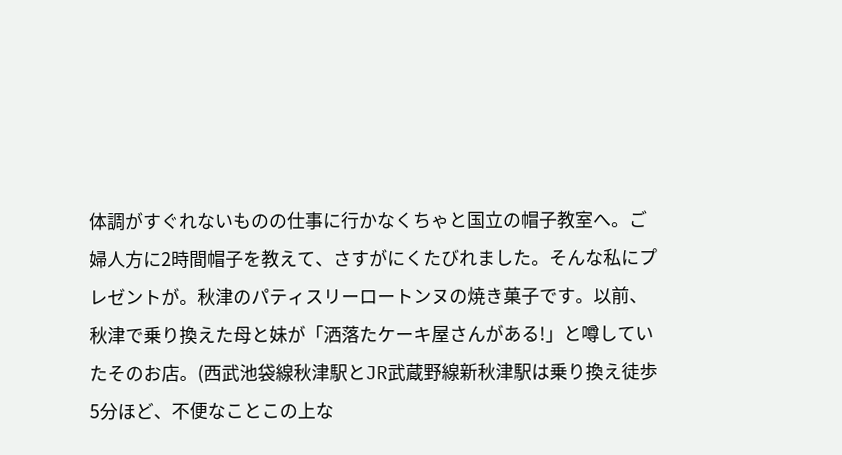体調がすぐれないものの仕事に行かなくちゃと国立の帽子教室へ。ご婦人方に2時間帽子を教えて、さすがにくたびれました。そんな私にプレゼントが。秋津のパティスリーロートンヌの焼き菓子です。以前、秋津で乗り換えた母と妹が「洒落たケーキ屋さんがある!」と噂していたそのお店。(西武池袋線秋津駅とJR武蔵野線新秋津駅は乗り換え徒歩5分ほど、不便なことこの上な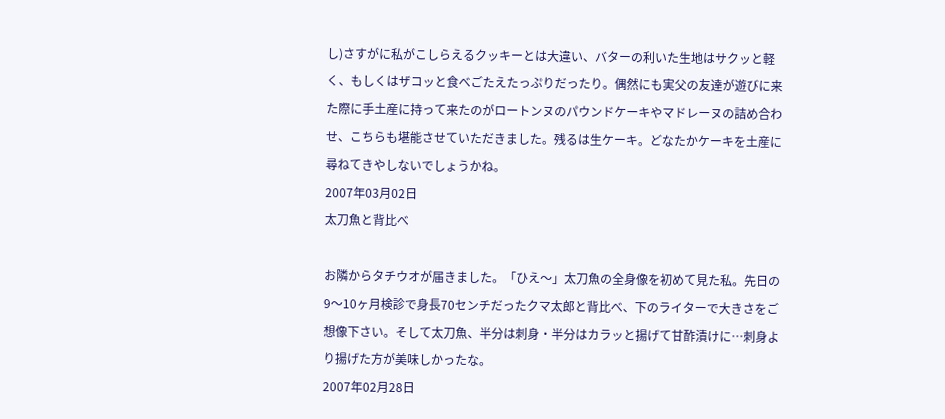し)さすがに私がこしらえるクッキーとは大違い、バターの利いた生地はサクッと軽く、もしくはザコッと食べごたえたっぷりだったり。偶然にも実父の友達が遊びに来た際に手土産に持って来たのがロートンヌのパウンドケーキやマドレーヌの詰め合わせ、こちらも堪能させていただきました。残るは生ケーキ。どなたかケーキを土産に尋ねてきやしないでしょうかね。
2007年03月02日
太刀魚と背比べ

お隣からタチウオが届きました。「ひえ〜」太刀魚の全身像を初めて見た私。先日の9〜10ヶ月検診で身長70センチだったクマ太郎と背比べ、下のライターで大きさをご想像下さい。そして太刀魚、半分は刺身・半分はカラッと揚げて甘酢漬けに…刺身より揚げた方が美味しかったな。
2007年02月28日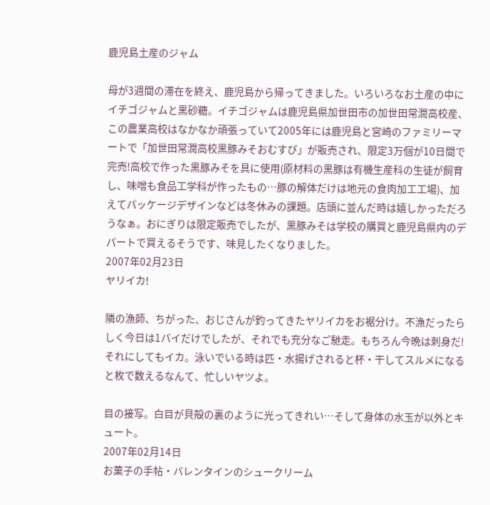鹿児島土産のジャム

母が3週間の滞在を終え、鹿児島から帰ってきました。いろいろなお土産の中にイチゴジャムと黒砂糖。イチゴジャムは鹿児島県加世田市の加世田常潤高校産、この農業高校はなかなか頑張っていて2005年には鹿児島と宮崎のファミリーマートで「加世田常潤高校黒豚みそおむすび」が販売され、限定3万個が10日間で完売!高校で作った黒豚みそを具に使用(原材料の黒豚は有機生産科の生徒が飼育し、味噌も食品工学科が作ったもの…豚の解体だけは地元の食肉加工工場)、加えてパッケージデザインなどは冬休みの課題。店頭に並んだ時は嬉しかっただろうなぁ。おにぎりは限定販売でしたが、黒豚みそは学校の購買と鹿児島県内のデパートで買えるそうです、味見したくなりました。
2007年02月23日
ヤリイカ!

隣の漁師、ちがった、おじさんが釣ってきたヤリイカをお裾分け。不漁だったらしく今日は1パイだけでしたが、それでも充分なご馳走。もちろん今晩は刺身だ!それにしてもイカ。泳いでいる時は匹・水揚げされると杯・干してスルメになると枚で数えるなんて、忙しいヤツよ。

目の接写。白目が貝殻の裏のように光ってきれい…そして身体の水玉が以外とキュート。
2007年02月14日
お菓子の手帖・バレンタインのシュークリーム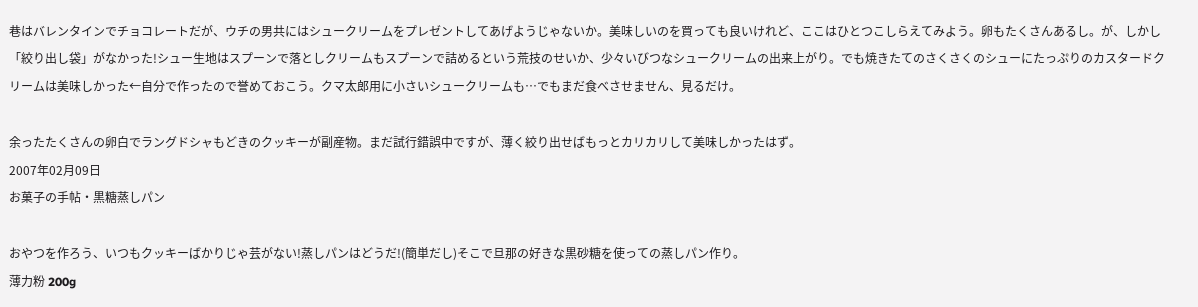巷はバレンタインでチョコレートだが、ウチの男共にはシュークリームをプレゼントしてあげようじゃないか。美味しいのを買っても良いけれど、ここはひとつこしらえてみよう。卵もたくさんあるし。が、しかし「絞り出し袋」がなかった!シュー生地はスプーンで落としクリームもスプーンで詰めるという荒技のせいか、少々いびつなシュークリームの出来上がり。でも焼きたてのさくさくのシューにたっぷりのカスタードクリームは美味しかった←自分で作ったので誉めておこう。クマ太郎用に小さいシュークリームも…でもまだ食べさせません、見るだけ。

余ったたくさんの卵白でラングドシャもどきのクッキーが副産物。まだ試行錯誤中ですが、薄く絞り出せばもっとカリカリして美味しかったはず。
2007年02月09日
お菓子の手帖・黒糖蒸しパン

おやつを作ろう、いつもクッキーばかりじゃ芸がない!蒸しパンはどうだ!(簡単だし)そこで旦那の好きな黒砂糖を使っての蒸しパン作り。
薄力粉 200g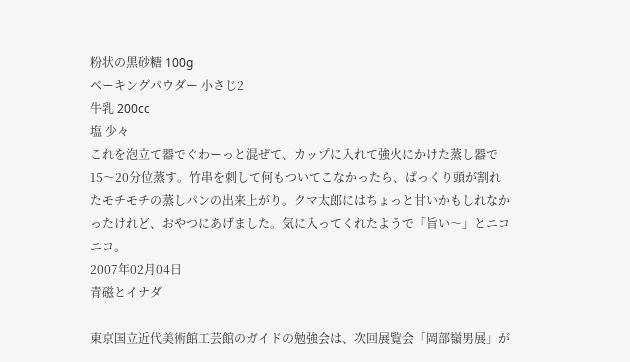粉状の黒砂糖 100g
ベーキングパウダー 小さじ2
牛乳 200cc
塩 少々
これを泡立て器でぐわーっと混ぜて、カップに入れて強火にかけた蒸し器で15〜20分位蒸す。竹串を刺して何もついてこなかったら、ぱっくり頭が割れたモチモチの蒸しパンの出来上がり。クマ太郎にはちょっと甘いかもしれなかったけれど、おやつにあげました。気に入ってくれたようで「旨い〜」とニコニコ。
2007年02月04日
青磁とイナダ

東京国立近代美術館工芸館のガイドの勉強会は、次回展覧会「岡部嶺男展」が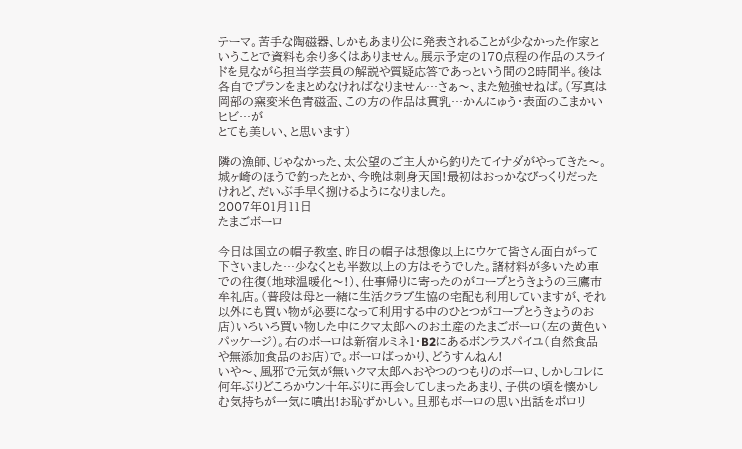テーマ。苦手な陶磁器、しかもあまり公に発表されることが少なかった作家ということで資料も余り多くはありません。展示予定の170点程の作品のスライドを見ながら担当学芸員の解説や質疑応答であっという間の2時間半。後は各自でプランをまとめなければなりません…さぁ〜、また勉強せねば。(写真は岡部の窯変米色青磁盃、この方の作品は貫乳…かんにゅう・表面のこまかいヒビ…が
とても美しい、と思います)

隣の漁師、じゃなかった、太公望のご主人から釣りたてイナダがやってきた〜。城ヶ崎のほうで釣ったとか、今晩は刺身天国!最初はおっかなびっくりだったけれど、だいぶ手早く捌けるようになりました。
2007年01月11日
たまごボーロ

今日は国立の帽子教室、昨日の帽子は想像以上にウケて皆さん面白がって下さいました…少なくとも半数以上の方はそうでした。諸材料が多いため車での往復(地球温暖化〜!)、仕事帰りに寄ったのがコープとうきょうの三鷹市牟礼店。(普段は母と一緒に生活クラブ生協の宅配も利用していますが、それ以外にも買い物が必要になって利用する中のひとつがコープとうきょうのお店)いろいろ買い物した中にクマ太郎へのお土産のたまごボーロ(左の黄色いパッケージ)。右のボーロは新宿ルミネ1・B2にあるボンラスパイユ(自然食品や無添加食品のお店)で。ボーロばっかり、どうすんねん!
いや〜、風邪で元気が無いクマ太郎へおやつのつもりのボーロ、しかしコレに何年ぶりどころかウン十年ぶりに再会してしまったあまり、子供の頃を懐かしむ気持ちが一気に噴出!お恥ずかしい。旦那もボーロの思い出話をポロリ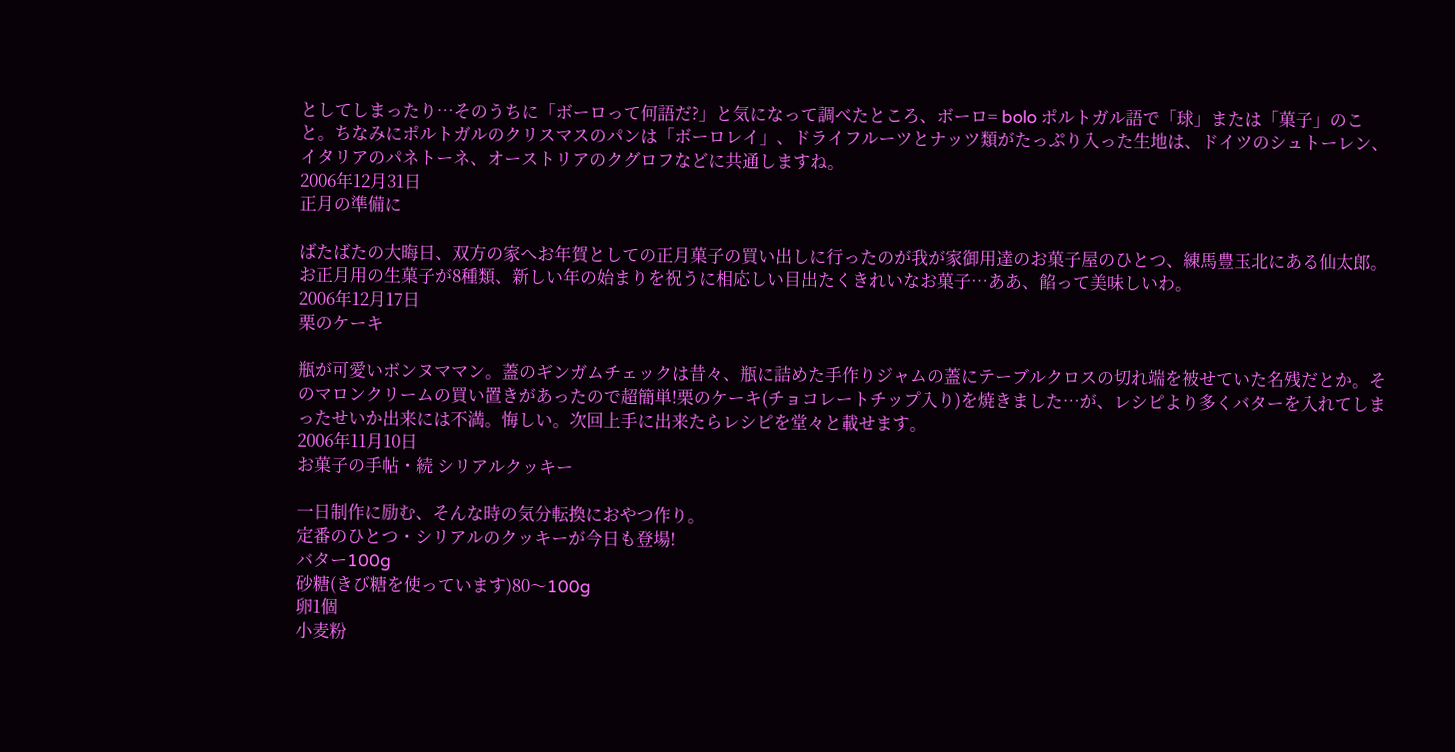としてしまったり…そのうちに「ボーロって何語だ?」と気になって調べたところ、ボーロ= bolo ポルトガル語で「球」または「菓子」のこと。ちなみにポルトガルのクリスマスのパンは「ボーロレイ」、ドライフルーツとナッツ類がたっぷり入った生地は、ドイツのシュトーレン、イタリアのパネトーネ、オーストリアのクグロフなどに共通しますね。
2006年12月31日
正月の準備に

ばたばたの大晦日、双方の家へお年賀としての正月菓子の買い出しに行ったのが我が家御用達のお菓子屋のひとつ、練馬豊玉北にある仙太郎。お正月用の生菓子が8種類、新しい年の始まりを祝うに相応しい目出たくきれいなお菓子…ああ、餡って美味しいわ。
2006年12月17日
栗のケーキ

瓶が可愛いボンヌママン。蓋のギンガムチェックは昔々、瓶に詰めた手作りジャムの蓋にテーブルクロスの切れ端を被せていた名残だとか。そのマロンクリームの買い置きがあったので超簡単!栗のケーキ(チョコレートチップ入り)を焼きました…が、レシピより多くバターを入れてしまったせいか出来には不満。悔しい。次回上手に出来たらレシピを堂々と載せます。
2006年11月10日
お菓子の手帖・続 シリアルクッキー

一日制作に励む、そんな時の気分転換におやつ作り。
定番のひとつ・シリアルのクッキーが今日も登場!
バター100g
砂糖(きび糖を使っています)80〜100g
卵1個
小麦粉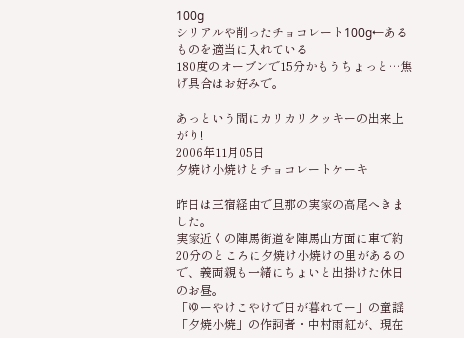100g
シリアルや削ったチョコレート100g←あるものを適当に入れている
180度のオーブンで15分かもうちょっと…焦げ具合はお好みで。

あっという間にカリカリクッキーの出来上がり!
2006年11月05日
夕焼け小焼けとチョコレートケーキ

昨日は三宿経由で旦那の実家の高尾へきました。
実家近くの陣馬街道を陣馬山方面に車で約20分のところに夕焼け小焼けの里があるので、義両親も一緒にちょいと出掛けた休日のお昼。
「ゆーやけこやけで日が暮れてー」の童謡「夕焼小焼」の作詞者・中村雨紅が、現在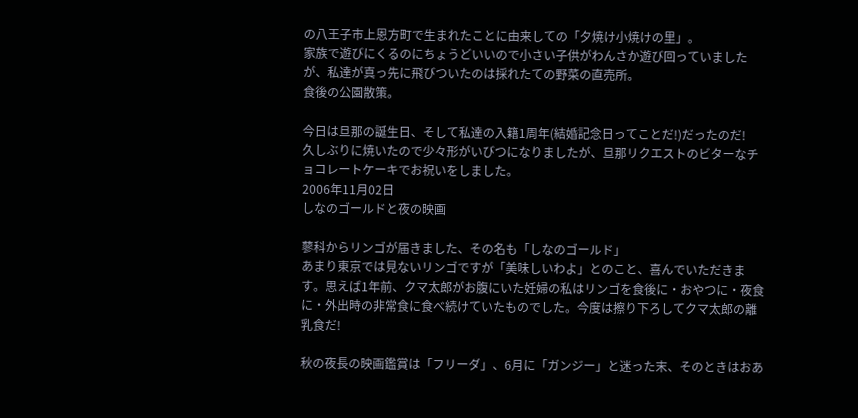の八王子市上恩方町で生まれたことに由来しての「夕焼け小焼けの里」。
家族で遊びにくるのにちょうどいいので小さい子供がわんさか遊び回っていましたが、私達が真っ先に飛びついたのは採れたての野菜の直売所。
食後の公園散策。

今日は旦那の誕生日、そして私達の入籍1周年(結婚記念日ってことだ!)だったのだ!
久しぶりに焼いたので少々形がいびつになりましたが、旦那リクエストのビターなチョコレートケーキでお祝いをしました。
2006年11月02日
しなのゴールドと夜の映画

蓼科からリンゴが届きました、その名も「しなのゴールド」
あまり東京では見ないリンゴですが「美味しいわよ」とのこと、喜んでいただきます。思えば1年前、クマ太郎がお腹にいた妊婦の私はリンゴを食後に・おやつに・夜食に・外出時の非常食に食べ続けていたものでした。今度は擦り下ろしてクマ太郎の離乳食だ!

秋の夜長の映画鑑賞は「フリーダ」、6月に「ガンジー」と迷った末、そのときはおあ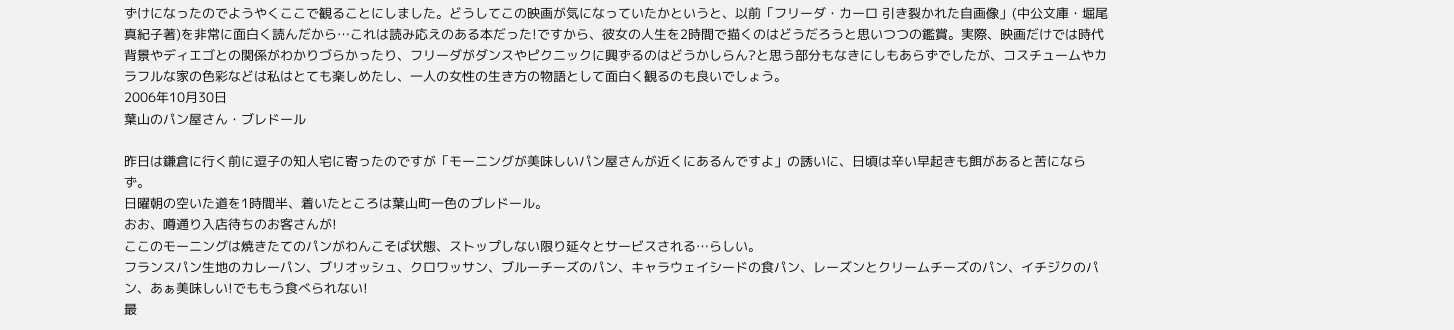ずけになったのでようやくここで観ることにしました。どうしてこの映画が気になっていたかというと、以前「フリーダ・カーロ 引き裂かれた自画像」(中公文庫・堀尾真紀子著)を非常に面白く読んだから…これは読み応えのある本だった!ですから、彼女の人生を2時間で描くのはどうだろうと思いつつの鑑賞。実際、映画だけでは時代背景やディエゴとの関係がわかりづらかったり、フリーダがダンスやピクニックに興ずるのはどうかしらん?と思う部分もなきにしもあらずでしたが、コスチュームやカラフルな家の色彩などは私はとても楽しめたし、一人の女性の生き方の物語として面白く観るのも良いでしょう。
2006年10月30日
葉山のパン屋さん・ブレドール

昨日は鎌倉に行く前に逗子の知人宅に寄ったのですが「モーニングが美味しいパン屋さんが近くにあるんですよ」の誘いに、日頃は辛い早起きも餌があると苦にならず。
日曜朝の空いた道を1時間半、着いたところは葉山町一色のブレドール。
おお、噂通り入店待ちのお客さんが!
ここのモーニングは焼きたてのパンがわんこそば状態、ストップしない限り延々とサービスされる…らしい。
フランスパン生地のカレーパン、ブリオッシュ、クロワッサン、ブルーチーズのパン、キャラウェイシードの食パン、レーズンとクリームチーズのパン、イチジクのパン、あぁ美味しい!でももう食べられない!
最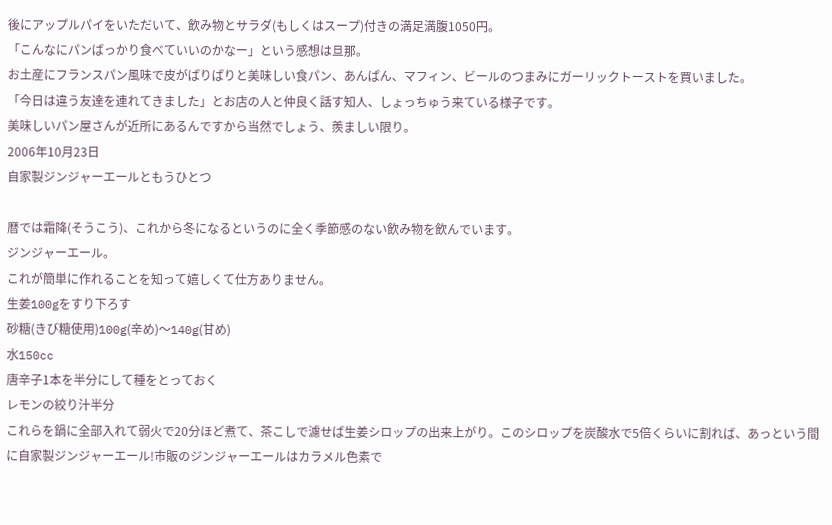後にアップルパイをいただいて、飲み物とサラダ(もしくはスープ)付きの満足満腹1050円。
「こんなにパンばっかり食べていいのかなー」という感想は旦那。
お土産にフランスパン風味で皮がぱりぱりと美味しい食パン、あんぱん、マフィン、ビールのつまみにガーリックトーストを買いました。
「今日は違う友達を連れてきました」とお店の人と仲良く話す知人、しょっちゅう来ている様子です。
美味しいパン屋さんが近所にあるんですから当然でしょう、羨ましい限り。
2006年10月23日
自家製ジンジャーエールともうひとつ

暦では霜降(そうこう)、これから冬になるというのに全く季節感のない飲み物を飲んでいます。
ジンジャーエール。
これが簡単に作れることを知って嬉しくて仕方ありません。
生姜100gをすり下ろす
砂糖(きび糖使用)100g(辛め)〜140g(甘め)
水150cc
唐辛子1本を半分にして種をとっておく
レモンの絞り汁半分
これらを鍋に全部入れて弱火で20分ほど煮て、茶こしで濾せば生姜シロップの出来上がり。このシロップを炭酸水で5倍くらいに割れば、あっという間に自家製ジンジャーエール!市販のジンジャーエールはカラメル色素で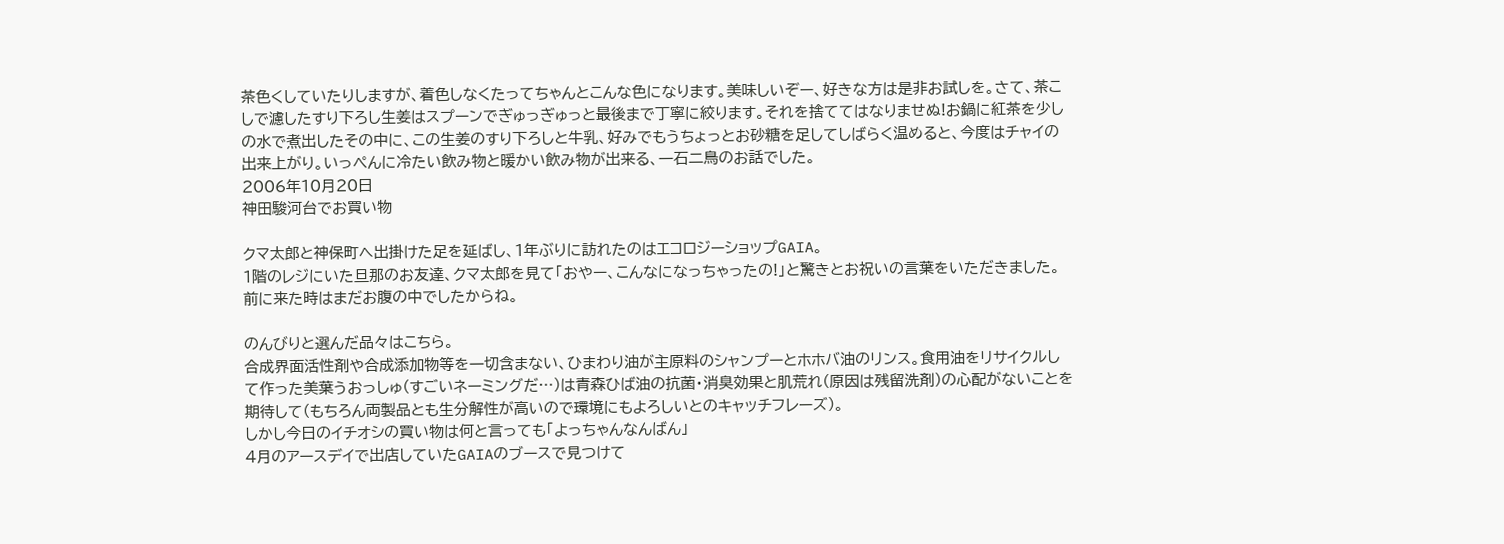茶色くしていたりしますが、着色しなくたってちゃんとこんな色になります。美味しいぞー、好きな方は是非お試しを。さて、茶こしで濾したすり下ろし生姜はスプーンでぎゅっぎゅっと最後まで丁寧に絞ります。それを捨ててはなりませぬ!お鍋に紅茶を少しの水で煮出したその中に、この生姜のすり下ろしと牛乳、好みでもうちょっとお砂糖を足してしばらく温めると、今度はチャイの出来上がり。いっぺんに冷たい飲み物と暖かい飲み物が出来る、一石二鳥のお話でした。
2006年10月20日
神田駿河台でお買い物

クマ太郎と神保町へ出掛けた足を延ばし、1年ぶりに訪れたのはエコロジーショップGAIA。
1階のレジにいた旦那のお友達、クマ太郎を見て「おやー、こんなになっちゃったの!」と驚きとお祝いの言葉をいただきました。前に来た時はまだお腹の中でしたからね。

のんびりと選んだ品々はこちら。
合成界面活性剤や合成添加物等を一切含まない、ひまわり油が主原料のシャンプーとホホバ油のリンス。食用油をリサイクルして作った美葉うおっしゅ(すごいネーミングだ…)は青森ひば油の抗菌・消臭効果と肌荒れ(原因は残留洗剤)の心配がないことを期待して(もちろん両製品とも生分解性が高いので環境にもよろしいとのキャッチフレーズ)。
しかし今日のイチオシの買い物は何と言っても「よっちゃんなんばん」
4月のアースデイで出店していたGAIAのブースで見つけて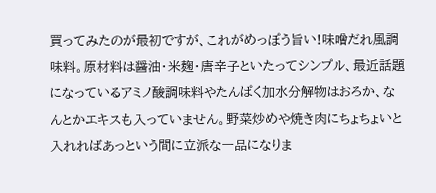買ってみたのが最初ですが、これがめっぽう旨い!味噌だれ風調味料。原材料は醤油・米麹・唐辛子といたってシンプル、最近話題になっているアミノ酸調味料やたんぱく加水分解物はおろか、なんとかエキスも入っていません。野菜炒めや焼き肉にちょちょいと入れればあっという間に立派な一品になりま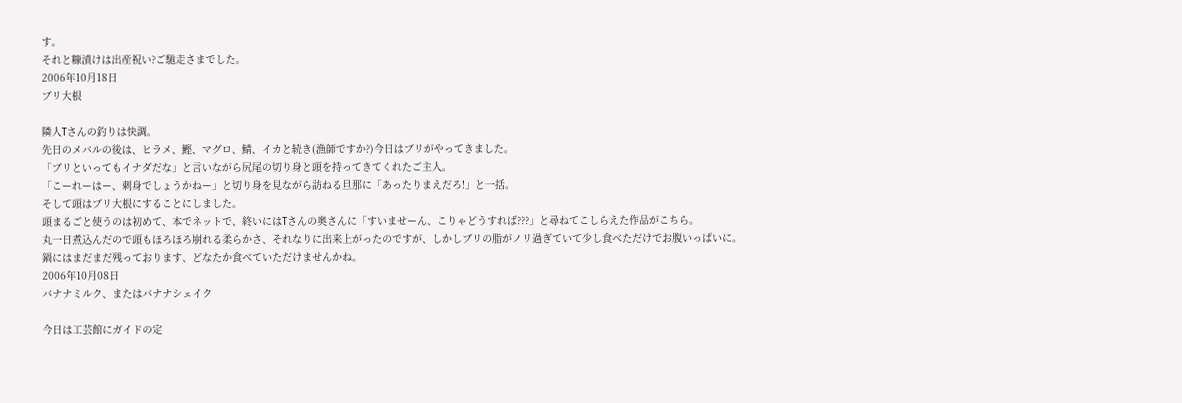す。
それと糠漬けは出産祝い?ご馳走さまでした。
2006年10月18日
ブリ大根

隣人Tさんの釣りは快調。
先日のメバルの後は、ヒラメ、鰹、マグロ、鯖、イカと続き(漁師ですか?)今日はブリがやってきました。
「ブリといってもイナダだな」と言いながら尻尾の切り身と頭を持ってきてくれたご主人。
「こーれーはー、刺身でしょうかねー」と切り身を見ながら訪ねる旦那に「あったりまえだろ!」と一括。
そして頭はブリ大根にすることにしました。
頭まるごと使うのは初めて、本でネットで、終いにはTさんの奥さんに「すいませーん、こりゃどうすれば???」と尋ねてこしらえた作品がこちら。
丸一日煮込んだので頭もほろほろ崩れる柔らかさ、それなりに出来上がったのですが、しかしブリの脂がノリ過ぎていて少し食べただけでお腹いっぱいに。
鍋にはまだまだ残っております、どなたか食べていただけませんかね。
2006年10月08日
バナナミルク、またはバナナシェイク

今日は工芸館にガイドの定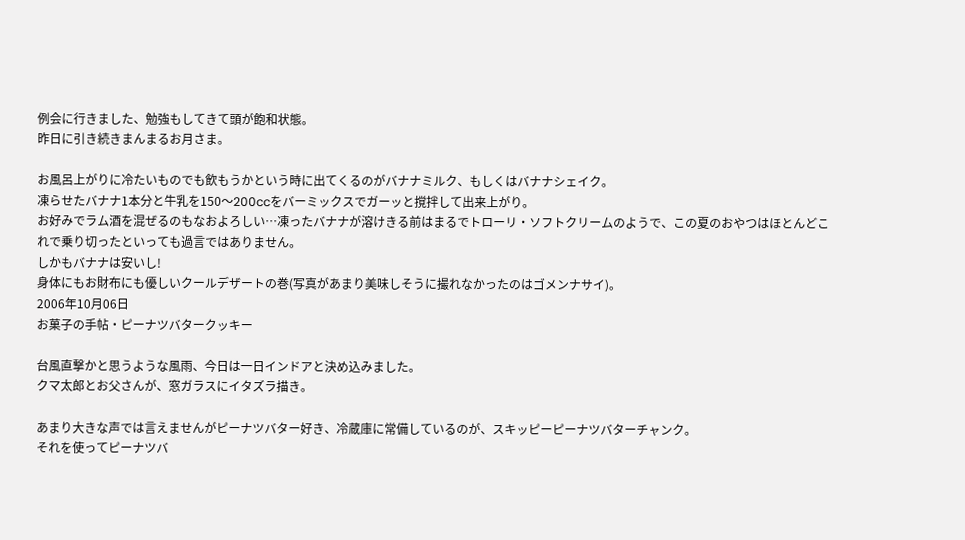例会に行きました、勉強もしてきて頭が飽和状態。
昨日に引き続きまんまるお月さま。

お風呂上がりに冷たいものでも飲もうかという時に出てくるのがバナナミルク、もしくはバナナシェイク。
凍らせたバナナ1本分と牛乳を150〜200ccをバーミックスでガーッと撹拌して出来上がり。
お好みでラム酒を混ぜるのもなおよろしい…凍ったバナナが溶けきる前はまるでトローリ・ソフトクリームのようで、この夏のおやつはほとんどこれで乗り切ったといっても過言ではありません。
しかもバナナは安いし!
身体にもお財布にも優しいクールデザートの巻(写真があまり美味しそうに撮れなかったのはゴメンナサイ)。
2006年10月06日
お菓子の手帖・ピーナツバタークッキー

台風直撃かと思うような風雨、今日は一日インドアと決め込みました。
クマ太郎とお父さんが、窓ガラスにイタズラ描き。

あまり大きな声では言えませんがピーナツバター好き、冷蔵庫に常備しているのが、スキッピーピーナツバターチャンク。
それを使ってピーナツバ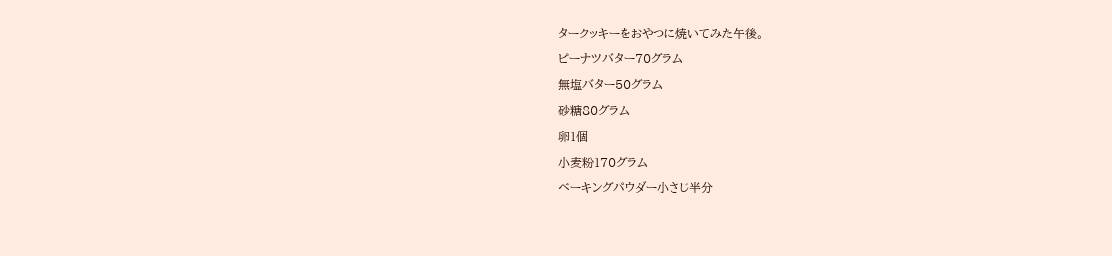タークッキーをおやつに焼いてみた午後。
ピーナツバター70グラム
無塩バター50グラム
砂糖80グラム
卵1個
小麦粉170グラム
ベーキングパウダー小さじ半分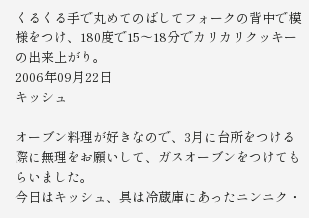くるくる手で丸めてのばしてフォークの背中で模様をつけ、180度で15〜18分でカリカリクッキーの出来上がり。
2006年09月22日
キッシュ

オーブン料理が好きなので、3月に台所をつける際に無理をお願いして、ガスオーブンをつけてもらいました。
今日はキッシュ、具は冷蔵庫にあったニンニク・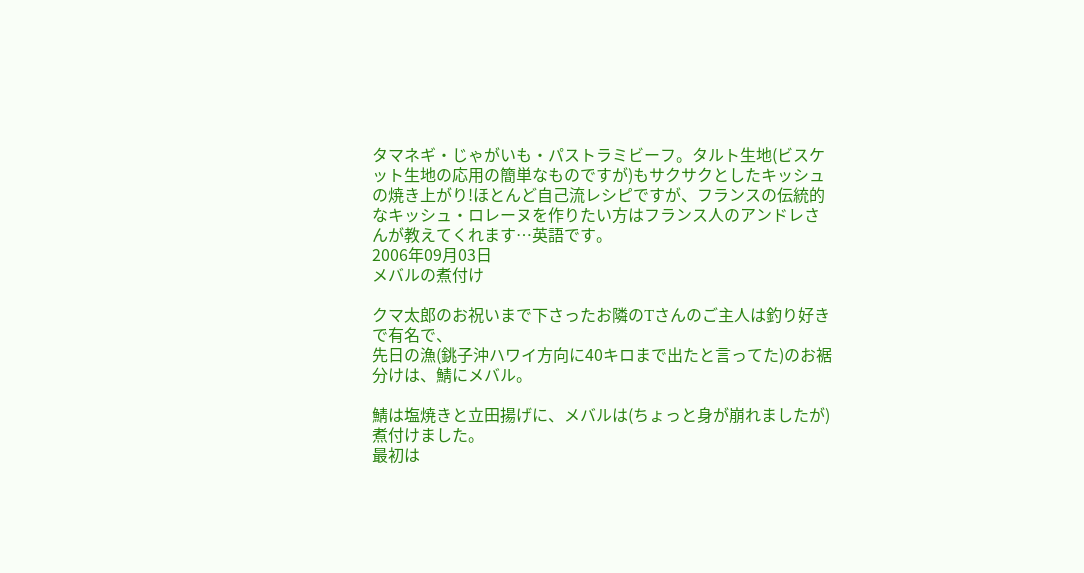タマネギ・じゃがいも・パストラミビーフ。タルト生地(ビスケット生地の応用の簡単なものですが)もサクサクとしたキッシュの焼き上がり!ほとんど自己流レシピですが、フランスの伝統的なキッシュ・ロレーヌを作りたい方はフランス人のアンドレさんが教えてくれます…英語です。
2006年09月03日
メバルの煮付け

クマ太郎のお祝いまで下さったお隣のTさんのご主人は釣り好きで有名で、
先日の漁(銚子沖ハワイ方向に40キロまで出たと言ってた)のお裾分けは、鯖にメバル。

鯖は塩焼きと立田揚げに、メバルは(ちょっと身が崩れましたが)煮付けました。
最初は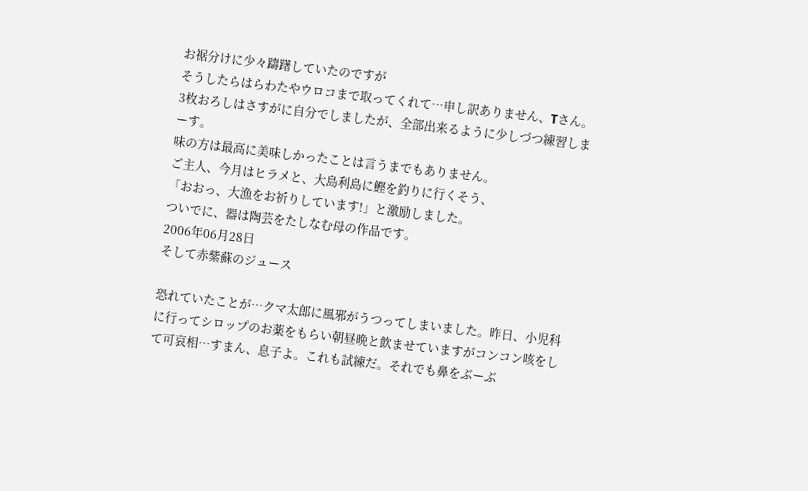お裾分けに少々躊躇していたのですが
そうしたらはらわたやウロコまで取ってくれて…申し訳ありません、Tさん。
3枚おろしはさすがに自分でしましたが、全部出来るように少しづつ練習しまーす。
味の方は最高に美味しかったことは言うまでもありません。
ご主人、今月はヒラメと、大島利島に鰹を釣りに行くそう、
「おおっ、大漁をお祈りしています!」と激励しました。
ついでに、器は陶芸をたしなむ母の作品です。
2006年06月28日
そして赤紫蘇のジュース

恐れていたことが…クマ太郎に風邪がうつってしまいました。昨日、小児科に行ってシロップのお薬をもらい朝昼晩と飲ませていますがコンコン咳をして可哀相…すまん、息子よ。これも試練だ。それでも鼻をぶーぶ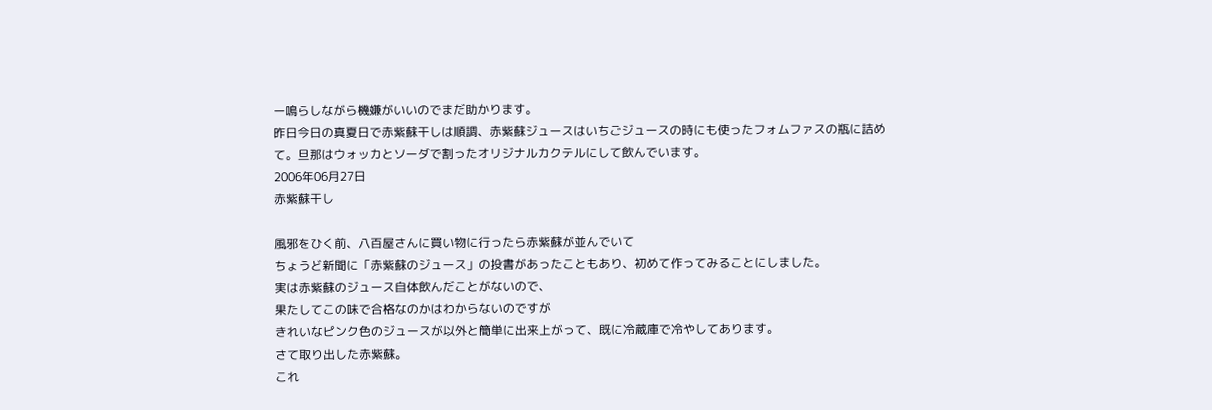ー鳴らしながら機嫌がいいのでまだ助かります。
昨日今日の真夏日で赤紫蘇干しは順調、赤紫蘇ジュースはいちごジュースの時にも使ったフォムファスの瓶に詰めて。旦那はウォッカとソーダで割ったオリジナルカクテルにして飲んでいます。
2006年06月27日
赤紫蘇干し

風邪をひく前、八百屋さんに買い物に行ったら赤紫蘇が並んでいて
ちょうど新聞に「赤紫蘇のジュース」の投書があったこともあり、初めて作ってみることにしました。
実は赤紫蘇のジュース自体飲んだことがないので、
果たしてこの味で合格なのかはわからないのですが
きれいなピンク色のジュースが以外と簡単に出来上がって、既に冷蔵庫で冷やしてあります。
さて取り出した赤紫蘇。
これ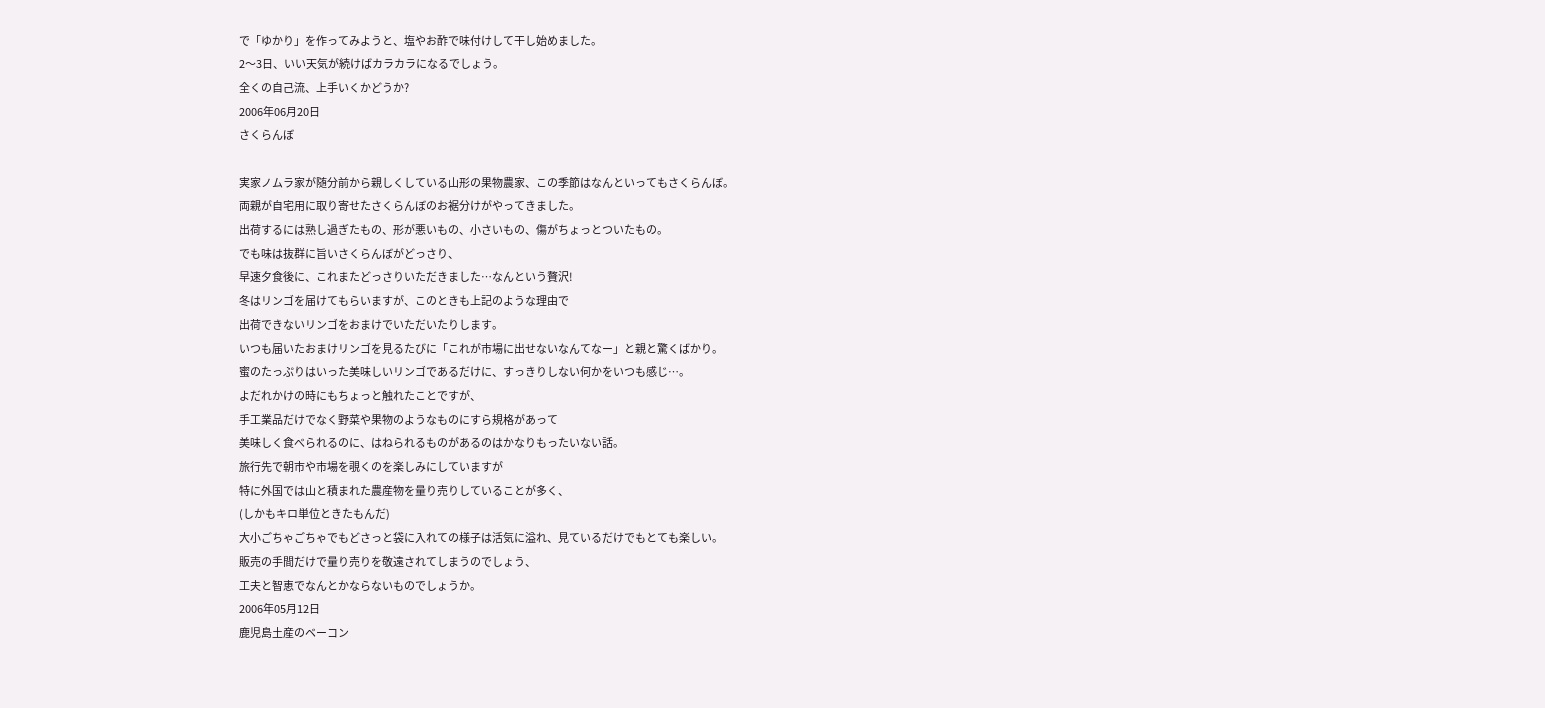で「ゆかり」を作ってみようと、塩やお酢で味付けして干し始めました。
2〜3日、いい天気が続けばカラカラになるでしょう。
全くの自己流、上手いくかどうか?
2006年06月20日
さくらんぼ

実家ノムラ家が随分前から親しくしている山形の果物農家、この季節はなんといってもさくらんぼ。
両親が自宅用に取り寄せたさくらんぼのお裾分けがやってきました。
出荷するには熟し過ぎたもの、形が悪いもの、小さいもの、傷がちょっとついたもの。
でも味は抜群に旨いさくらんぼがどっさり、
早速夕食後に、これまたどっさりいただきました…なんという贅沢!
冬はリンゴを届けてもらいますが、このときも上記のような理由で
出荷できないリンゴをおまけでいただいたりします。
いつも届いたおまけリンゴを見るたびに「これが市場に出せないなんてなー」と親と驚くばかり。
蜜のたっぷりはいった美味しいリンゴであるだけに、すっきりしない何かをいつも感じ…。
よだれかけの時にもちょっと触れたことですが、
手工業品だけでなく野菜や果物のようなものにすら規格があって
美味しく食べられるのに、はねられるものがあるのはかなりもったいない話。
旅行先で朝市や市場を覗くのを楽しみにしていますが
特に外国では山と積まれた農産物を量り売りしていることが多く、
(しかもキロ単位ときたもんだ)
大小ごちゃごちゃでもどさっと袋に入れての様子は活気に溢れ、見ているだけでもとても楽しい。
販売の手間だけで量り売りを敬遠されてしまうのでしょう、
工夫と智恵でなんとかならないものでしょうか。
2006年05月12日
鹿児島土産のベーコン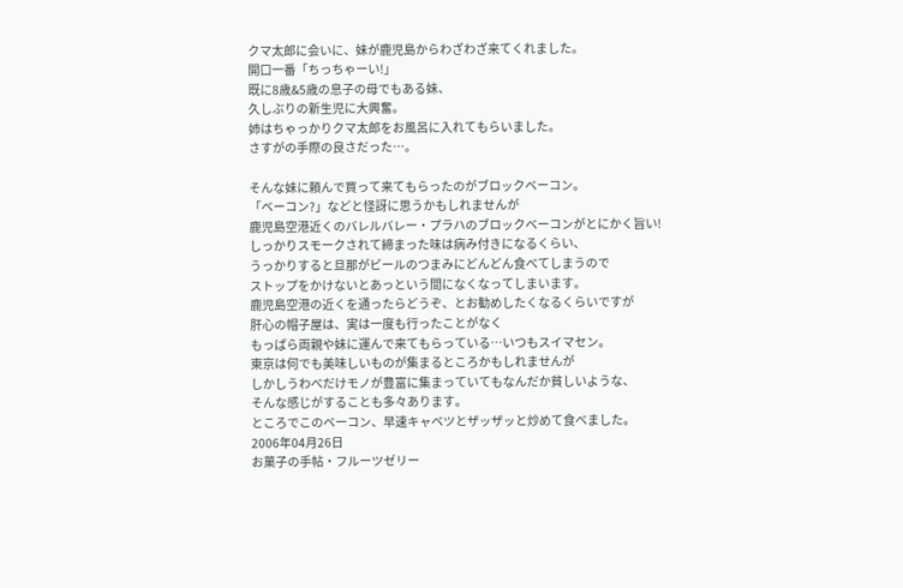クマ太郎に会いに、妹が鹿児島からわざわざ来てくれました。
開口一番「ちっちゃーい!」
既に8歳&5歳の息子の母でもある妹、
久しぶりの新生児に大興奮。
姉はちゃっかりクマ太郎をお風呂に入れてもらいました。
さすがの手際の良さだった…。

そんな妹に頼んで買って来てもらったのがブロックベーコン。
「ベーコン?」などと怪訝に思うかもしれませんが
鹿児島空港近くのバレルバレー・プラハのブロックベーコンがとにかく旨い!
しっかりスモークされて締まった味は病み付きになるくらい、
うっかりすると旦那がビールのつまみにどんどん食べてしまうので
ストップをかけないとあっという間になくなってしまいます。
鹿児島空港の近くを通ったらどうぞ、とお勧めしたくなるくらいですが
肝心の帽子屋は、実は一度も行ったことがなく
もっぱら両親や妹に運んで来てもらっている…いつもスイマセン。
東京は何でも美味しいものが集まるところかもしれませんが
しかしうわべだけモノが豊富に集まっていてもなんだか貧しいような、
そんな感じがすることも多々あります。
ところでこのベーコン、早速キャベツとザッザッと炒めて食べました。
2006年04月26日
お菓子の手帖・フルーツゼリー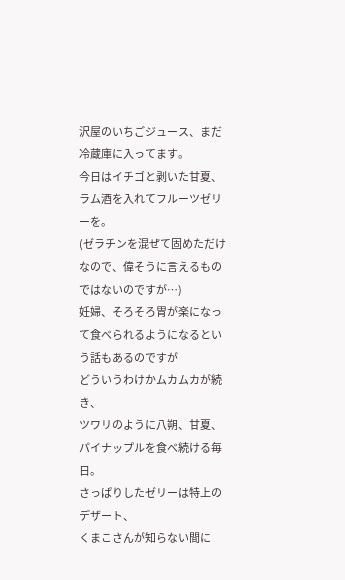沢屋のいちごジュース、まだ冷蔵庫に入ってます。
今日はイチゴと剥いた甘夏、ラム酒を入れてフルーツゼリーを。
(ゼラチンを混ぜて固めただけなので、偉そうに言えるものではないのですが…)
妊婦、そろそろ胃が楽になって食べられるようになるという話もあるのですが
どういうわけかムカムカが続き、
ツワリのように八朔、甘夏、パイナップルを食べ続ける毎日。
さっぱりしたゼリーは特上のデザート、
くまこさんが知らない間に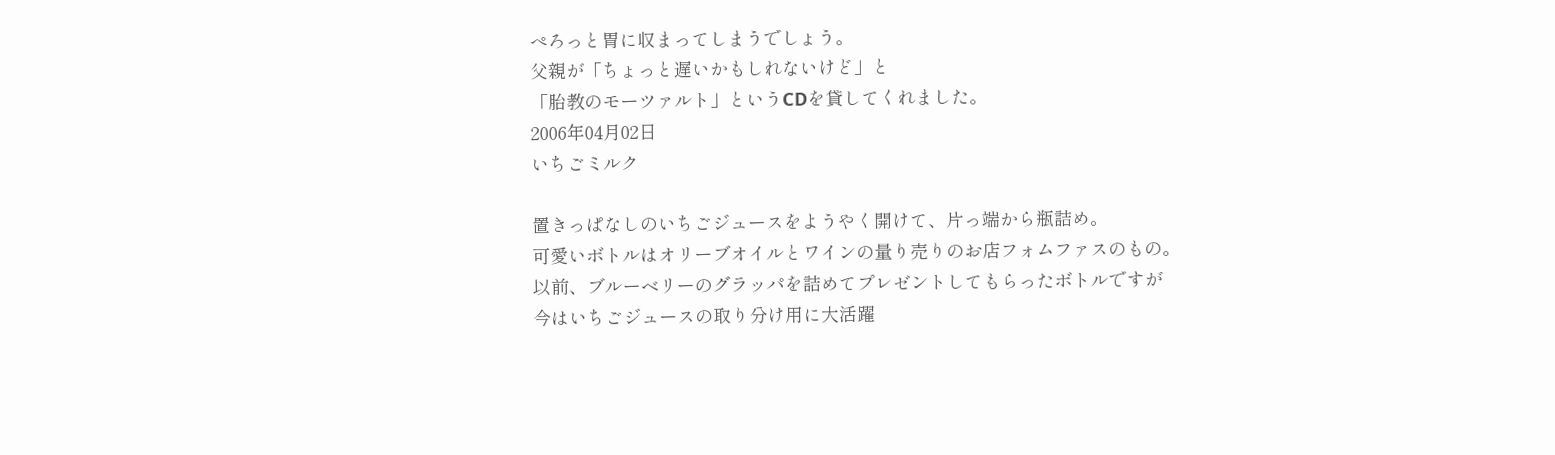ぺろっと胃に収まってしまうでしょう。
父親が「ちょっと遅いかもしれないけど」と
「胎教のモーツァルト」というCDを貸してくれました。
2006年04月02日
いちごミルク

置きっぱなしのいちごジュースをようやく開けて、片っ端から瓶詰め。
可愛いボトルはオリーブオイルとワインの量り売りのお店フォムファスのもの。
以前、ブルーベリーのグラッパを詰めてプレゼントしてもらったボトルですが
今はいちごジュースの取り分け用に大活躍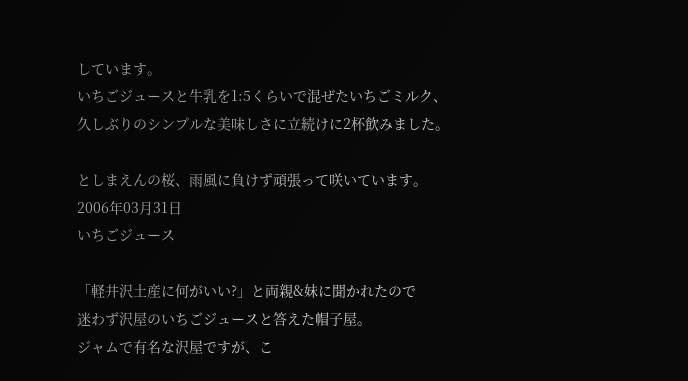しています。
いちごジュースと牛乳を1:5くらいで混ぜたいちごミルク、
久しぶりのシンプルな美味しさに立続けに2杯飲みました。

としまえんの桜、雨風に負けず頑張って咲いています。
2006年03月31日
いちごジュース

「軽井沢土産に何がいい?」と両親&妹に聞かれたので
迷わず沢屋のいちごジュースと答えた帽子屋。
ジャムで有名な沢屋ですが、こ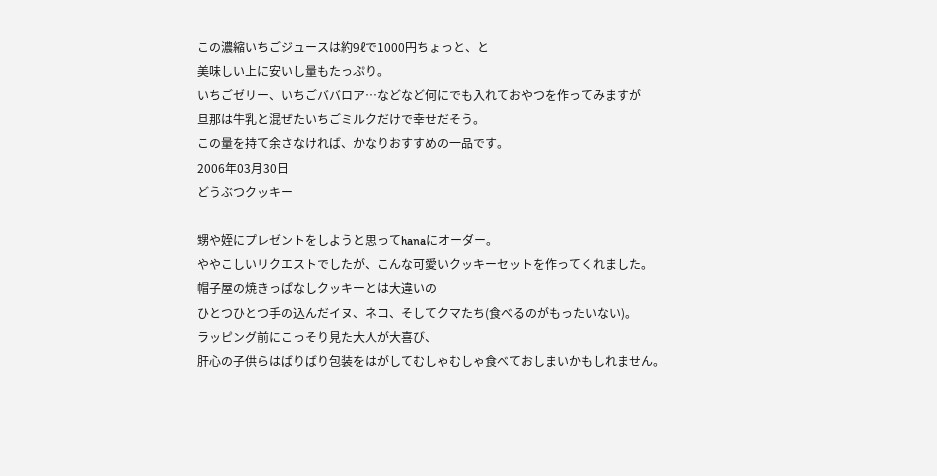この濃縮いちごジュースは約9ℓで1000円ちょっと、と
美味しい上に安いし量もたっぷり。
いちごゼリー、いちごババロア…などなど何にでも入れておやつを作ってみますが
旦那は牛乳と混ぜたいちごミルクだけで幸せだそう。
この量を持て余さなければ、かなりおすすめの一品です。
2006年03月30日
どうぶつクッキー

甥や姪にプレゼントをしようと思ってhanaにオーダー。
ややこしいリクエストでしたが、こんな可愛いクッキーセットを作ってくれました。
帽子屋の焼きっぱなしクッキーとは大違いの
ひとつひとつ手の込んだイヌ、ネコ、そしてクマたち(食べるのがもったいない)。
ラッピング前にこっそり見た大人が大喜び、
肝心の子供らはばりばり包装をはがしてむしゃむしゃ食べておしまいかもしれません。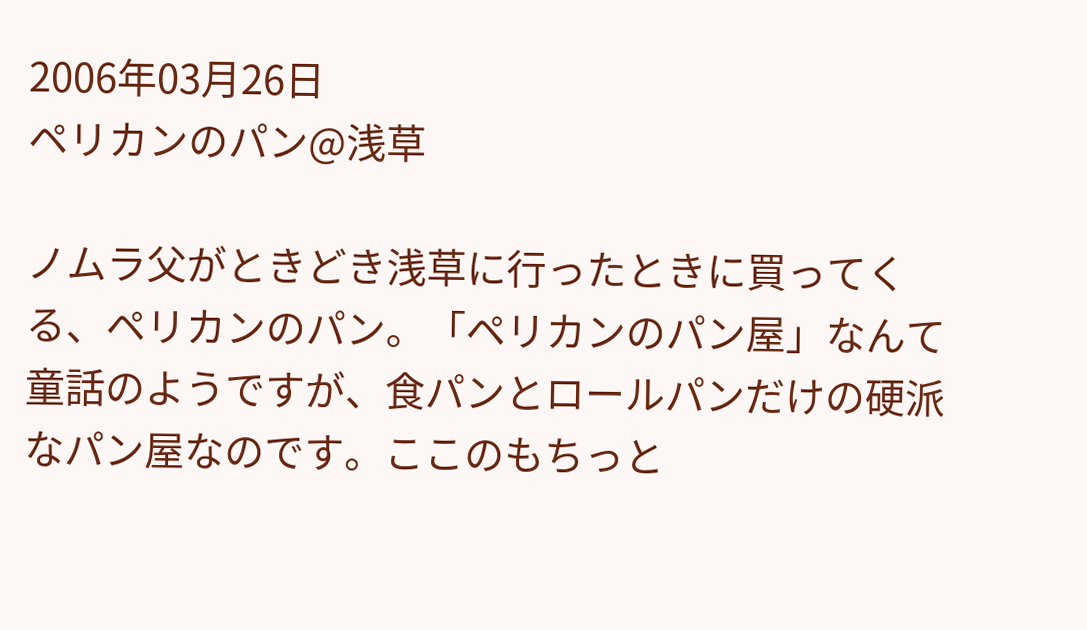2006年03月26日
ペリカンのパン@浅草

ノムラ父がときどき浅草に行ったときに買ってくる、ペリカンのパン。「ペリカンのパン屋」なんて童話のようですが、食パンとロールパンだけの硬派なパン屋なのです。ここのもちっと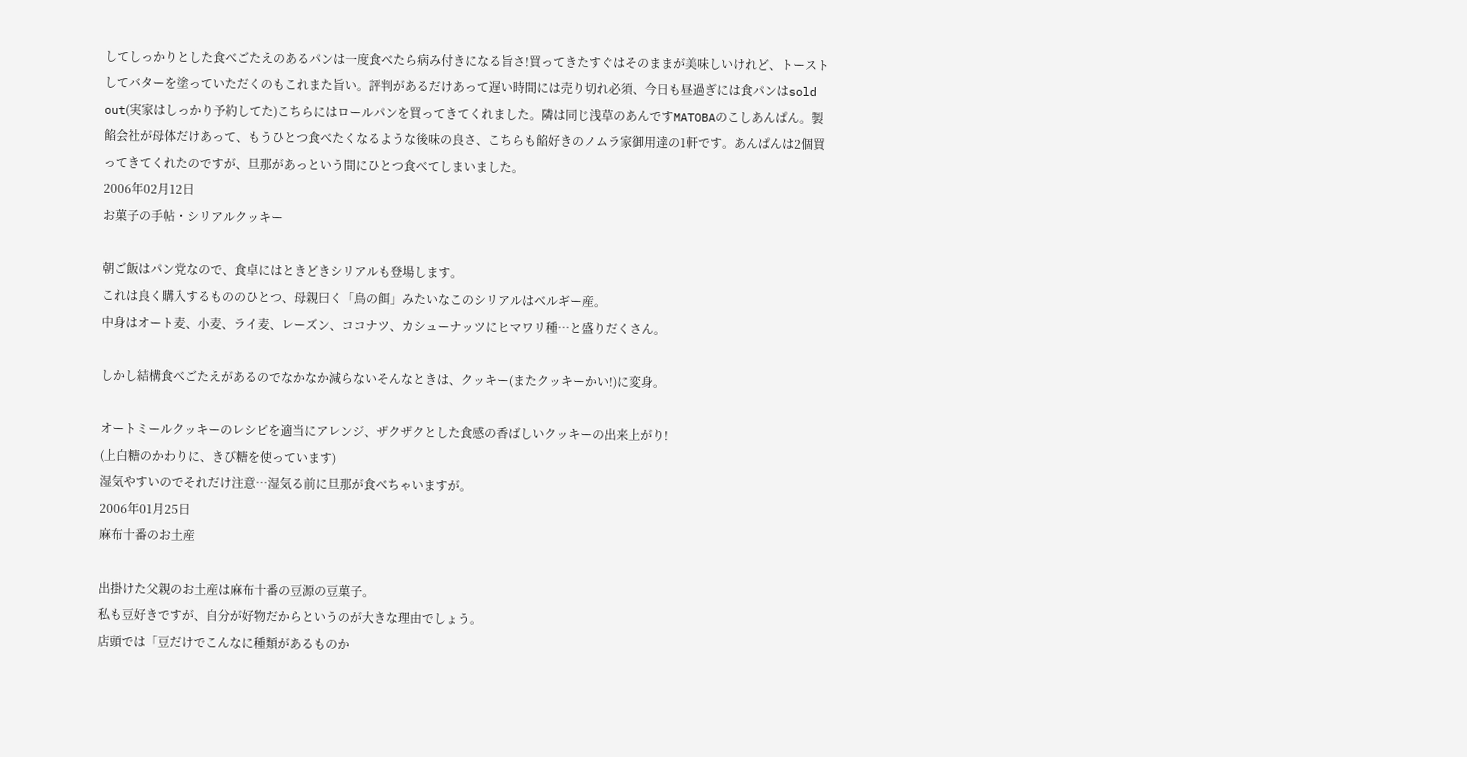してしっかりとした食べごたえのあるパンは一度食べたら病み付きになる旨さ!買ってきたすぐはそのままが美味しいけれど、トーストしてバターを塗っていただくのもこれまた旨い。評判があるだけあって遅い時間には売り切れ必須、今日も昼過ぎには食パンはsold out(実家はしっかり予約してた)こちらにはロールパンを買ってきてくれました。隣は同じ浅草のあんですMATOBAのこしあんぱん。製餡会社が母体だけあって、もうひとつ食べたくなるような後味の良さ、こちらも餡好きのノムラ家御用達の1軒です。あんぱんは2個買ってきてくれたのですが、旦那があっという間にひとつ食べてしまいました。
2006年02月12日
お菓子の手帖・シリアルクッキー

朝ご飯はパン党なので、食卓にはときどきシリアルも登場します。
これは良く購入するもののひとつ、母親曰く「鳥の餌」みたいなこのシリアルはベルギー産。
中身はオート麦、小麦、ライ麦、レーズン、ココナツ、カシューナッツにヒマワリ種…と盛りだくさん。

しかし結構食べごたえがあるのでなかなか減らないそんなときは、クッキー(またクッキーかい!)に変身。

オートミールクッキーのレシピを適当にアレンジ、ザクザクとした食感の香ばしいクッキーの出来上がり!
(上白糖のかわりに、きび糖を使っています)
湿気やすいのでそれだけ注意…湿気る前に旦那が食べちゃいますが。
2006年01月25日
麻布十番のお土産

出掛けた父親のお土産は麻布十番の豆源の豆菓子。
私も豆好きですが、自分が好物だからというのが大きな理由でしょう。
店頭では「豆だけでこんなに種類があるものか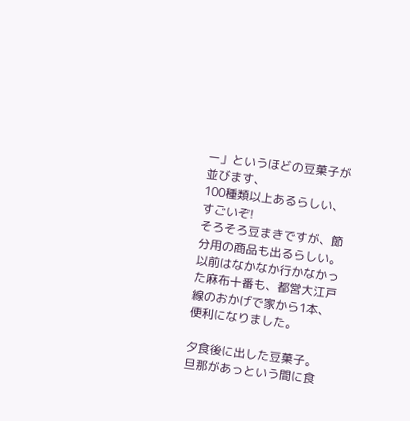ー」というほどの豆菓子が並びます、
100種類以上あるらしい、すごいぞ!
そろそろ豆まきですが、節分用の商品も出るらしい。
以前はなかなか行かなかった麻布十番も、都営大江戸線のおかげで家から1本、便利になりました。

夕食後に出した豆菓子。
旦那があっという間に食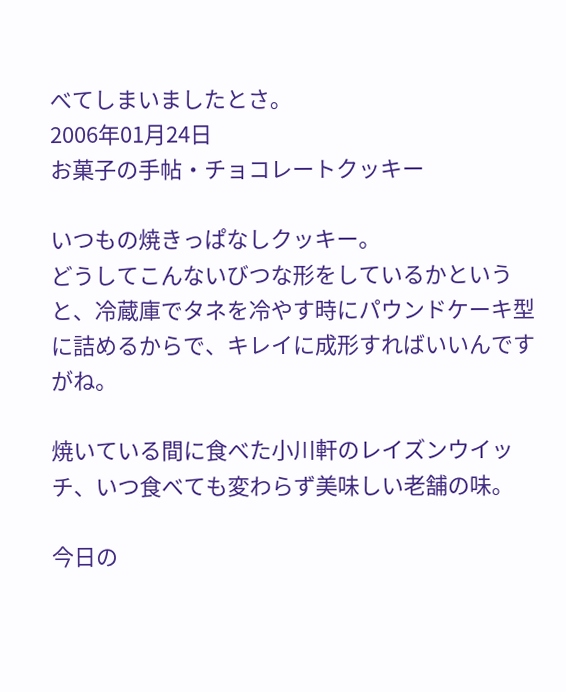べてしまいましたとさ。
2006年01月24日
お菓子の手帖・チョコレートクッキー

いつもの焼きっぱなしクッキー。
どうしてこんないびつな形をしているかというと、冷蔵庫でタネを冷やす時にパウンドケーキ型に詰めるからで、キレイに成形すればいいんですがね。

焼いている間に食べた小川軒のレイズンウイッチ、いつ食べても変わらず美味しい老舗の味。

今日の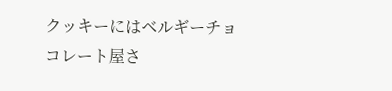クッキーにはベルギーチョコレート屋さ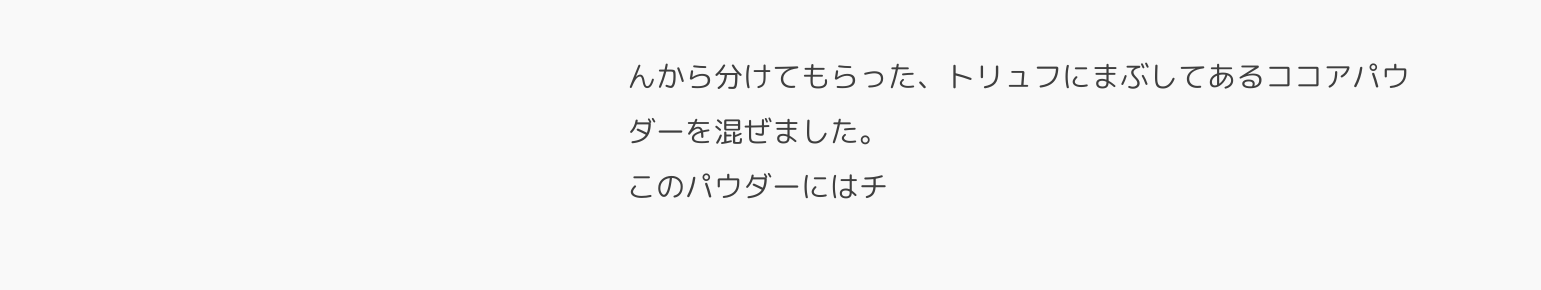んから分けてもらった、トリュフにまぶしてあるココアパウダーを混ぜました。
このパウダーにはチ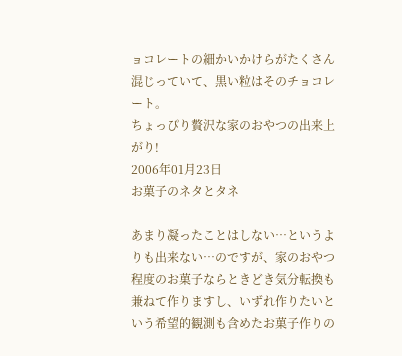ョコレートの細かいかけらがたくさん混じっていて、黒い粒はそのチョコレート。
ちょっぴり贅沢な家のおやつの出来上がり!
2006年01月23日
お菓子のネタとタネ

あまり凝ったことはしない…というよりも出来ない…のですが、家のおやつ程度のお菓子ならときどき気分転換も兼ねて作りますし、いずれ作りたいという希望的観測も含めたお菓子作りの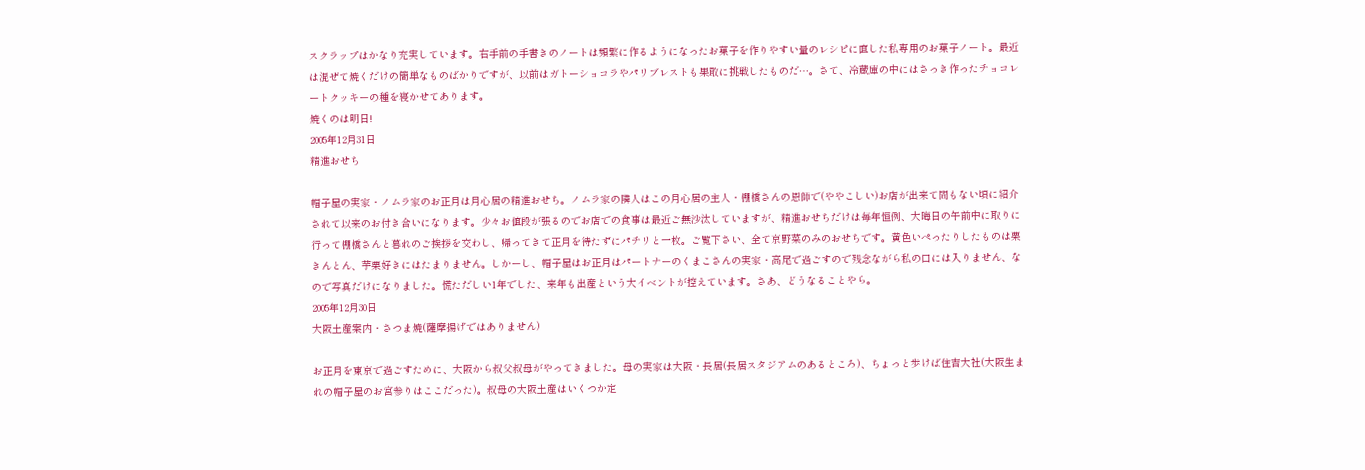スクラップはかなり充実しています。右手前の手書きのノートは頻繁に作るようになったお菓子を作りやすい量のレシピに直した私専用のお菓子ノート。最近は混ぜて焼くだけの簡単なものばかりですが、以前はガトーショコラやパリブレストも果敢に挑戦したものだ…。さて、冷蔵庫の中にはさっき作ったチョコレートクッキーの種を寝かせてあります。
焼くのは明日!
2005年12月31日
精進おせち

帽子屋の実家・ノムラ家のお正月は月心居の精進おせち。ノムラ家の隣人はこの月心居の主人・棚橋さんの恩師で(ややこしい)お店が出来て間もない頃に紹介されて以来のお付き合いになります。少々お値段が張るのでお店での食事は最近ご無沙汰していますが、精進おせちだけは毎年恒例、大晦日の午前中に取りに行って棚橋さんと暮れのご挨拶を交わし、帰ってきて正月を待たずにパチリと一枚。ご覧下さい、全て京野菜のみのおせちです。黄色いぺったりしたものは栗きんとん、芋栗好きにはたまりません。しかーし、帽子屋はお正月はパートナーのくまこさんの実家・高尾で過ごすので残念ながら私の口には入りません、なので写真だけになりました。慌ただしい1年でした、来年も出産という大イベントが控えています。さあ、どうなることやら。
2005年12月30日
大阪土産案内・さつま焼(薩摩揚げではありません)

お正月を東京で過ごすために、大阪から叔父叔母がやってきました。母の実家は大阪・長居(長居スタジアムのあるところ)、ちょっと歩けば住吉大社(大阪生まれの帽子屋のお宮参りはここだった)。叔母の大阪土産はいくつか定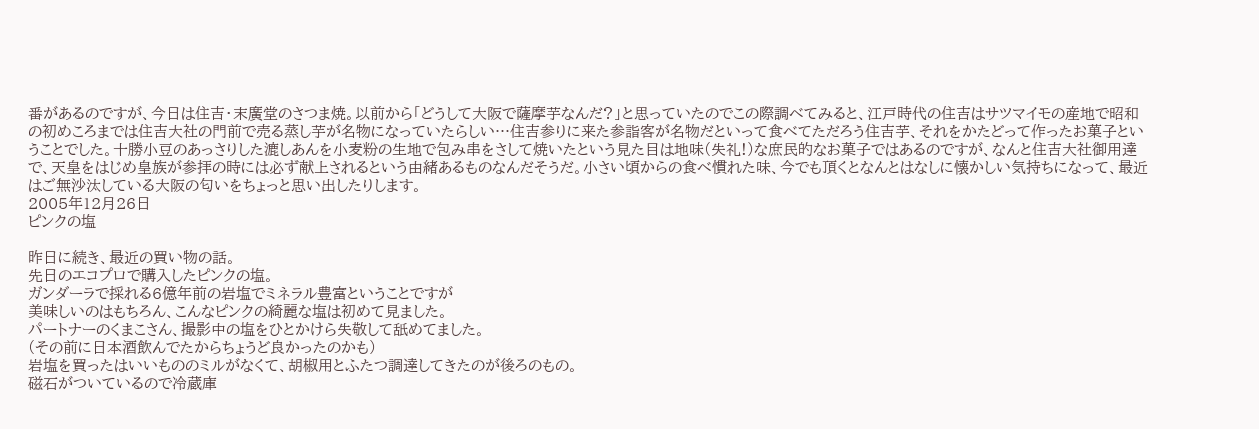番があるのですが、今日は住吉・末廣堂のさつま焼。以前から「どうして大阪で薩摩芋なんだ?」と思っていたのでこの際調べてみると、江戸時代の住吉はサツマイモの産地で昭和の初めころまでは住吉大社の門前で売る蒸し芋が名物になっていたらしい…住吉参りに来た参詣客が名物だといって食べてただろう住吉芋、それをかたどって作ったお菓子ということでした。十勝小豆のあっさりした漉しあんを小麦粉の生地で包み串をさして焼いたという見た目は地味(失礼!)な庶民的なお菓子ではあるのですが、なんと住吉大社御用達で、天皇をはじめ皇族が参拝の時には必ず献上されるという由緒あるものなんだそうだ。小さい頃からの食べ慣れた味、今でも頂くとなんとはなしに懐かしい気持ちになって、最近はご無沙汰している大阪の匂いをちょっと思い出したりします。
2005年12月26日
ピンクの塩

昨日に続き、最近の買い物の話。
先日のエコプロで購入したピンクの塩。
ガンダーラで採れる6億年前の岩塩でミネラル豊富ということですが
美味しいのはもちろん、こんなピンクの綺麗な塩は初めて見ました。
パートナーのくまこさん、撮影中の塩をひとかけら失敬して舐めてました。
(その前に日本酒飲んでたからちょうど良かったのかも)
岩塩を買ったはいいもののミルがなくて、胡椒用とふたつ調達してきたのが後ろのもの。
磁石がついているので冷蔵庫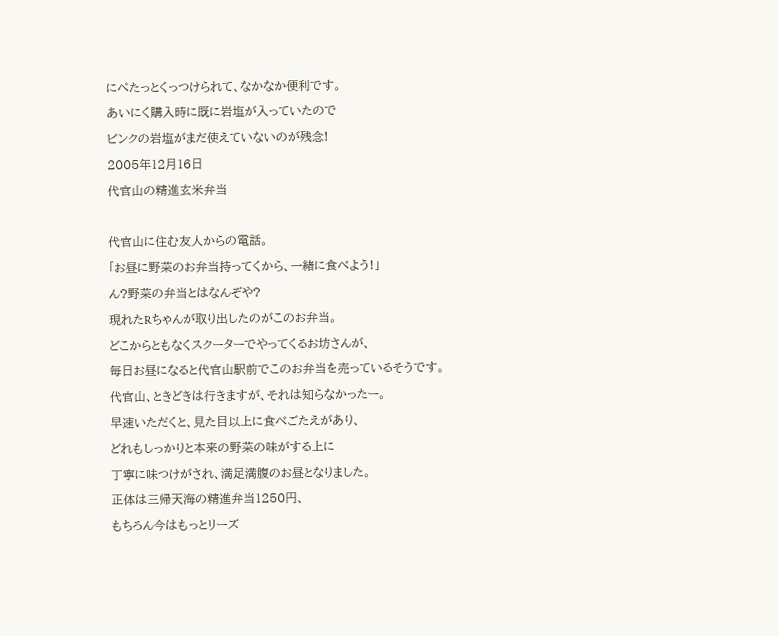にぺたっとくっつけられて、なかなか便利です。
あいにく購入時に既に岩塩が入っていたので
ピンクの岩塩がまだ使えていないのが残念!
2005年12月16日
代官山の精進玄米弁当

代官山に住む友人からの電話。
「お昼に野菜のお弁当持ってくから、一緒に食べよう!」
ん?野菜の弁当とはなんぞや?
現れたRちゃんが取り出したのがこのお弁当。
どこからともなくスクーターでやってくるお坊さんが、
毎日お昼になると代官山駅前でこのお弁当を売っているそうです。
代官山、ときどきは行きますが、それは知らなかったー。
早速いただくと、見た目以上に食べごたえがあり、
どれもしっかりと本来の野菜の味がする上に
丁寧に味つけがされ、満足満腹のお昼となりました。
正体は三帰天海の精進弁当1250円、
もちろん今はもっとリーズ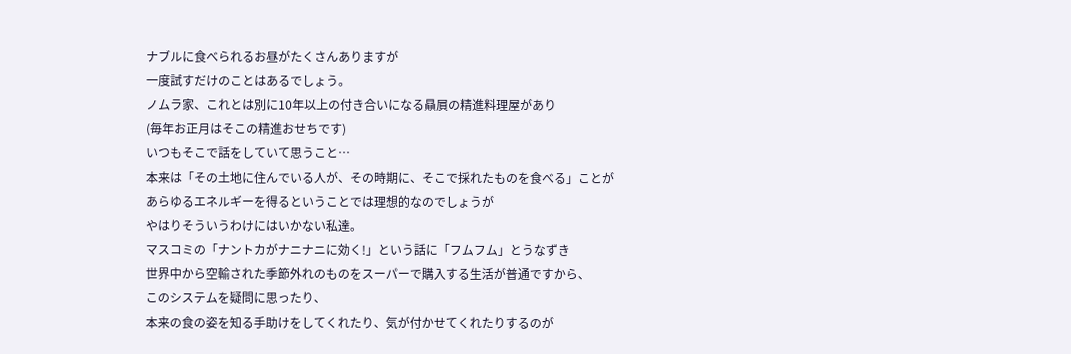ナブルに食べられるお昼がたくさんありますが
一度試すだけのことはあるでしょう。
ノムラ家、これとは別に10年以上の付き合いになる贔屓の精進料理屋があり
(毎年お正月はそこの精進おせちです)
いつもそこで話をしていて思うこと…
本来は「その土地に住んでいる人が、その時期に、そこで採れたものを食べる」ことが
あらゆるエネルギーを得るということでは理想的なのでしょうが
やはりそういうわけにはいかない私達。
マスコミの「ナントカがナニナニに効く!」という話に「フムフム」とうなずき
世界中から空輸された季節外れのものをスーパーで購入する生活が普通ですから、
このシステムを疑問に思ったり、
本来の食の姿を知る手助けをしてくれたり、気が付かせてくれたりするのが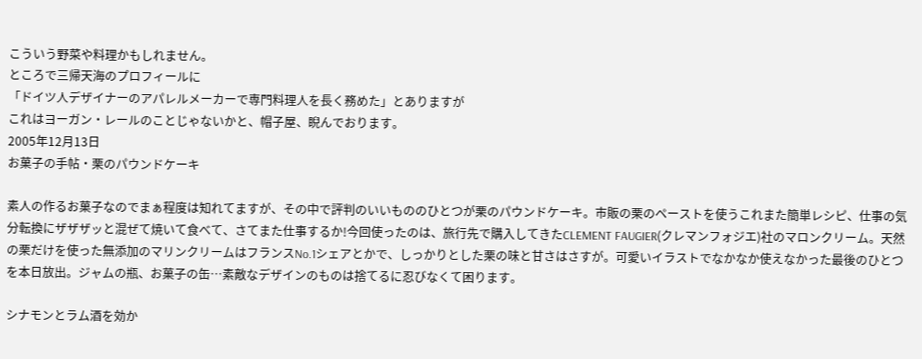こういう野菜や料理かもしれません。
ところで三帰天海のプロフィールに
「ドイツ人デザイナーのアパレルメーカーで専門料理人を長く務めた」とありますが
これはヨーガン・レールのことじゃないかと、帽子屋、睨んでおります。
2005年12月13日
お菓子の手帖・栗のパウンドケーキ

素人の作るお菓子なのでまぁ程度は知れてますが、その中で評判のいいもののひとつが栗のパウンドケーキ。市販の栗のペーストを使うこれまた簡単レシピ、仕事の気分転換にザザザッと混ぜて焼いて食べて、さてまた仕事するか!今回使ったのは、旅行先で購入してきたCLEMENT FAUGIER(クレマンフォジエ)社のマロンクリーム。天然の栗だけを使った無添加のマリンクリームはフランスNo.1シェアとかで、しっかりとした栗の味と甘さはさすが。可愛いイラストでなかなか使えなかった最後のひとつを本日放出。ジャムの瓶、お菓子の缶…素敵なデザインのものは捨てるに忍びなくて困ります。

シナモンとラム酒を効か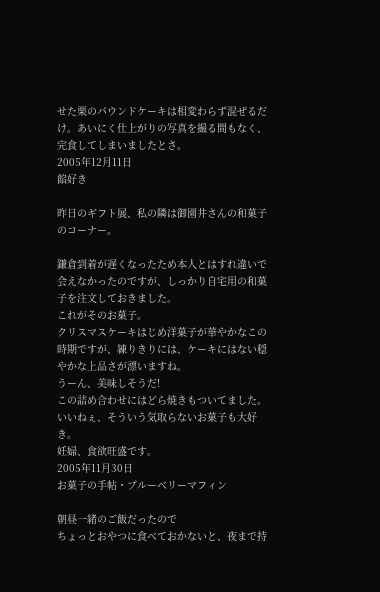せた栗のパウンドケーキは相変わらず混ぜるだけ。あいにく仕上がりの写真を撮る間もなく、完食してしまいましたとさ。
2005年12月11日
餡好き

昨日のギフト展、私の隣は御園井さんの和菓子のコーナー。

鎌倉到着が遅くなったため本人とはすれ違いで会えなかったのですが、しっかり自宅用の和菓子を注文しておきました。
これがそのお菓子。
クリスマスケーキはじめ洋菓子が華やかなこの時期ですが、練りきりには、ケーキにはない穏やかな上品さが漂いますね。
うーん、美味しそうだ!
この詰め合わせにはどら焼きもついてました。
いいねぇ、そういう気取らないお菓子も大好き。
妊婦、食欲旺盛です。
2005年11月30日
お菓子の手帖・ブルーベリーマフィン

朝昼一緒のご飯だったので
ちょっとおやつに食べておかないと、夜まで持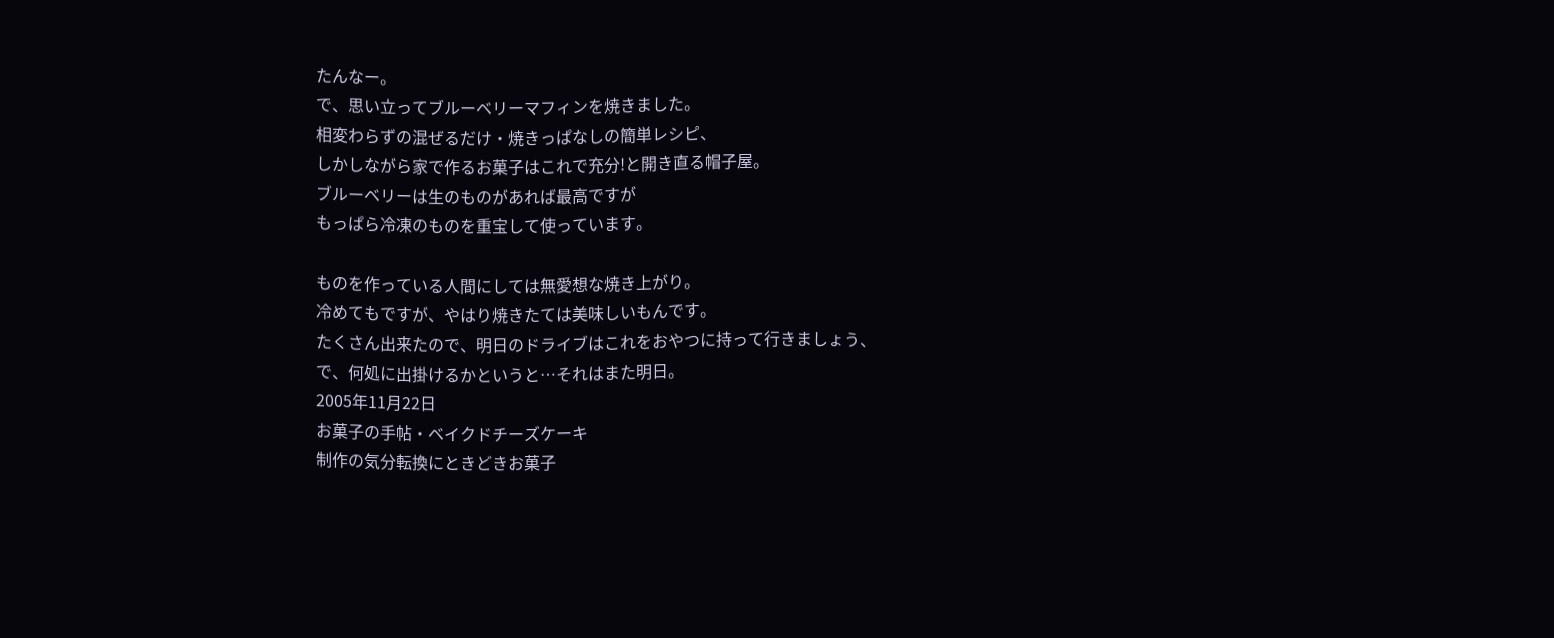たんなー。
で、思い立ってブルーベリーマフィンを焼きました。
相変わらずの混ぜるだけ・焼きっぱなしの簡単レシピ、
しかしながら家で作るお菓子はこれで充分!と開き直る帽子屋。
ブルーベリーは生のものがあれば最高ですが
もっぱら冷凍のものを重宝して使っています。

ものを作っている人間にしては無愛想な焼き上がり。
冷めてもですが、やはり焼きたては美味しいもんです。
たくさん出来たので、明日のドライブはこれをおやつに持って行きましょう、
で、何処に出掛けるかというと…それはまた明日。
2005年11月22日
お菓子の手帖・ベイクドチーズケーキ
制作の気分転換にときどきお菓子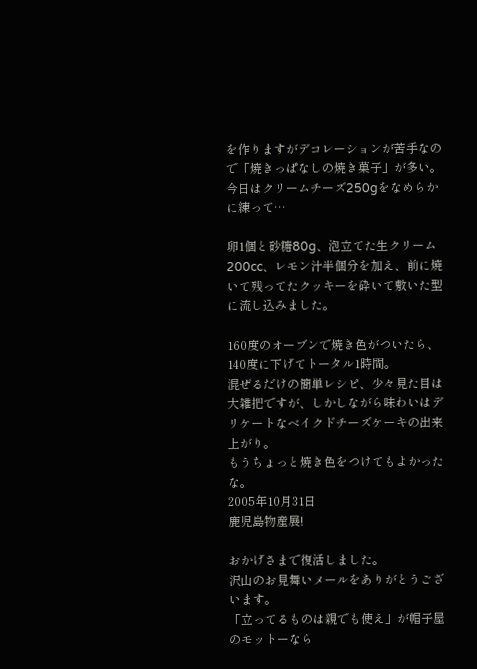を作りますがデコレーションが苦手なので「焼きっぱなしの焼き菓子」が多い。
今日はクリームチーズ250gをなめらかに練って…

卵1個と砂糖80g、泡立てた生クリーム200cc、レモン汁半個分を加え、前に焼いて残ってたクッキーを砕いて敷いた型に流し込みました。

160度のオーブンで焼き色がついたら、140度に下げてトータル1時間。
混ぜるだけの簡単レシピ、少々見た目は大雑把ですが、しかしながら味わいはデリケートなベイクドチーズケーキの出来上がり。
もうちょっと焼き色をつけてもよかったな。
2005年10月31日
鹿児島物産展!

おかげさまで復活しました。
沢山のお見舞いメールをありがとうございます。
「立ってるものは親でも使え」が帽子屋のモットーなら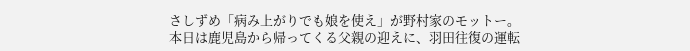さしずめ「病み上がりでも娘を使え」が野村家のモットー。
本日は鹿児島から帰ってくる父親の迎えに、羽田往復の運転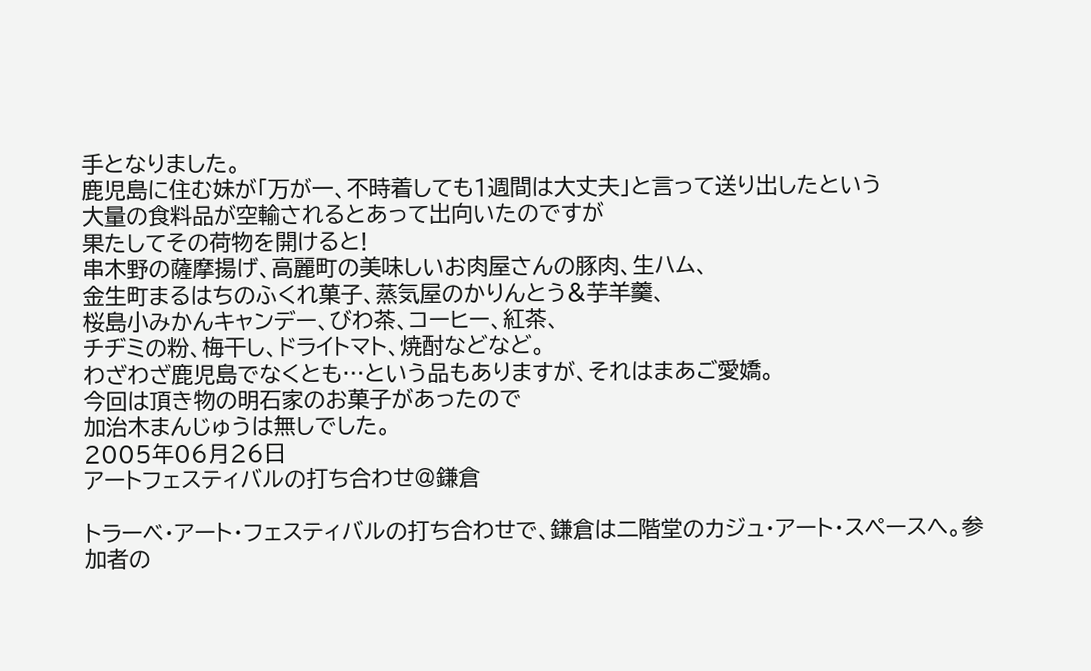手となりました。
鹿児島に住む妹が「万が一、不時着しても1週間は大丈夫」と言って送り出したという
大量の食料品が空輸されるとあって出向いたのですが
果たしてその荷物を開けると!
串木野の薩摩揚げ、高麗町の美味しいお肉屋さんの豚肉、生ハム、
金生町まるはちのふくれ菓子、蒸気屋のかりんとう&芋羊羹、
桜島小みかんキャンデー、びわ茶、コーヒー、紅茶、
チヂミの粉、梅干し、ドライトマト、焼酎などなど。
わざわざ鹿児島でなくとも…という品もありますが、それはまあご愛嬌。
今回は頂き物の明石家のお菓子があったので
加治木まんじゅうは無しでした。
2005年06月26日
アートフェスティバルの打ち合わせ@鎌倉

トラーベ・アート・フェスティバルの打ち合わせで、鎌倉は二階堂のカジュ・アート・スペースへ。参加者の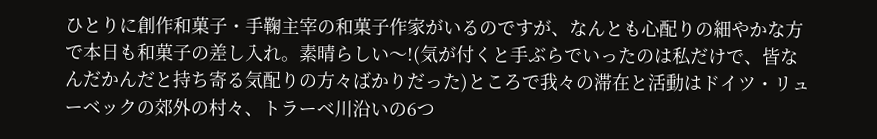ひとりに創作和菓子・手鞠主宰の和菓子作家がいるのですが、なんとも心配りの細やかな方で本日も和菓子の差し入れ。素晴らしい〜!(気が付くと手ぶらでいったのは私だけで、皆なんだかんだと持ち寄る気配りの方々ばかりだった)ところで我々の滞在と活動はドイツ・リューベックの郊外の村々、トラーベ川沿いの6つ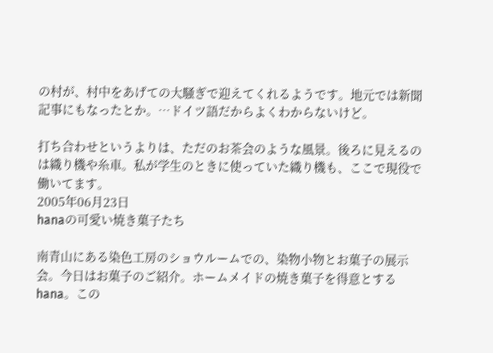の村が、村中をあげての大騒ぎで迎えてくれるようです。地元では新聞記事にもなったとか。…ドイツ語だからよくわからないけど。

打ち合わせというよりは、ただのお茶会のような風景。後ろに見えるのは織り機や糸車。私が学生のときに使っていた織り機も、ここで現役で働いてます。
2005年06月23日
hanaの可愛い焼き菓子たち

南青山にある染色工房のショウルームでの、染物小物とお菓子の展示会。今日はお菓子のご紹介。ホームメイドの焼き菓子を得意とするhana。この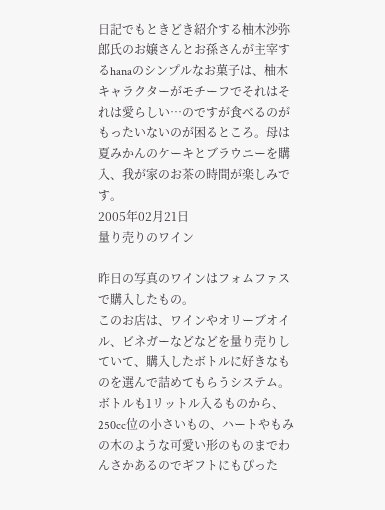日記でもときどき紹介する柚木沙弥郎氏のお嬢さんとお孫さんが主宰するhanaのシンプルなお菓子は、柚木キャラクターがモチーフでそれはそれは愛らしい…のですが食べるのがもったいないのが困るところ。母は夏みかんのケーキとブラウニーを購入、我が家のお茶の時間が楽しみです。
2005年02月21日
量り売りのワイン

昨日の写真のワインはフォムファスで購入したもの。
このお店は、ワインやオリーブオイル、ビネガーなどなどを量り売りしていて、購入したボトルに好きなものを選んで詰めてもらうシステム。
ボトルも1リットル入るものから、250cc位の小さいもの、ハートやもみの木のような可愛い形のものまでわんさかあるのでギフトにもぴった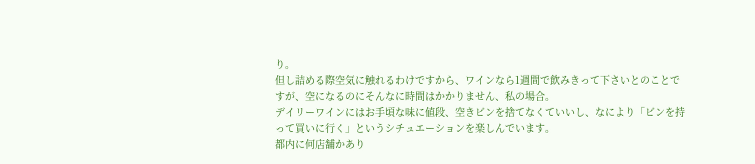り。
但し詰める際空気に触れるわけですから、ワインなら1週間で飲みきって下さいとのことですが、空になるのにそんなに時間はかかりません、私の場合。
デイリーワインにはお手頃な味に値段、空きビンを捨てなくていいし、なにより「ビンを持って買いに行く」というシチュエーションを楽しんでいます。
都内に何店舗かあり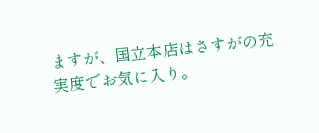ますが、国立本店はさすがの充実度でお気に入り。